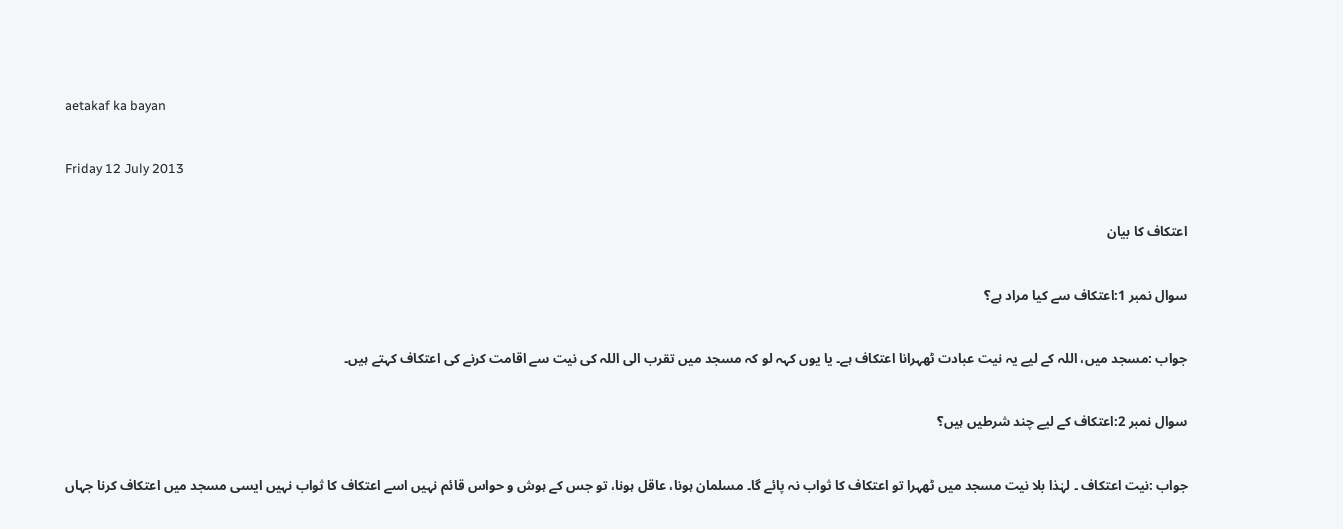aetakaf ka bayan

Friday 12 July 2013

اعتکاف کا بیان

سوال نمبر 1:اعتکاف سے کیا مراد ہے؟

جواب :مسجد میں، اللہ کے لیے یہ نیت عبادت ٹھہرانا اعتکاف ہے۔ یا یوں کہہ لو کہ مسجد میں تقرب الی اللہ کی نیت سے اقامت کرنے کی اعتکاف کہتے ہیں۔

سوال نمبر 2:اعتکاف کے لیے چند شرطیں ہیں؟

جواب :نیت اعتکاف ۔ لہٰذا بلا نیت مسجد میں ٹھہرا تو اعتکاف کا ثواب نہ پائے گا۔ مسلمان ہونا، عاقل ہونا، تو جس کے ہوش و حواس قائم نہیں اسے اعتکاف کا ثواب نہیں ایسی مسجد میں اعتکاف کرنا جہاں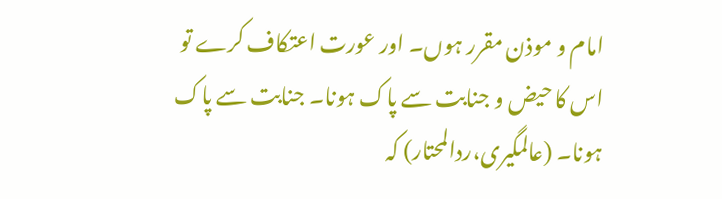امام و موذن مقرر ہوں۔ اور عورت اعتکاف کرے تو اس کا حیض و جنابت سے پاک ہونا۔ جنابت سے پاک ہونا۔ (عالمگیری،ردالمحتار) کہ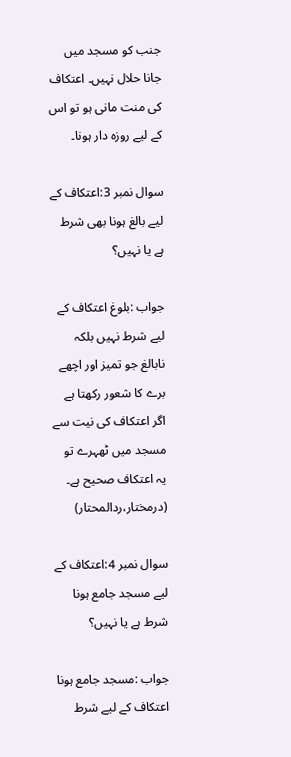جنب کو مسجد میں جانا حلال نہیں۔ اعتکاف کی منت مانی ہو تو اس کے لیے روزہ دار ہونا۔

سوال نمبر 3:اعتکاف کے لیے بالغ ہونا بھی شرط ہے یا نہیں؟

جواب :بلوغ اعتکاف کے لیے شرط نہیں بلکہ نابالغ جو تمیز اور اچھے برے کا شعور رکھتا ہے اگر اعتکاف کی نیت سے مسجد میں ٹھہرے تو یہ اعتکاف صحیح ہے۔ (درمختار،ردالمحتار)

سوال نمبر 4:اعتکاف کے لیے مسجد جامع ہونا شرط ہے یا نہیں؟

جواب :مسجد جامع ہونا اعتکاف کے لیے شرط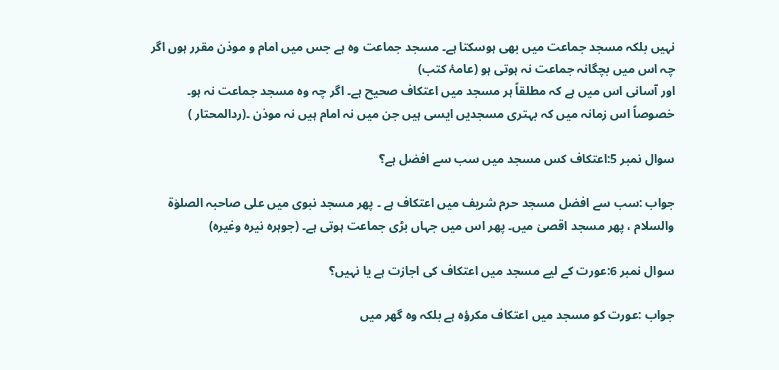نہیں بلکہ مسجد جماعت میں بھی ہوسکتا ہے۔ مسجد جماعت وہ ہے جس میں امام و موذن مقرر ہوں اگر چہ اس میں بچگانہ جماعت نہ ہوتی ہو (عامۂ کتب)
اور آسانی اس میں ہے کہ مطلقاً ہر مسجد میں اعتکاف صحیح ہے۔ اگر چہ وہ مسجد جماعت نہ ہو۔ خصوصاً اس زمانہ میں کہ بہتری مسجدیں ایسی ہیں جن میں نہ امام ہیں نہ موذن ۔(ردالمحتار )

سوال نمبر 5:اعتکاف کس مسجد میں سب سے افضل ہے؟

جواب :سب سے افضل مسجد حرم شریف میں اعتکاف ہے ۔ پھر مسجد نبوی میں علی صاحبہ الصلوٰۃ والسلام ، پھر مسجد اقصیٰ میں۔ پھر اس میں جہاں بڑی جماعت ہوتی ہے۔ (جوہرہ نیرہ وغیرہ)

سوال نمبر 6:عورت کے لیے مسجد میں اعتکاف کی اجازت ہے یا نہیں؟

جواب :عورت کو مسجد میں اعتکاف مکرؤہ ہے بلکہ وہ گھر میں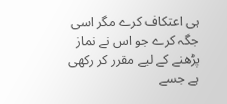ہی اعتکاف کرے مگر اسی جگہ کرے جو اس نے نماز پڑھنے کے لیے مقرر کر رکھی ہے جسے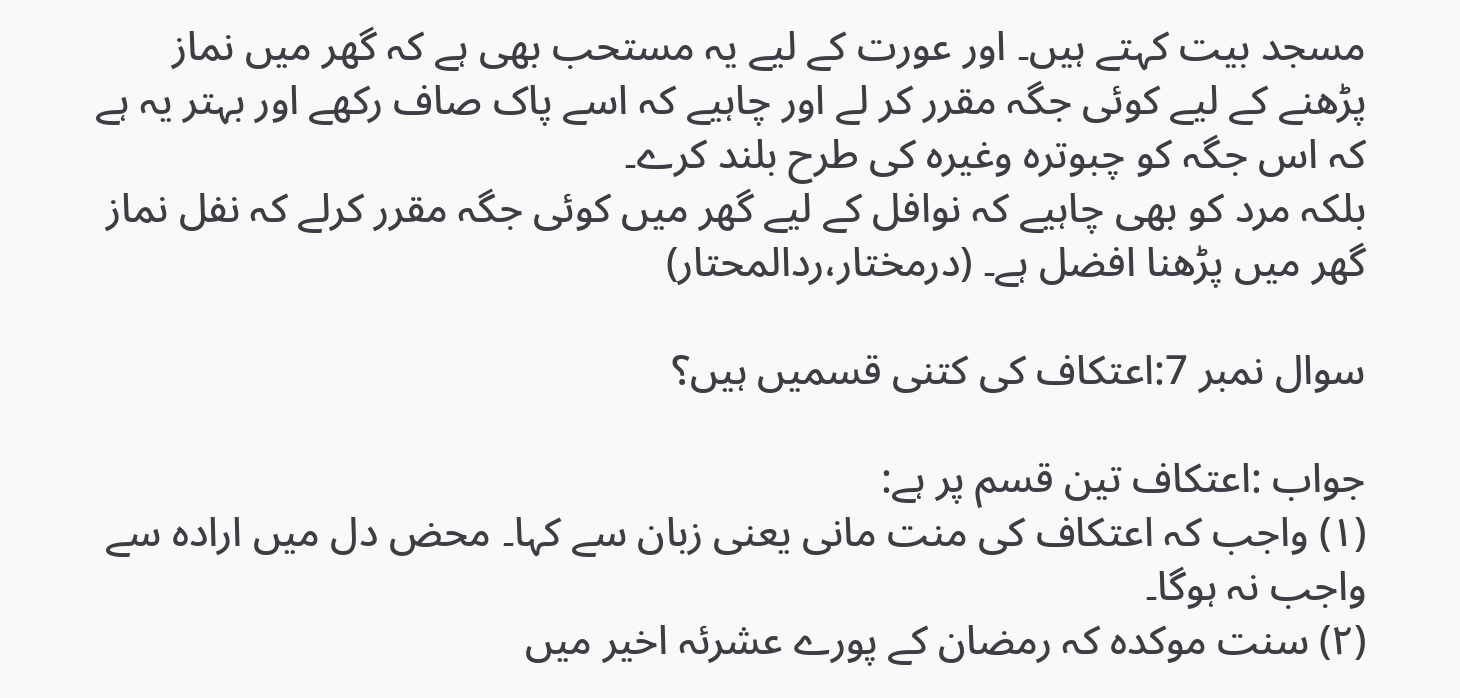مسجد بیت کہتے ہیں۔ اور عورت کے لیے یہ مستحب بھی ہے کہ گھر میں نماز پڑھنے کے لیے کوئی جگہ مقرر کر لے اور چاہیے کہ اسے پاک صاف رکھے اور بہتر یہ ہے کہ اس جگہ کو چبوترہ وغیرہ کی طرح بلند کرے۔
بلکہ مرد کو بھی چاہیے کہ نوافل کے لیے گھر میں کوئی جگہ مقرر کرلے کہ نفل نماز گھر میں پڑھنا افضل ہے۔ (درمختار،ردالمحتار)

سوال نمبر 7:اعتکاف کی کتنی قسمیں ہیں؟

جواب :اعتکاف تین قسم پر ہے:
(۱) واجب کہ اعتکاف کی منت مانی یعنی زبان سے کہا۔ محض دل میں ارادہ سے واجب نہ ہوگا۔
(۲) سنت موکدہ کہ رمضان کے پورے عشرئہ اخیر میں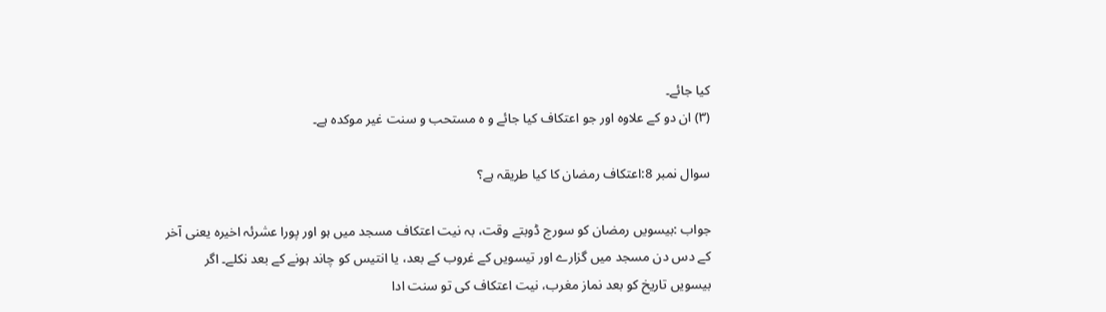کیا جائے۔
(۳) ان دو کے علاوہ اور جو اعتکاف کیا جائے و ہ مستحب و سنت غیر موکدہ ہے۔

سوال نمبر 8:اعتکاف رمضان کا کیا طریقہ ہے؟

جواب :بیسویں رمضان کو سورج ڈوبتے وقت، بہ نیت اعتکاف مسجد میں ہو اور پورا عشرئہ اخیرہ یعنی آخر کے دس دن مسجد میں گزارے اور تیسویں کے غروب کے بعد، یا انتیس کو چاند ہونے کے بعد نکلے۔ اگر بیسویں تاریخ کو بعد نماز مغرب، نیت اعتکاف کی تو سنت ادا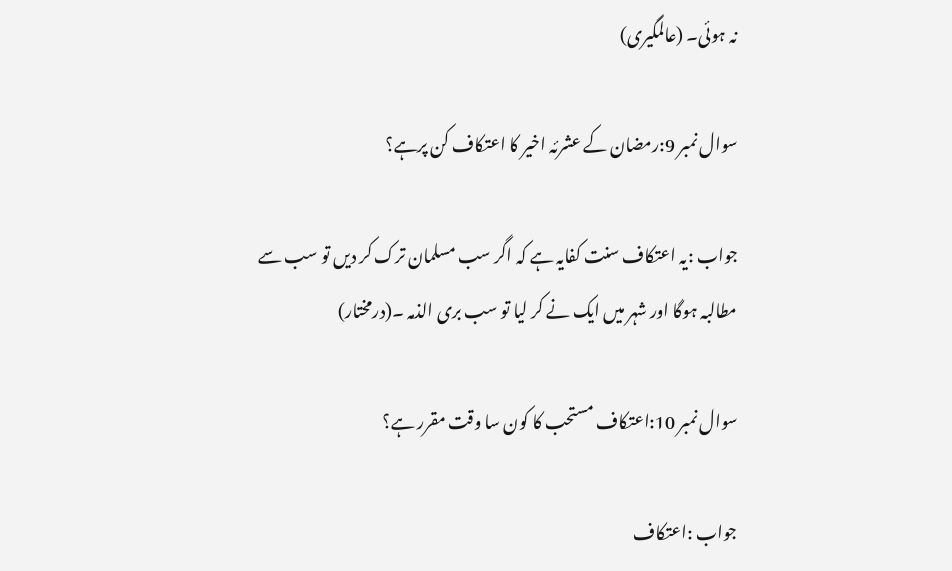نہ ہوئی۔ (عالمگیری)

سوال نمبر 9:رمضان کے عشرئہ اخیر کا اعتکاف کن پرہے؟

جواب :یہ اعتکاف سنت کفایہ ہے کہ اگر سب مسلمان ترک کر دیں تو سب سے مطالبہ ہوگا اور شہر میں ایک نے کر لیا تو سب بری الذمہ ۔(درمختار)

سوال نمبر 10:اعتکاف مستحب کا کون سا وقت مقرر ہے؟

جواب :اعتکاف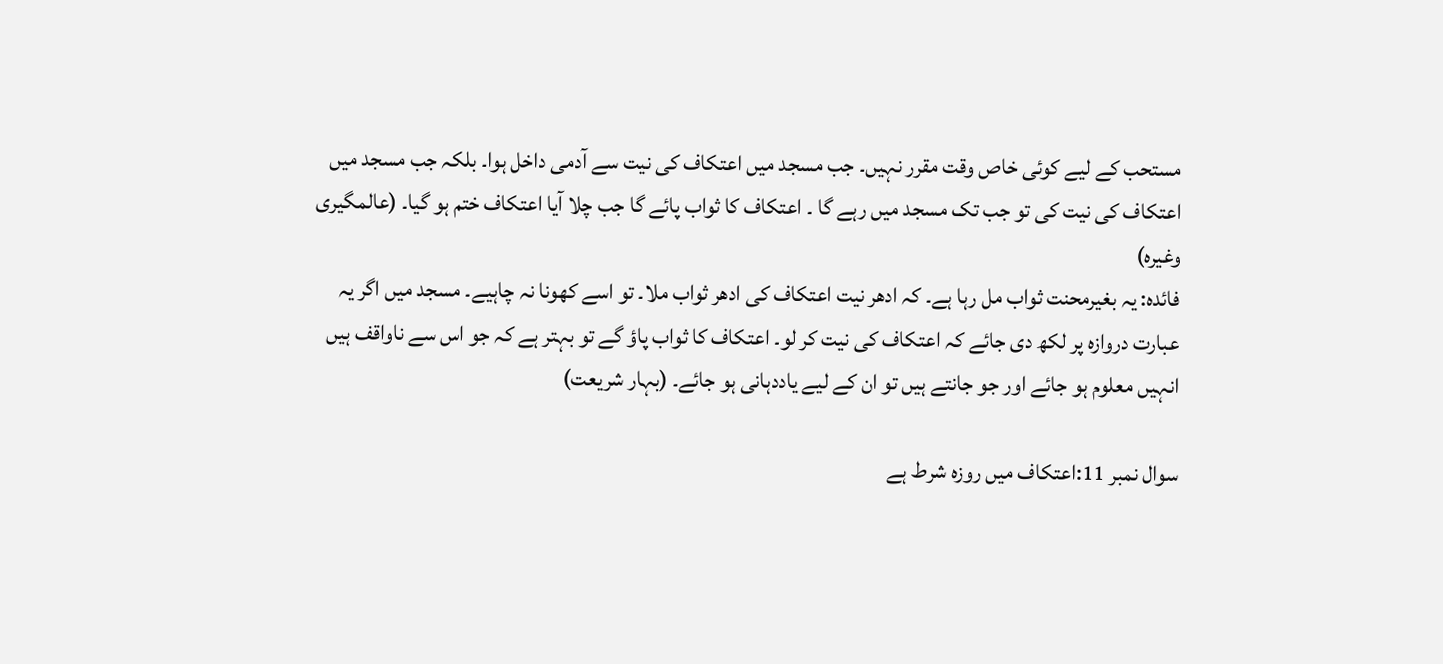مستحب کے لیے کوئی خاص وقت مقرر نہیں۔ جب مسجد میں اعتکاف کی نیت سے آدمی داخل ہوا۔ بلکہ جب مسجد میں اعتکاف کی نیت کی تو جب تک مسجد میں رہے گا ۔ اعتکاف کا ثواب پائے گا جب چلا آیا اعتکاف ختم ہو گیا۔ (عالمگیری وغیرہ)
فائدہ: یہ بغیرمحنت ثواب مل رہا ہے۔ کہ ادھر نیت اعتکاف کی ادھر ثواب ملا۔ تو اسے کھونا نہ چاہیے۔ مسجد میں اگر یہ عبارت دروازہ پر لکھ دی جائے کہ اعتکاف کی نیت کر لو۔ اعتکاف کا ثواب پاؤ گے تو بہتر ہے کہ جو اس سے ناواقف ہیں انہیں معلوم ہو جائے اور جو جانتے ہیں تو ان کے لیے یاددہانی ہو جائے۔ (بہار شریعت)

سوال نمبر 11:اعتکاف میں روزہ شرط ہے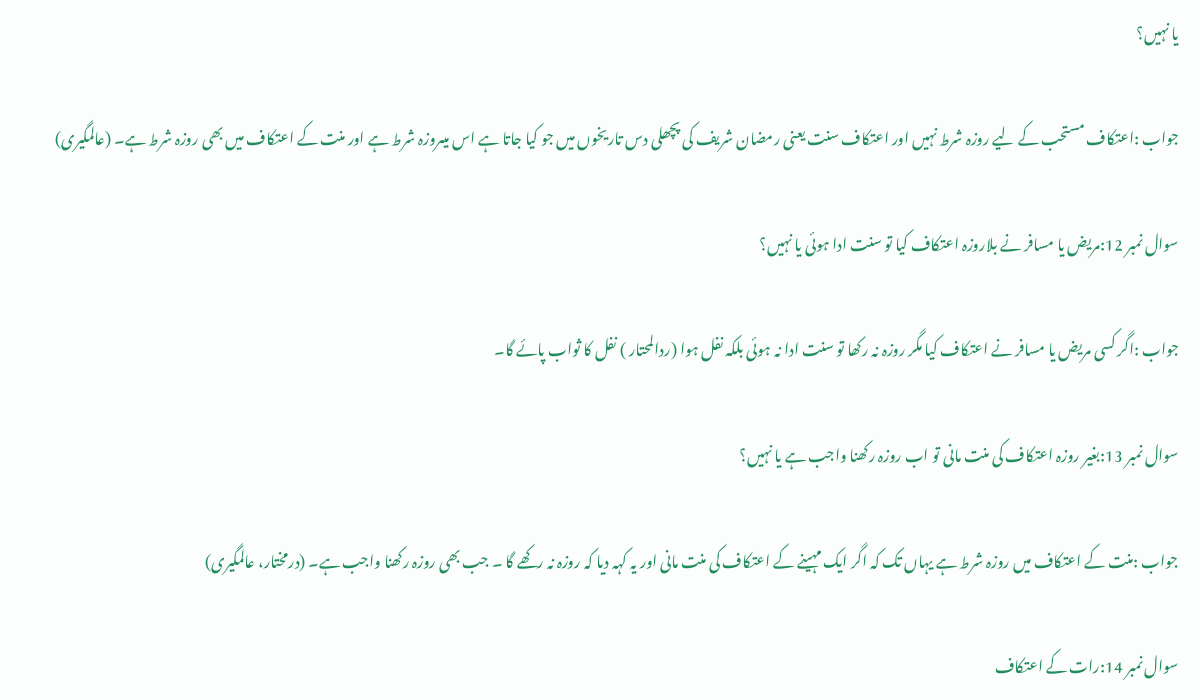یا نہیں؟

جواب :اعتکاف مستحب کے لیے روزہ شرط نہیں اور اعتکاف سنت یعنی رمضان شریف کی پچھلی دس تاریخوں میں جو کیا جاتا ہے اس میںروزہ شرط ہے اور منت کے اعتکاف میں بھی روزہ شرط ہے۔ (عالمگیری)

سوال نمبر 12:مریض یا مسافر نے بلاروزہ اعتکاف کیا تو سنت ادا ہوئی یا نہیں؟

جواب :اگر کسی مریض یا مسافر نے اعتکاف کیا مگر روزہ نہ رکھا تو سنت ادا نہ ہوئی بلکہ نفل ہوا (ردالمحتار ) نفل کا ثواب پائے گا۔

سوال نمبر 13:بغیر روزہ اعتکاف کی منت مانی تو اب روزہ رکھنا واجب ہے یا نہیں؟

جواب :منت کے اعتکاف میں روزہ شرط ہے یہاں تک کہ اگر ایک مہینے کے اعتکاف کی منت مانی اور یہ کہہ دیا کہ روزہ نہ رکھے گا ۔ جب بھی روزہ رکھنا واجب ہے۔ (درمختار، عالمگیری)

سوال نمبر 14:رات کے اعتکاف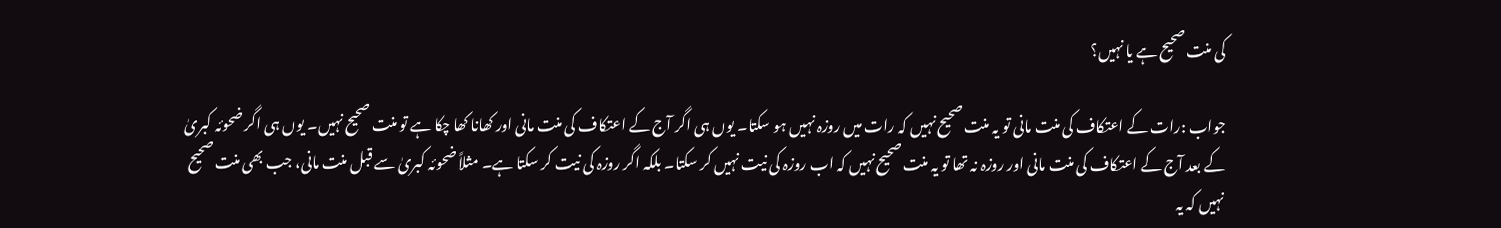کی منت صحیح ہے یا نہیں؟

جواب :رات کے اعتکاف کی منت مانی تو یہ منت صحیح نہیں کہ رات میں روزہ نہیں ہو سکتا۔ یوں ہی اگر آج کے اعتکاف کی منت مانی اور کھانا کھا چکا ہے تو منت صحیح نہیں۔ یوں ہی اگر ضحوئہ کبریٰ کے بعد آج کے اعتکاف کی منت مانی اور روزہ نہ تھا تو یہ منت صحیح نہیں کہ اب روزہ کی نیت نہیں کر سکتا۔ بلکہ اگر روزہ کی نیت کر سکتا ہے۔ مثلاً ضحوئہ کبریٰ سے قبل منت مانی، جب بھی منت صحیح نہیں کہ یہ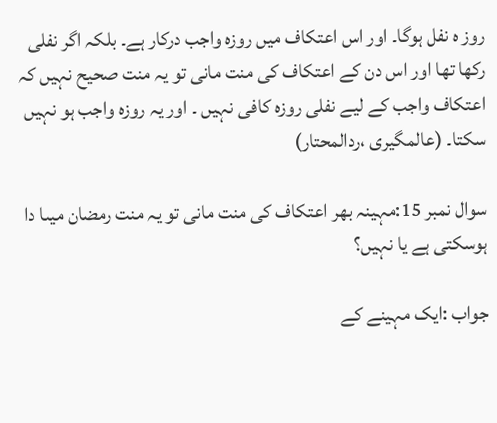روز ہ نفل ہوگا۔ اور اس اعتکاف میں روزہ واجب درکار ہے۔ بلکہ اگر نفلی رکھا تھا اور اس دن کے اعتکاف کی منت مانی تو یہ منت صحیح نہیں کہ اعتکاف واجب کے لیے نفلی روزہ کافی نہیں ۔ اور یہ روزہ واجب ہو نہیں سکتا۔ (عالمگیری ،ردالمحتار)

سوال نمبر 15:مہینہ بھر اعتکاف کی منت مانی تو یہ منت رمضان میںا دا ہوسکتی ہے یا نہیں؟

جواب :ایک مہینے کے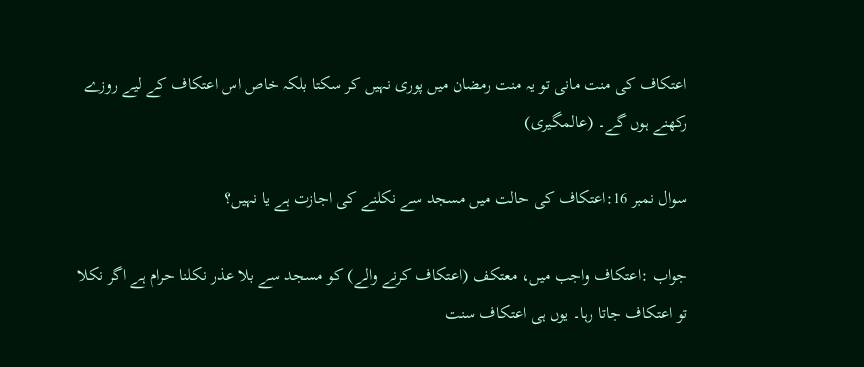اعتکاف کی منت مانی تو یہ منت رمضان میں پوری نہیں کر سکتا بلکہ خاص اس اعتکاف کے لیے روزے رکھنے ہوں گے۔ (عالمگیری)

سوال نمبر 16:اعتکاف کی حالت میں مسجد سے نکلنے کی اجازت ہے یا نہیں؟

جواب :اعتکاف واجب میں، معتکف (اعتکاف کرنے والے) کو مسجد سے بلا عذر نکلنا حرام ہے اگر نکلا تو اعتکاف جاتا رہا۔ یوں ہی اعتکاف سنت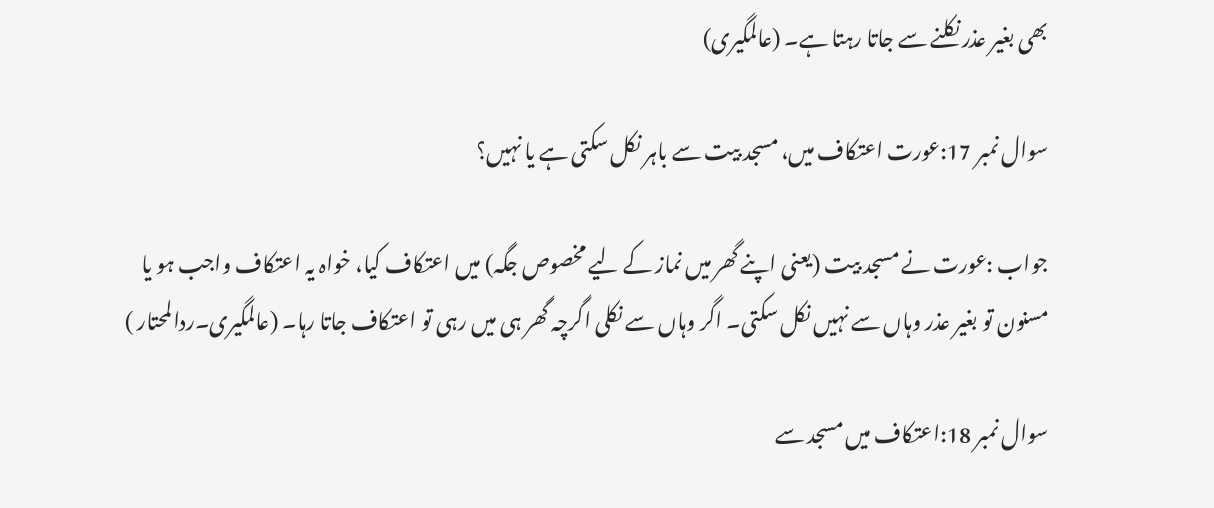بھی بغیر عذر نکلنے سے جاتا رہتا ہے۔ (عالمگیری)

سوال نمبر 17:عورت اعتکاف میں، مسجد بیت سے باہر نکل سکتی ہے یا نہیں؟

جواب :عورت نے مسجد بیت (یعنی اپنے گھر میں نماز کے لیے مخصوص جگہ) میں اعتکاف کیا، خواہ یہ اعتکاف واجب ہو یا مسنون تو بغیر عذر وہاں سے نہیں نکل سکتی۔ اگر وہاں سے نکلی اگرچہ گھر ہی میں رہی تو اعتکاف جاتا رہا۔ (عالمگیری۔ردالمحتار )

سوال نمبر 18:اعتکاف میں مسجد سے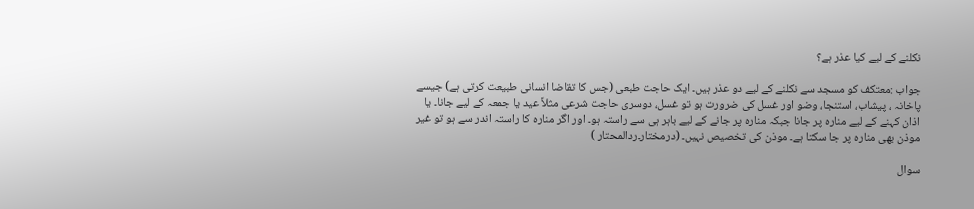نکلنے کے لیے کیا عذر ہے؟

جواب :معتکف کو مسجد سے نکلنے کے لیے دو عذر ہیں۔ ایک حاجت طبعی (جس کا تقاضا انسانی طبیعت کرتی ہے) جیسے پاخانہ ، پیشاب، استنجا، وضو اور غسل کی ضرورت ہو تو غسل، دوسری حاجت شرعی مثلاً عید یا جمعہ کے لیے جانا۔ یا اذان کہنے کے لیے منارہ پر جانا جبکہ منارہ پر جانے کے لیے باہر ہی سے راستہ ہو۔ اور اگر منارہ کا راستہ اندر سے ہو تو غیر موذن بھی منارہ پر جا سکتا ہے۔ موذن کی تخصیص نہیں۔ (درمختار۔ردالمحتار )

سوال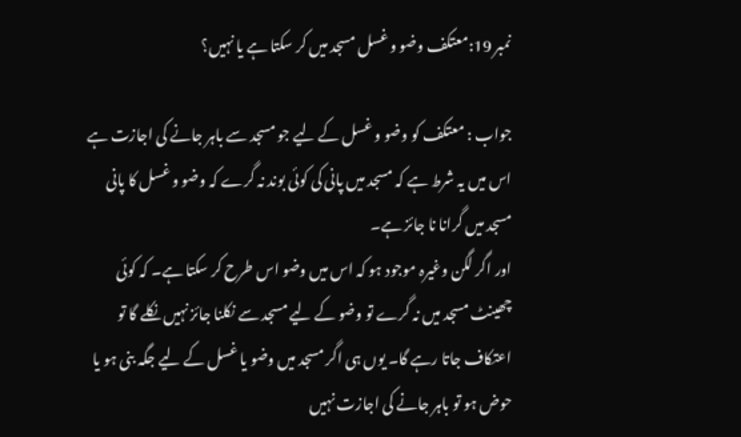نمبر 19:معتکف وضو و غسل مسجد میں کر سکتا ہے یا نہیں؟

جواب : معتکف کو وضو و غسل کے لیے جو مسجد سے باہر جانے کی اجازت ہے اس میں یہ شرط ہے کہ مسجد میں پانی کی کوئی بوند نہ گرے کہ وضو و غسل کا پانی مسجد میں گرانا نا جائز ہے۔
اور اگر لگن وغیرہ موجود ہو کہ اس میں وضو اس طرح کر سکتا ہے۔ کہ کوئی چھینٹ مسجد میں نہ گرے تو وضو کے لیے مسجد سے نکلنا جائز نہیں نکلے گا تو اعتکاف جاتا رہے گا۔ یوں ہی اگر مسجد میں وضو یا غسل کے لیے جگہ بنی ہو یا حوض ہو تو باہر جانے کی اجازت نہیں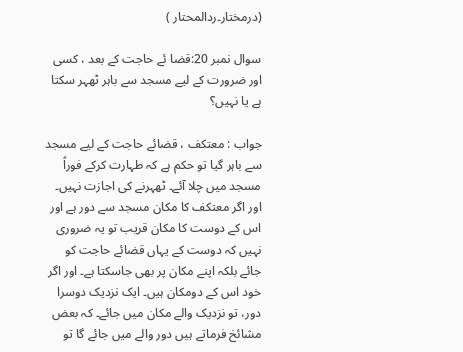(درمختار۔ردالمحتار )

سوال نمبر 20:قضا ئے حاجت کے بعد ، کسی اور ضرورت کے لیے مسجد سے باہر ٹھہر سکتا ہے یا نہیں؟

جواب : معتکف ، قضائے حاجت کے لیے مسجد سے باہر گیا تو حکم ہے کہ طہارت کرکے فوراً مسجد میں چلا آئے۔ ٹھہرنے کی اجازت نہیں۔ اور اگر معتکف کا مکان مسجد سے دور ہے اور اس کے دوست کا مکان قریب تو یہ ضروری نہیں کہ دوست کے یہاں قضائے حاجت کو جائے بلکہ اپنے مکان پر بھی جاسکتا ہے۔ اور اگر خود اس کے دومکان ہیں۔ ایک نزدیک دوسرا دور، تو نزدیک والے مکان میں جائے۔ کہ بعض مشائخ فرماتے ہیں دور والے میں جائے گا تو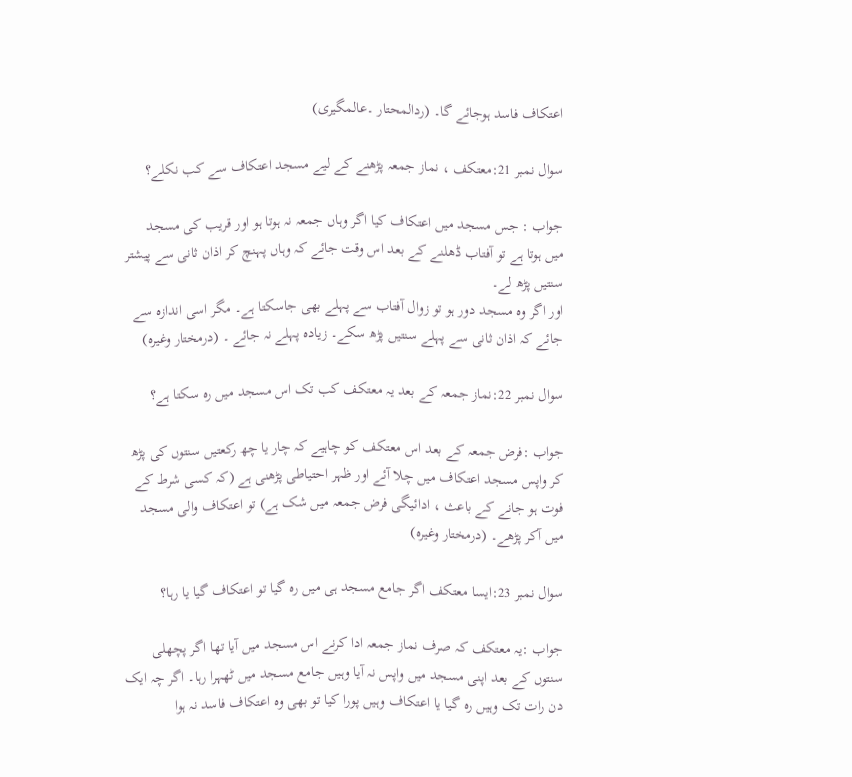اعتکاف فاسد ہوجائے گا۔ (ردالمحتار ۔عالمگیری)

سوال نمبر 21:معتکف ، نماز جمعہ پڑھنے کے لیے مسجد اعتکاف سے کب نکلے؟

جواب : جس مسجد میں اعتکاف کیا اگر وہاں جمعہ نہ ہوتا ہو اور قریب کی مسجد میں ہوتا ہے تو آفتاب ڈھلنے کے بعد اس وقت جائے کہ وہاں پہنچ کر اذان ثانی سے پیشتر سنتیں پڑھ لے۔
اور اگر وہ مسجد دور ہو تو زوال آفتاب سے پہلے بھی جاسکتا ہے۔ مگر اسی اندازہ سے جائے کہ اذان ثانی سے پہلے سنتیں پڑھ سکے۔ زیادہ پہلے نہ جائے ۔ (درمختار وغیرہ)

سوال نمبر 22:نماز جمعہ کے بعد یہ معتکف کب تک اس مسجد میں رہ سکتا ہے؟

جواب :فرض جمعہ کے بعد اس معتکف کو چاہیے کہ چار یا چھ رکعتیں سنتوں کی پڑھ کر واپس مسجد اعتکاف میں چلا آئے اور ظہر احتیاطی پڑھنی ہے (کہ کسی شرط کے فوت ہو جانے کے باعث ، ادائیگی فرض جمعہ میں شک ہے) تو اعتکاف والی مسجد میں آکر پڑھے۔ (درمختار وغیرہ)

سوال نمبر 23:ایسا معتکف اگر جامع مسجد ہی میں رہ گیا تو اعتکاف گیا یا رہا؟

جواب :یہ معتکف کہ صرف نماز جمعہ ادا کرنے اس مسجد میں آیا تھا اگر پچھلی سنتوں کے بعد اپنی مسجد میں واپس نہ آیا وہیں جامع مسجد میں ٹھہرا رہا۔ اگر چہ ایک دن رات تک وہیں رہ گیا یا اعتکاف وہیں پورا کیا تو بھی وہ اعتکاف فاسد نہ ہوا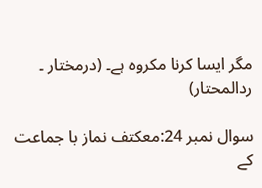مگر ایسا کرنا مکروہ ہے۔ (درمختار ۔ ردالمحتار)

سوال نمبر 24:معکتف نماز با جماعت کے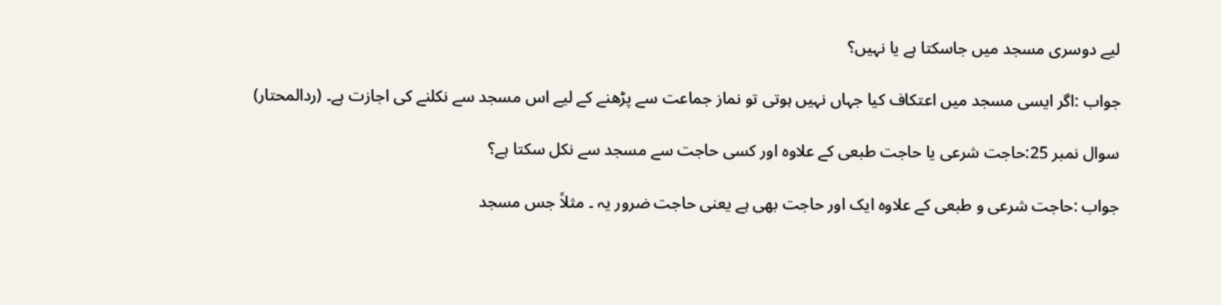لیے دوسری مسجد میں جاسکتا ہے یا نہیں؟

جواب :اگر ایسی مسجد میں اعتکاف کیا جہاں نہیں ہوتی تو نماز جماعت سے پڑھنے کے لیے اس مسجد سے نکلنے کی اجازت ہے۔ (ردالمحتار)

سوال نمبر 25:حاجت شرعی یا حاجت طبعی کے علاوہ اور کسی حاجت سے مسجد سے نکل سکتا ہے؟

جواب :حاجت شرعی و طبعی کے علاوہ ایک اور حاجت بھی ہے یعنی حاجت ضرور یہ ۔ مثلاً جس مسجد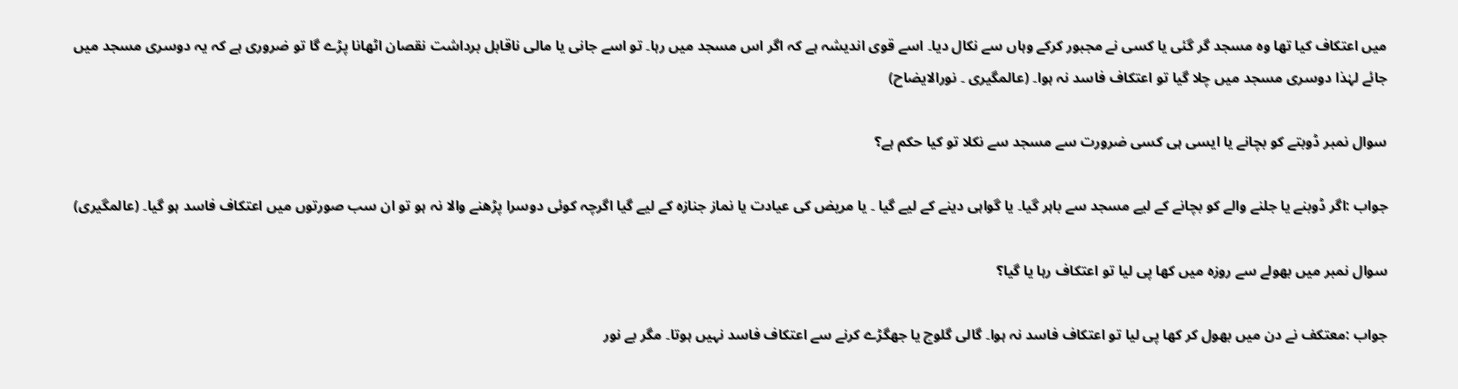میں اعتکاف کیا تھا وہ مسجد گر گئی یا کسی نے مجبور کرکے وہاں سے نکال دیا۔ اسے قوی اندیشہ ہے کہ اگر اس مسجد میں رہا۔ تو اسے جانی یا مالی ناقابل برداشت نقصان اٹھانا پڑے گا تو ضروری ہے کہ یہ دوسری مسجد میں جائے لہٰذا دوسری مسجد میں چلا گیا تو اعتکاف فاسد نہ ہوا۔ (عالمگیری ۔ نورالایضاح)

سوال نمبر ڈوبتے کو بچانے یا ایسی ہی کسی ضرورت سے مسجد سے نکلا تو کیا حکم ہے؟

جواب :اگر ڈوبنے یا جلنے والے کو بچانے کے لیے مسجد سے باہر گیا۔ یا گواہی دینے کے لیے گیا ۔ یا مریض کی عیادت یا نماز جنازہ کے لیے گیا اگرچہ کوئی دوسرا پڑھنے والا نہ ہو تو ان سب صورتوں میں اعتکاف فاسد ہو گیا۔ (عالمگیری)

سوال نمبر میں بھولے سے روزہ میں کھا پی لیا تو اعتکاف رہا یا گیا؟

جواب :معتکف نے دن میں بھول کر کھا پی لیا تو اعتکاف فاسد نہ ہوا۔ گالی گلوچ یا جھگڑے کرنے سے اعتکاف فاسد نہیں ہوتا۔ مگر بے نور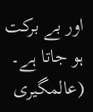اور بے برکت ہو جاتا ہے۔ (عالمگیری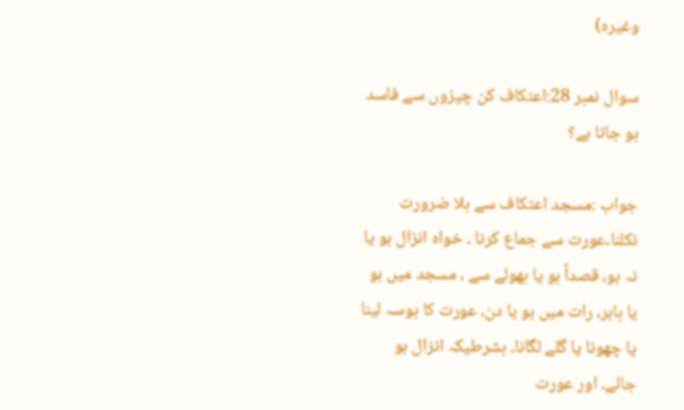وغیرہ)

سوال نمبر 28:اعتکاف کن چیزوں سے فاسد ہو جاتا ہے؟

جواب :مسجد اعتکاف سے بلا ضرورت نکلنا۔عورت سے جماع کرنا ۔ خواہ انزال ہو یا نہ ہو، قصداً ہو یا بھولے سے ، مسجد میں ہو یا باہر، رات میں ہو یا دن، عورت کا بوسہ لینا یا چھونا یا گلے لگانا۔ بشرطیکہ انزال ہو جائے۔ اور عورت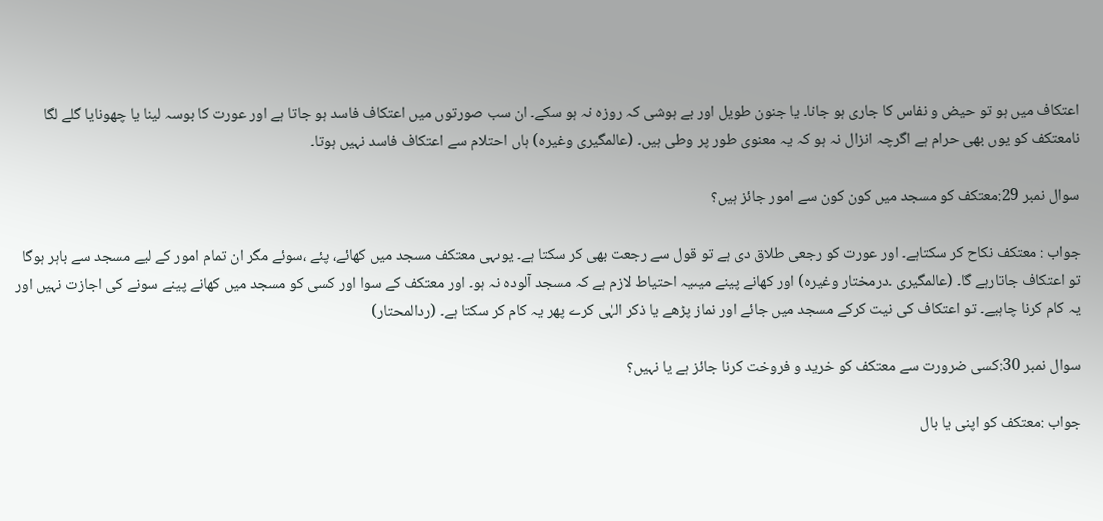اعتکاف میں ہو تو حیض و نفاس کا جاری ہو جانا۔ یا جنون طویل اور بے ہوشی کہ روزہ نہ ہو سکے۔ ان سب صورتوں میں اعتکاف فاسد ہو جاتا ہے اور عورت کا بوسہ لینا یا چھونایا گلے لگا نامعتکف کو یوں بھی حرام ہے اگرچہ انزال نہ ہو کہ یہ معنوی طور پر وطی ہیں۔ (عالمگیری وغیرہ) ہاں احتلام سے اعتکاف فاسد نہیں ہوتا۔

سوال نمبر 29:معتکف کو مسجد میں کون کون سے امور جائز ہیں؟

جواب : معتکف نکاح کر سکتاہے۔ اور عورت کو رجعی طلاق دی ہے تو قول سے رجعت بھی کر سکتا ہے۔ یوںہی معتکف مسجد میں کھائے، پئے ،سوئے مگر ان تمام امور کے لیے مسجد سے باہر ہوگا تو اعتکاف جاتارہے گا۔ (عالمگیری ۔درمختار وغیرہ) اور کھانے پینے میںیہ احتیاط لازم ہے کہ مسجد آلودہ نہ ہو۔ اور معتکف کے سوا اور کسی کو مسجد میں کھانے پینے سونے کی اجازت نہیں اور یہ کام کرنا چاہیے۔ تو اعتکاف کی نیت کرکے مسجد میں جائے اور نماز پڑھے یا ذکر الہٰی کرے پھر یہ کام کر سکتا ہے۔ (ردالمحتار)

سوال نمبر 30:کسی ضرورت سے معتکف کو خرید و فروخت کرنا جائز ہے یا نہیں؟

جواب :معتکف کو اپنی یا بال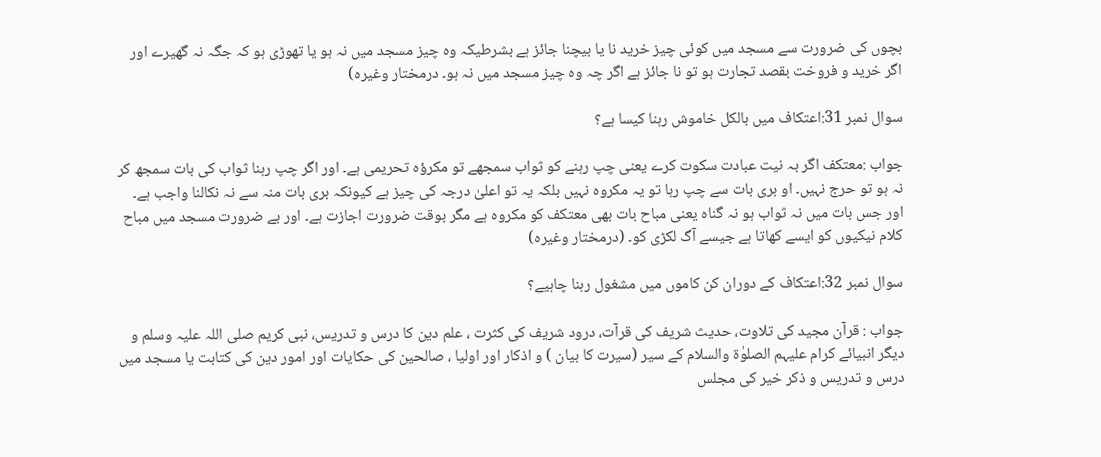بچوں کی ضرورت سے مسجد میں کوئی چیز خرید نا یا بیچنا جائز ہے بشرطیکہ وہ چیز مسجد میں نہ ہو یا تھوڑی ہو کہ جگہ نہ گھیرے اور اگر خرید و فروخت بقصد تجارت ہو تو نا جائز ہے اگر چہ وہ چیز مسجد میں نہ ہو۔ درمختار وغیرہ)

سوال نمبر 31:اعتکاف میں بالکل خاموش رہنا کیسا ہے؟

جواب :معتکف اگر بہ نیت عبادت سکوت کرے یعنی چپ رہنے کو ثواب سمجھے تو مکرؤہ تحریمی ہے۔ اور اگر چپ رہنا ثواب کی بات سمجھ کر نہ ہو تو حرج نہیں۔ او بری بات سے چپ رہا تو یہ مکروہ نہیں بلکہ یہ تو اعلیٰ درجہ کی چیز ہے کیونکہ بری بات منہ سے نہ نکالنا واجب ہے۔ اور جس بات میں نہ ثواب ہو نہ گناہ یعنی مباح بات بھی معتکف کو مکروہ ہے مگر بوقت ضرورت اجازت ہے۔ اور بے ضرورت مسجد میں مباح کلام نیکیوں کو ایسے کھاتا ہے جیسے آگ لکڑی کو۔ (درمختار وغیرہ)

سوال نمبر 32:اعتکاف کے دوران کن کاموں میں مشغول رہنا چاہیے؟

جواب : قرآن مجید کی تلاوت، حدیث شریف کی قرآت، درود شریف کی کثرت ، علم دین کا درس و تدریس، نبی کریم صلی اللہ علیہ وسلم و دیگر انبیائے کرام علیہم الصلوٰۃ والسلام کے سیر (سیرت کا بیان ) و اذکار اور اولیا ، صالحین کی حکایات اور امور دین کی کتابت یا مسجد میں درس و تدریس و ذکر خیر کی مجلس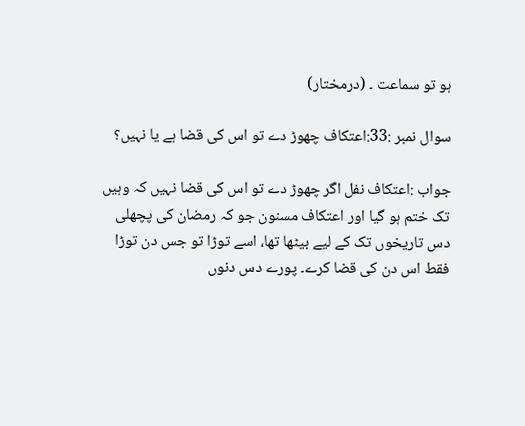ہو تو سماعت ۔ (درمختار)

سوال نمبر :33:اعتکاف چھوڑ دے تو اس کی قضا ہے یا نہیں؟

جواب :اعتکاف نفل اگر چھوڑ دے تو اس کی قضا نہیں کہ وہیں تک ختم ہو گیا اور اعتکاف مسنون جو کہ رمضان کی پچھلی دس تاریخوں تک کے لیے بیٹھا تھا، اسے توڑا تو جس دن توڑا فقط اس دن کی قضا کرے۔ پورے دس دنوں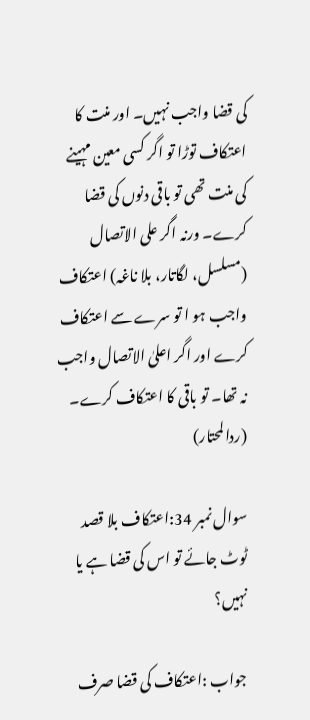کی قضا واجب نہیں۔ اور منت کا اعتکاف توڑا تو اگر کسی معین مہینے کی منت تھی تو باقی دنوں کی قضا کرے۔ ورنہ اگر علی الاتصال (مسلسل، لگاتار، بلا ناغہ) اعتکاف واجب ہو ا تو سرے سے اعتکاف کرے اور اگر اعلیٰ الاتصال واجب نہ تھا۔ تو باقی کا اعتکاف کرے۔ (ردالمحتار)

سوال نمبر 34:اعتکاف بلا قصد ٹوٹ جائے تو اس کی قضا ہے یا نہیں؟

جواب :اعتکاف کی قضا صرف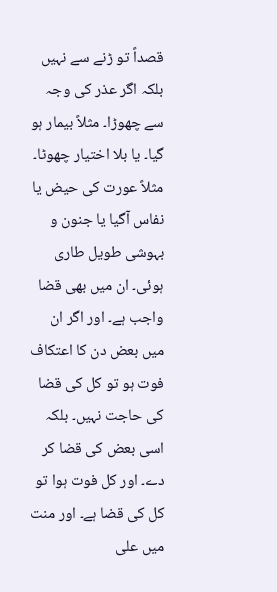قصداً تو ڑنے سے نہیں بلکہ اگر عذر کی وجہ سے چھوڑا۔ مثلاً بیمار ہو گیا۔ یا بلا اختیار چھوٹا۔ مثلاً عورت کی حیض یا نفاس آگیا یا جنون و بہوشی طویل طاری ہوئی۔ ان میں بھی قضا واجب ہے۔ اور اگر ان میں بعض دن کا اعتکاف فوت ہو تو کل کی قضا کی حاجت نہیں۔ بلکہ اسی بعض کی قضا کر دے۔ اور کل فوت ہوا تو کل کی قضا ہے۔ اور منت میں علی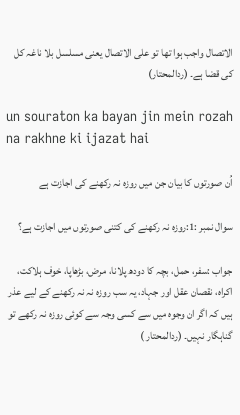الاتصال واجب ہوا تھا تو علی الاتصال یعنی مسلسل بلا ناغہ کل کی قضا ہے۔ (ردالمحتار)

un souraton ka bayan jin mein rozah na rakhne ki ijazat hai

اُن صورتوں کا بیان جن میں روزہ نہ رکھنے کی اجازت ہے

سوال نمبر :1:روزہ نہ رکھنے کی کتنی صورتوں میں اجازت ہے؟

جواب :سفر، حمل، بچہ کا دودھ پلانا، مرض، بڑھاپا، خوف ہلاکت، اکراہ، نقصان عقل اور جہاد، یہ سب روزہ نہ نہ رکھنے کے لیے عذر ہیں کہ اگر ان وجوہ میں سے کسی وجہ سے کوئی روزہ نہ رکھے تو گناہگار نہیں۔ (ردالمحتار )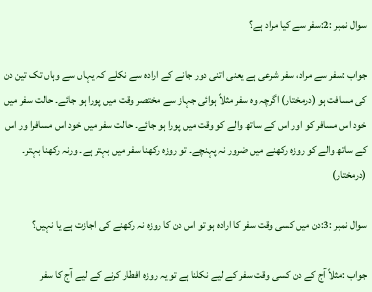سوال نمبر :2:سفر سے کیا مراد ہے؟

جواب :سفر سے مراد، سفر شرعی ہے یعنی اتنی دور جانے کے ارادہ سے نکلے کہ یہاں سے وہاں تک تین دن کی مسافت ہو (درمختار) اگرچہ وہ سفر مثلاً ہوائی جہاز سے مختصر وقت میں پورا ہو جائے۔ حالت سفر میں خود اس مسافر کو اور اس کے ساتھ والے کو وقت میں پورا ہو جائے۔ حالت سفر میں خود اس مسافرا ور اس کے ساتھ والے کو روزہ رکھنے میں ضرور نہ پہنچے۔ تو روزہ رکھنا سفر میں بہتر ہے۔ ورنہ رکھنا بہتر۔ (درمختار)

سوال نمبر :3:دن میں کسی وقت سفر کا ارادہ ہو تو اس دن کا روزہ نہ رکھنے کی اجازت ہے یا نہیں؟

جواب :مثلاً آج کے دن کسی وقت سفر کے لیے نکلنا ہے تو یہ روزہ افطار کرنے کے لیے آج کا سفر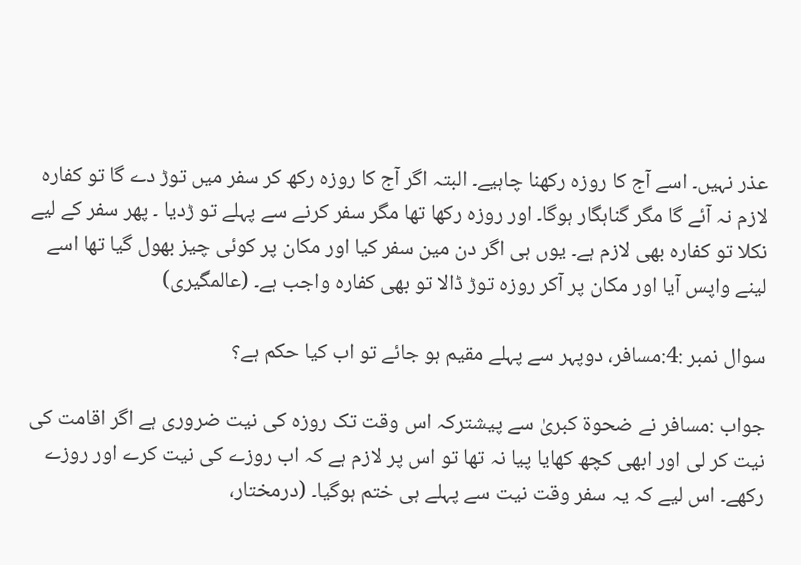عذر نہیں۔ اسے آج کا روزہ رکھنا چاہیے۔ البتہ اگر آج کا روزہ رکھ کر سفر میں توڑ دے گا تو کفارہ لازم نہ آئے گا مگر گناہگار ہوگا۔ اور روزہ رکھا تھا مگر سفر کرنے سے پہلے تو ڑدیا ۔ پھر سفر کے لیے نکلا تو کفارہ بھی لازم ہے۔ یوں ہی اگر دن مین سفر کیا اور مکان پر کوئی چیز بھول گیا تھا اسے لینے واپس آیا اور مکان پر آکر روزہ توڑ ڈالا تو بھی کفارہ واجب ہے۔ (عالمگیری)

سوال نمبر :4:مسافر، دوپہر سے پہلے مقیم ہو جائے تو اب کیا حکم ہے؟

جواب :مسافر نے ضحوۃ کبریٰ سے پیشترکہ اس وقت تک روزہ کی نیت ضروری ہے اگر اقامت کی نیت کر لی اور ابھی کچھ کھایا پیا نہ تھا تو اس پر لازم ہے کہ اب روزے کی نیت کرے اور روزے رکھے۔ اس لیے کہ یہ سفر وقت نیت سے پہلے ہی ختم ہوگیا۔ (درمختار،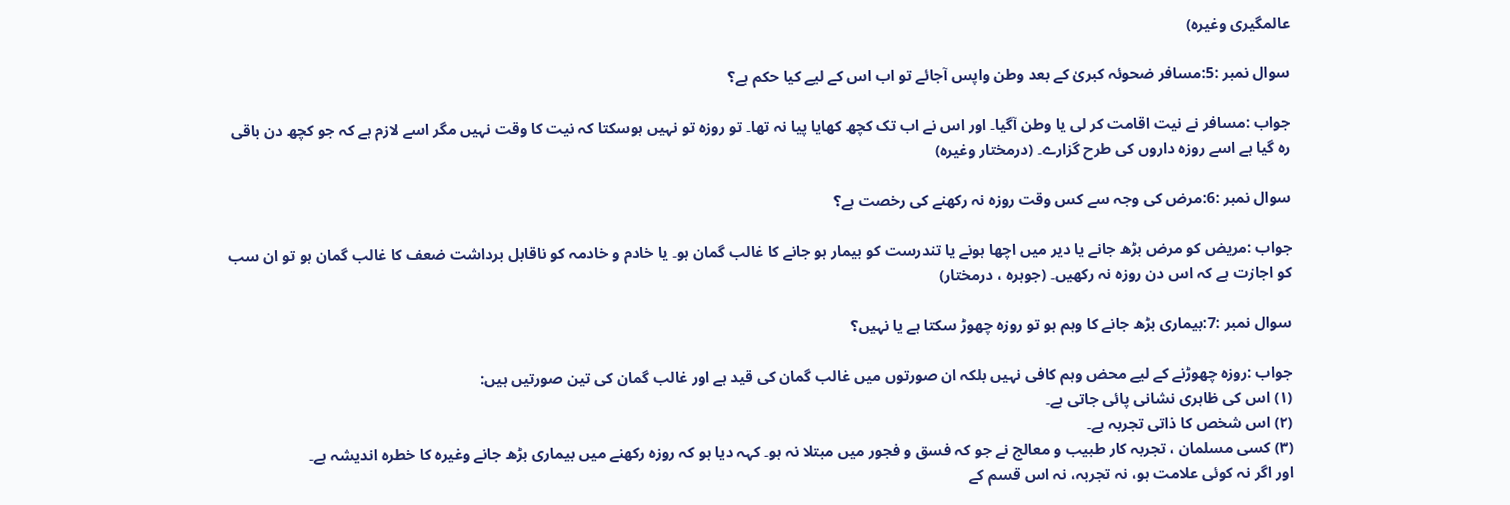عالمگیری وغیرہ)

سوال نمبر :5:مسافر ضحوئہ کبریٰ کے بعد وطن واپس آجائے تو اب اس کے لیے کیا حکم ہے؟

جواب :مسافر نے نیت اقامت کر لی یا وطن آگیا۔ اور اس نے اب تک کچھ کھایا پیا نہ تھا۔ تو روزہ تو نہیں ہوسکتا کہ نیت کا وقت نہیں مگر اسے لازم ہے کہ جو کچھ دن باقی رہ گیا ہے اسے روزہ داروں کی طرح گزارے۔ (درمختار وغیرہ)

سوال نمبر :6:مرض کی وجہ سے کس وقت روزہ نہ رکھنے کی رخصت ہے؟

جواب :مریض کو مرض بڑھ جانے یا دیر میں اچھا ہونے یا تندرست کو بیمار ہو جانے کا غالب گمان ہو۔ یا خادم و خادمہ کو ناقابل برداشت ضعف کا غالب گمان ہو تو ان سب کو اجازت ہے کہ اس دن روزہ نہ رکھیں۔ (جوہرہ ، درمختار)

سوال نمبر :7:بیماری بڑھ جانے کا وہم ہو تو روزہ چھوڑ سکتا ہے یا نہیں؟

جواب :روزہ چھوڑنے کے لیے محض وہم کافی نہیں بلکہ ان صورتوں میں غالب گمان کی قید ہے اور غالب گمان کی تین صورتیں ہیں:
(۱) اس کی ظاہری نشانی پائی جاتی ہے۔
(۲) اس شخص کا ذاتی تجربہ ہے۔
(۳) کسی مسلمان ، تجربہ کار طبیب و معالج نے جو کہ فسق و فجور میں مبتلا نہ ہو۔ کہہ دیا ہو کہ روزہ رکھنے میں بیماری بڑھ جانے وغیرہ کا خطرہ اندیشہ ہے۔
اور اگر نہ کوئی علامت ہو، نہ تجربہ، نہ اس قسم کے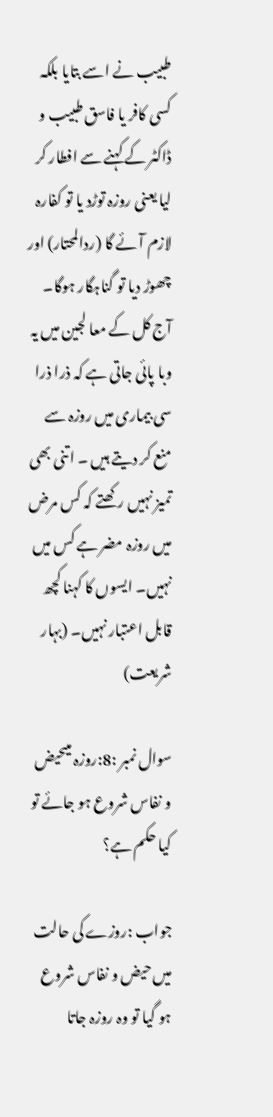طبیب نے اسے بتایا بلکہ کسی کافر یا فاسق طبیب و ڈاکٹر کے کہنے سے افطار کر لیا یعنی روزہ توڑد یا تو کفارہ لازم آئے گا (ردالمحتار) اور چھوڑ دیا تو گناہگار ہوگا۔ آج کل کے معا لجین میں یہ وبا پائی جاتی ہے کہ ذرا ذرا سی بیماری میں روزہ سے منع کر دیتے ہیں ۔ اتنی بھی تمیز نہیں رکھتے کہ کس مرض میں روزہ مضر ہے کس میں نہیں۔ ایسوں کا کہنا کچھ قابل اعتبار نہیں۔ (بہار شریعت)

سوال نمبر :8:روزہ میںحیض و نفاس شروع ہو جائے تو کیا حکم ہے؟

جواب :روزے کی حالت میں حیض و نفاس شروع ہو گیا تو وہ روزہ جاتا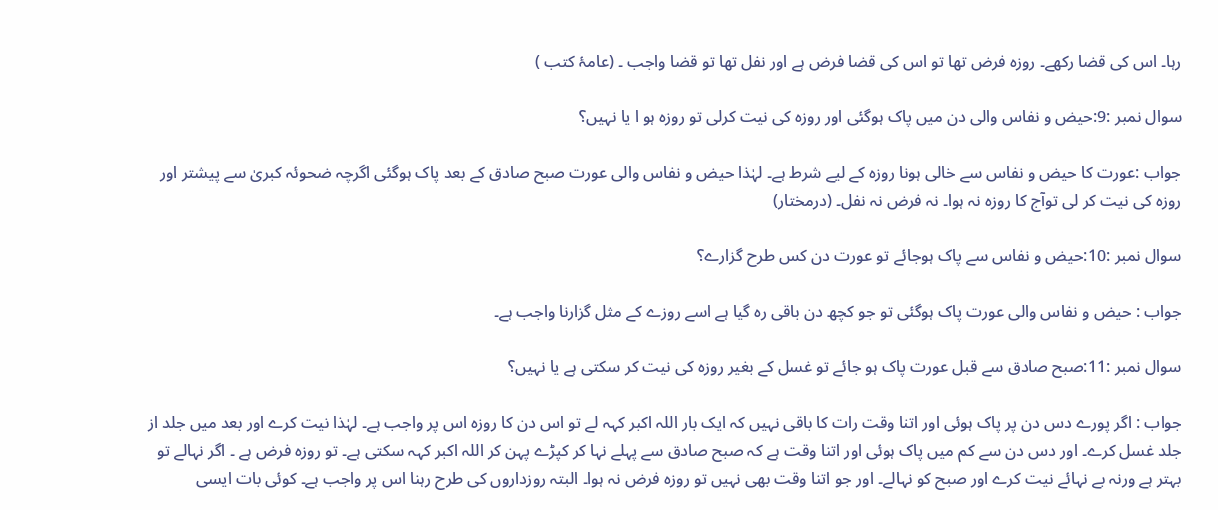رہا۔ اس کی قضا رکھے۔ روزہ فرض تھا تو اس کی قضا فرض ہے اور نفل تھا تو قضا واجب ۔ (عامۂ کتب )

سوال نمبر :9:حیض و نفاس والی دن میں پاک ہوگئی اور روزہ کی نیت کرلی تو روزہ ہو ا یا نہیں؟

جواب :عورت کا حیض و نفاس سے خالی ہونا روزہ کے لیے شرط ہے۔ لہٰذا حیض و نفاس والی عورت صبح صادق کے بعد پاک ہوگئی اگرچہ ضحوئہ کبریٰ سے پیشتر اور روزہ کی نیت کر لی توآج کا روزہ نہ ہوا۔ نہ فرض نہ نفل۔ (درمختار)

سوال نمبر :10:حیض و نفاس سے پاک ہوجائے تو عورت دن کس طرح گزارے؟

جواب : حیض و نفاس والی عورت پاک ہوگئی تو جو کچھ دن باقی رہ گیا ہے اسے روزے کے مثل گزارنا واجب ہے۔

سوال نمبر :11:صبح صادق سے قبل عورت پاک ہو جائے تو غسل کے بغیر روزہ کی نیت کر سکتی ہے یا نہیں؟

جواب : اگر پورے دس دن پر پاک ہوئی اور اتنا وقت رات کا باقی نہیں کہ ایک بار اللہ اکبر کہہ لے تو اس دن کا روزہ اس پر واجب ہے۔ لہٰذا نیت کرے اور بعد میں جلد از جلد غسل کرے۔ اور دس دن سے کم میں پاک ہوئی اور اتنا وقت ہے کہ صبح صادق سے پہلے نہا کر کپڑے پہن کر اللہ اکبر کہہ سکتی ہے۔ تو روزہ فرض ہے ۔ اگر نہالے تو بہتر ہے ورنہ بے نہائے نیت کرے اور صبح کو نہالے۔ اور جو اتنا وقت بھی نہیں تو روزہ فرض نہ ہوا۔ البتہ روزداروں کی طرح رہنا اس پر واجب ہے۔ کوئی بات ایسی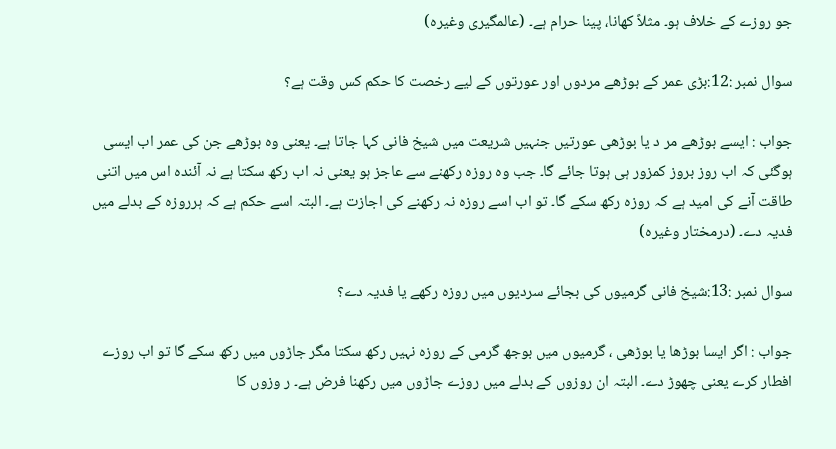جو روزے کے خلاف ہو۔ مثلاً کھانا، پینا حرام ہے۔ (عالمگیری وغیرہ)

سوال نمبر :12:بڑی عمر کے بوڑھے مردوں اور عورتوں کے لیے رخصت کا حکم کس وقت ہے؟

جواب : ایسے بوڑھے مر د یا بوڑھی عورتیں جنہیں شریعت میں شیخ فانی کہا جاتا ہے۔ یعنی وہ بوڑھے جن کی عمر اب ایسی ہوگئی کہ اب روز بروز کمزور ہی ہوتا جائے گا۔ جب وہ روزہ رکھنے سے عاجز ہو یعنی نہ اب رکھ سکتا ہے نہ آئندہ اس میں اتنی طاقت آنے کی امید ہے کہ روزہ رکھ سکے گا۔ تو اب اسے روزہ نہ رکھنے کی اجازت ہے۔ البتہ اسے حکم ہے کہ ہرروزہ کے بدلے میں فدیہ دے۔ (درمختار وغیرہ)

سوال نمبر :13:شیخ فانی گرمیوں کی بجائے سردیوں میں روزہ رکھے یا فدیہ دے؟

جواب : اگر ایسا بوڑھا یا بوڑھی ، گرمیوں میں بوجھ گرمی کے روزہ نہیں رکھ سکتا مگر جاڑوں میں رکھ سکے گا تو اب روزے افطار کرے یعنی چھوڑ دے۔ البتہ ان روزوں کے بدلے میں روزے جاڑوں میں رکھنا فرض ہے۔ ر وزوں کا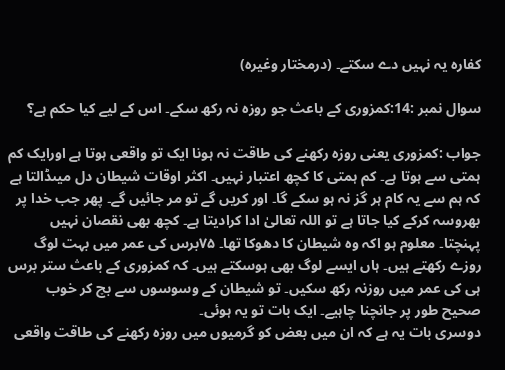کفارہ یہ نہیں دے سکتے۔ (درمختار وغیرہ)

سوال نمبر :14:کمزوری کے باعث جو روزہ نہ رکھ سکے۔ اس کے لیے کیا حکم ہے؟

جواب :کمزوری یعنی روزہ رکھنے کی طاقت نہ ہونا ایک تو واقعی ہوتا ہے اورایک کم ہمتی سے ہوتا ہے۔ کم ہمتی کا کچھ اعتبار نہیں۔ اکثر اوقات شیطان دل میںڈالتا ہے کہ ہم سے یہ کام ہر گز نہ ہو سکے گا۔ اور کریں گے تو مر جائیں گے۔ پھر جب خدا پر بھروسہ کرکے کیا جاتا ہے تو اللہ تعالیٰ ادا کرادیتا ہے۔ کچھ بھی نقصان نہیں پہنچتا۔ معلوم ہو اکہ وہ شیطان کا دھوکا تھا۔ ۷۵برس کی عمر میں بہت لوگ روزے رکھتے ہیں۔ ہاں ایسے لوگ بھی ہوسکتے ہیں۔ کہ کمزوری کے باعث ستر برس ہی کی عمر میں روزنہ رکھ سکیں۔ تو شیطان کے وسوسوں سے بچ کر خوب صحیح طور پر جانچنا چاہیے۔ ایک بات تو یہ ہوئی۔
دوسری بات یہ ہے کہ ان میں بعض کو گرمیوں میں روزہ رکھنے کی طاقت واقعی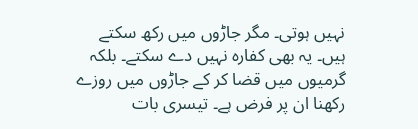نہیں ہوتی۔ مگر جاڑوں میں رکھ سکتے ہیں۔ یہ بھی کفارہ نہیں دے سکتے۔ بلکہ گرمیوں میں قضا کر کے جاڑوں میں روزے رکھنا ان پر فرض ہے۔ تیسری بات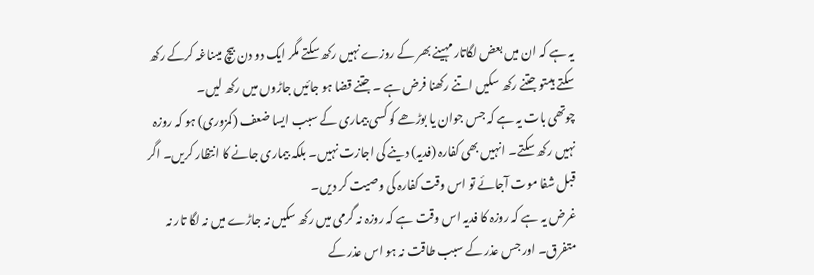یہ ہے کہ ان میں بعض لگاتار مہینے بھر کے روزے نہیں رکھ سکتے مگر ایک دو دن بیچ میںناغہ کرکے رکھ سکتے ہیںتو جتنے رکھ سکیں اتنے رکھنا فرض ہے ۔ جتنے قضا ہو جائیں جاڑوں میں رکھ لیں۔
چوتھی بات یہ ہے کہ جس جوان یا بوڑھے کو کسی بیماری کے سبب ایسا ضعف (کمزوری) ہو کہ روزہ نہیں رکھ سکتے۔ انہیں بھی کفارہ (فدیہ) دینے کی اجازت نہیں۔ بلکہ بیماری جانے کا انتظار کریں۔ اگر قبل شفا موت آجائے تو اس وقت کفارہ کی وصیت کر دیں۔
غرض یہ ہے کہ روزہ کا فدیہ اس وقت ہے کہ روزہ نہ گرمی میں رکھ سکیں نہ جاڑے میں نہ لگا تار نہ متفرق۔ اور جس عذر کے سبب طاقت نہ ہو اس عذر کے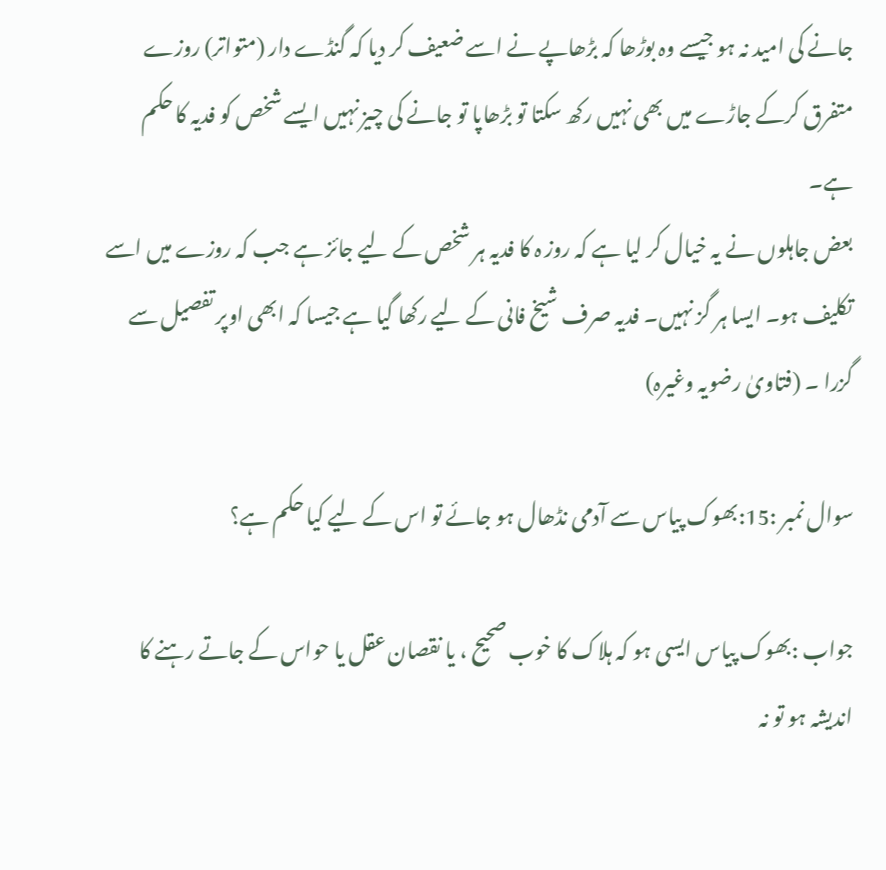جانے کی امید نہ ہو جیسے وہ بوڑھا کہ بڑھاپے نے اسے ضعیف کر دیا کہ گنڈے دار (متواتر) روزے متفرق کرکے جاڑے میں بھی نہیں رکھ سکتا تو بڑھاپا تو جانے کی چیز نہیں ایسے شخص کو فدیہ کا حکم ہے۔
بعض جاہلوں نے یہ خیال کر لیا ہے کہ روز ہ کا فدیہ ہر شخص کے لیے جائز ہے جب کہ روزے میں اسے تکلیف ہو۔ ایسا ہر گز نہیں۔ فدیہ صرف شیخ فانی کے لیے رکھا گیا ہے جیسا کہ ابھی اوپر تفصیل سے گزرا ۔ (فتاویٰ رضویہ وغیرہ)

سوال نمبر :15:بھوک پیاس سے آدمی نڈھال ہو جائے تو اس کے لیے کیا حکم ہے؟

جواب :بھوک پیاس ایسی ہو کہ ہلاک کا خوب صحیح ، یا نقصان عقل یا حواس کے جاتے رہنے کا اندیشہ ہو تو نہ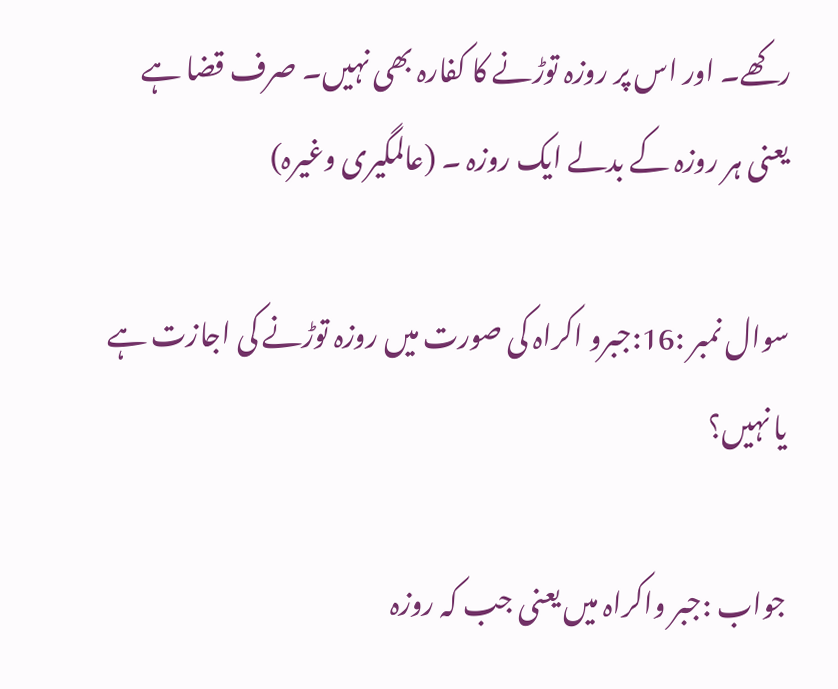رکھے۔ اور اس پر روزہ توڑنے کا کفارہ بھی نہیں۔ صرف قضا ہے یعنی ہر روزہ کے بدلے ایک روزہ ۔ (عالمگیری وغیرہ)

سوال نمبر :16:جبرو اکراہ کی صورت میں روزہ توڑنے کی اجازت ہے یا نہیں؟

جواب :جبر واکراہ میں یعنی جب کہ روزہ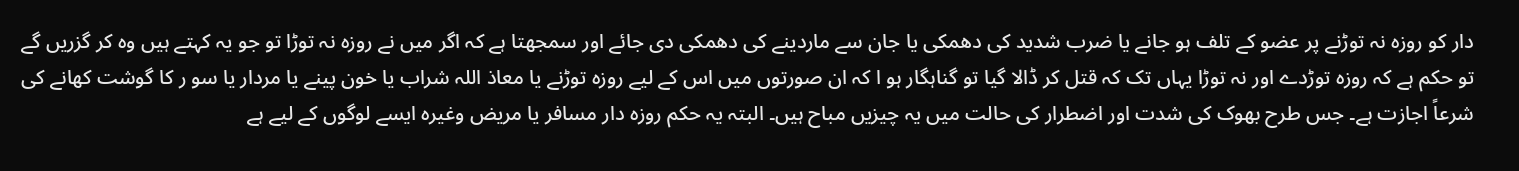دار کو روزہ نہ توڑنے پر عضو کے تلف ہو جانے یا ضرب شدید کی دھمکی یا جان سے ماردینے کی دھمکی دی جائے اور سمجھتا ہے کہ اگر میں نے روزہ نہ توڑا تو جو یہ کہتے ہیں وہ کر گزریں گے تو حکم ہے کہ روزہ توڑدے اور نہ توڑا یہاں تک کہ قتل کر ڈالا گیا تو گناہگار ہو ا کہ ان صورتوں میں اس کے لیے روزہ توڑنے یا معاذ اللہ شراب یا خون پینے یا مردار یا سو ر کا گوشت کھانے کی شرعاً اجازت ہے۔ جس طرح بھوک کی شدت اور اضطرار کی حالت میں یہ چیزیں مباح ہیں۔ البتہ یہ حکم روزہ دار مسافر یا مریض وغیرہ ایسے لوگوں کے لیے ہے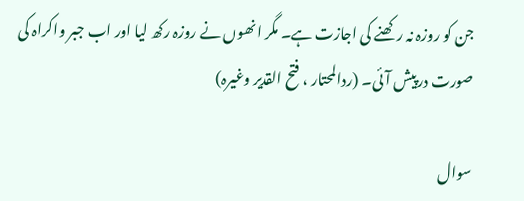جن کو روزہ نہ رکھنے کی اجازت ہے۔ مگر انھوں نے روزہ رکھ لیا اور اب جبر واکراہ کی صورت درپیش آئی۔ (ردالمحتار ، فتح القدیر وغیرہ)

سوال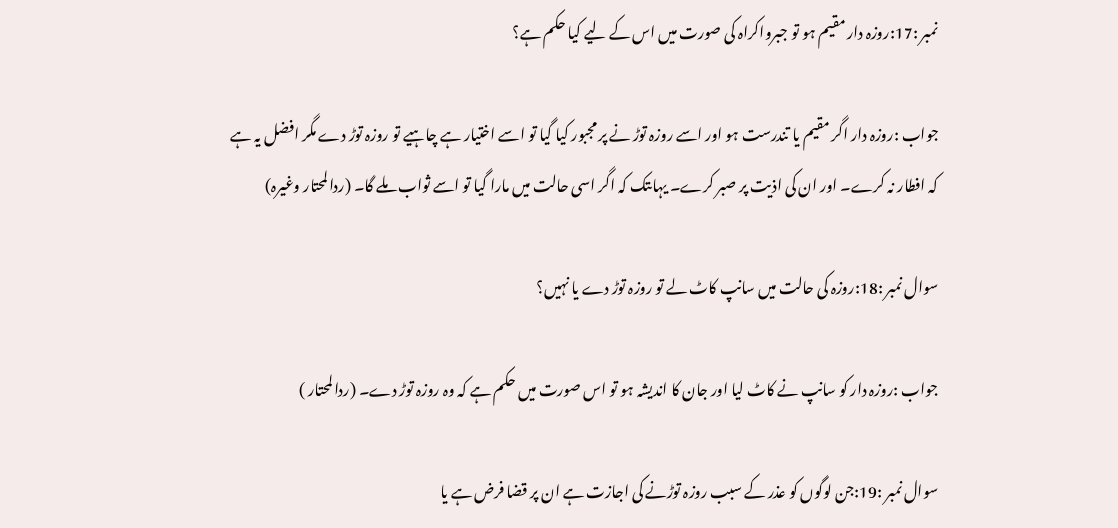نمبر :17:روزہ دار مقیم ہو تو جبرواکراہ کی صورت میں اس کے لیے کیا حکم ہے؟

جواب :روزہ دار اگر مقیم یا تندرست ہو اور اسے روزہ توڑ نے پر مجبور کیا گیا تو اسے اختیار ہے چاہیے تو روزہ توڑ دے مگر افضل یہ ہے کہ افطار نہ کرے۔ اور ان کی اذیت پر صبر کرے۔ یہاںتک کہ اگر اسی حالت میں مارا گیا تو اسے ثواب ملے گا۔ (ردالمحتار وغیرہ)

سوال نمبر :18:روزہ کی حالت میں سانپ کاٹ لے تو روزہ توڑ دے یا نہیں؟

جواب :روزہ دار کو سانپ نے کاٹ لیا اور جان کا اندیشہ ہو تو اس صورت میں حکم ہے کہ وہ روزہ توڑ دے۔ (ردالمحتار )

سوال نمبر :19:جن لوگوں کو عذر کے سبب روزہ توڑنے کی اجازت ہے ان پر قضا فرض ہے یا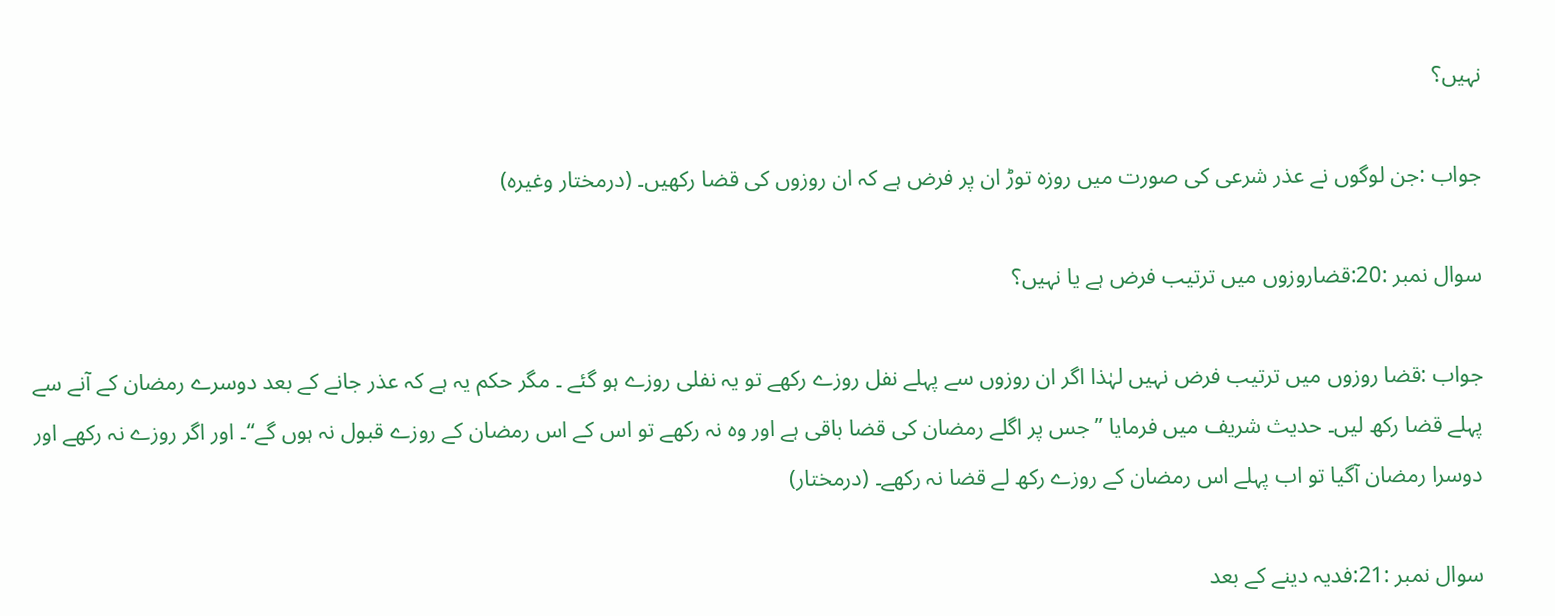نہیں؟

جواب :جن لوگوں نے عذر شرعی کی صورت میں روزہ توڑ ان پر فرض ہے کہ ان روزوں کی قضا رکھیں۔ (درمختار وغیرہ)

سوال نمبر :20:قضاروزوں میں ترتیب فرض ہے یا نہیں؟

جواب :قضا روزوں میں ترتیب فرض نہیں لہٰذا اگر ان روزوں سے پہلے نفل روزے رکھے تو یہ نفلی روزے ہو گئے ۔ مگر حکم یہ ہے کہ عذر جانے کے بعد دوسرے رمضان کے آنے سے پہلے قضا رکھ لیں۔ حدیث شریف میں فرمایا ’’جس پر اگلے رمضان کی قضا باقی ہے اور وہ نہ رکھے تو اس کے اس رمضان کے روزے قبول نہ ہوں گے‘‘۔ اور اگر روزے نہ رکھے اور دوسرا رمضان آگیا تو اب پہلے اس رمضان کے روزے رکھ لے قضا نہ رکھے۔ (درمختار)

سوال نمبر :21:فدیہ دینے کے بعد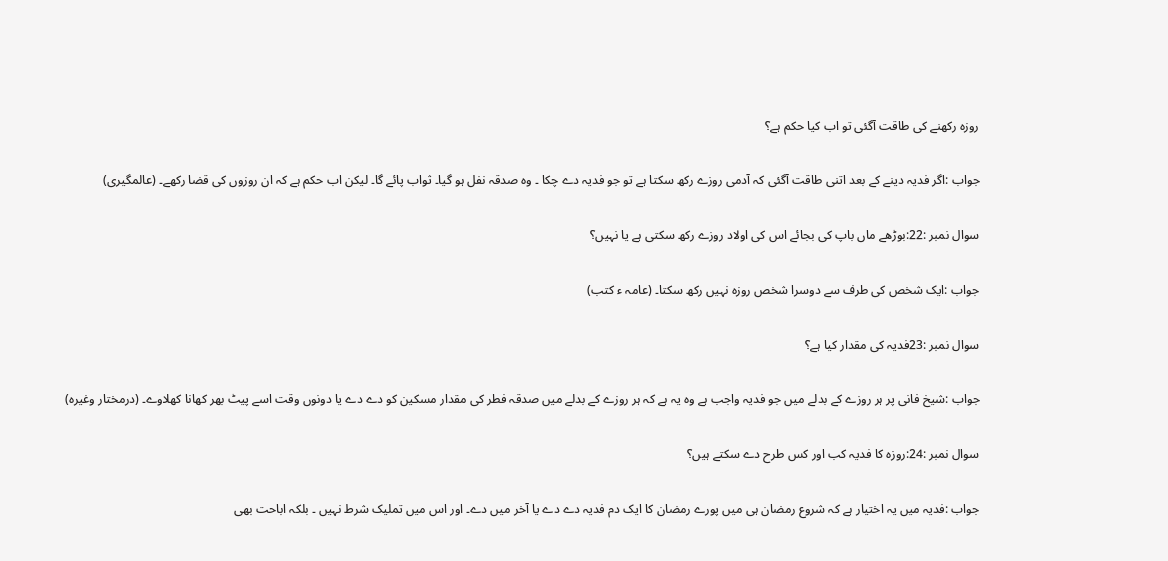روزہ رکھنے کی طاقت آگئی تو اب کیا حکم ہے؟

جواب :اگر فدیہ دینے کے بعد اتنی طاقت آگئی کہ آدمی روزے رکھ سکتا ہے تو جو فدیہ دے چکا ۔ وہ صدقہ نفل ہو گیا۔ ثواب پائے گا۔ لیکن اب حکم ہے کہ ان روزوں کی قضا رکھے۔ (عالمگیری)

سوال نمبر :22:بوڑھے ماں باپ کی بجائے اس کی اولاد روزے رکھ سکتی ہے یا نہیں؟

جواب :ایک شخص کی طرف سے دوسرا شخص روزہ نہیں رکھ سکتا۔ (عامہ ء کتب)

سوال نمبر :23فدیہ کی مقدار کیا ہے؟

جواب :شیخ فانی پر ہر روزے کے بدلے میں جو فدیہ واجب ہے وہ یہ ہے کہ ہر روزے کے بدلے میں صدقہ فطر کی مقدار مسکین کو دے دے یا دونوں وقت اسے پیٹ بھر کھانا کھلاوے۔ (درمختار وغیرہ)

سوال نمبر :24:روزہ کا فدیہ کب اور کس طرح دے سکتے ہیں؟

جواب :فدیہ میں یہ اختیار ہے کہ شروع رمضان ہی میں پورے رمضان کا ایک دم فدیہ دے دے یا آخر میں دے۔ اور اس میں تملیک شرط نہیں ۔ بلکہ اباحت بھی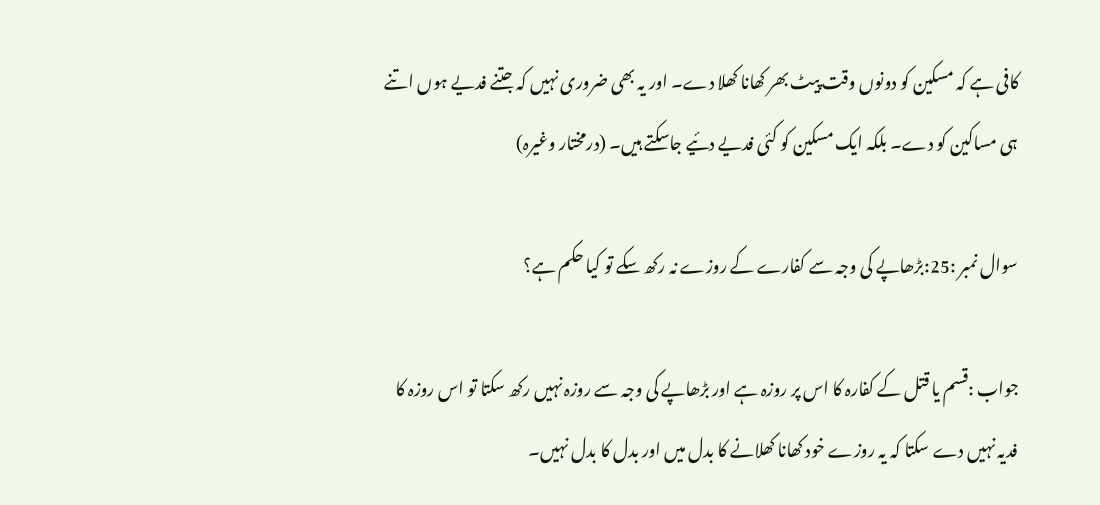کافی ہے کہ مسکین کو دونوں وقت پیٹ بھر کھانا کھلا دے۔ اور یہ بھی ضروری نہیں کہ جتنے فدیے ہوں اتنے ہی مساکین کو دے۔ بلکہ ایک مسکین کو کئی فدیے دئیے جاسکتے ہیں۔ (درمختار وغیرہ)

سوال نمبر :25:بڑھاپے کی وجہ سے کفارے کے روزے نہ رکھ سکے تو کیا حکم ہے؟

جواب :قسم یا قتل کے کفارہ کا اس پر روزہ ہے اور بڑھاپے کی وجہ سے روزہ نہیں رکھ سکتا تو اس روزہ کا فدیہ نہیں دے سکتا کہ یہ روزے خود کھانا کھلانے کا بدل میں اور بدل کا بدل نہیں۔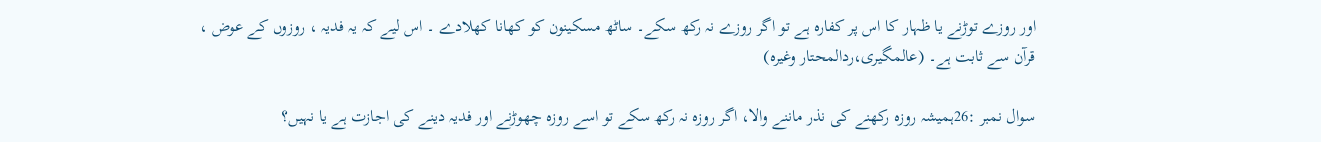اور روزے توڑنے یا ظہار کا اس پر کفارہ ہے تو اگر روزے نہ رکھ سکے۔ ساٹھ مسکینون کو کھانا کھلادے ۔ اس لیے کہ یہ فدیہ ، روزوں کے عوض ، قرآن سے ثابت ہے۔ (عالمگیری،ردالمحتار وغیرہ)

سوال نمبر :26ہمیشہ روزہ رکھنے کی نذر ماننے والا، اگر روزہ نہ رکھ سکے تو اسے روزہ چھوڑنے اور فدیہ دینے کی اجازت ہے یا نہیں؟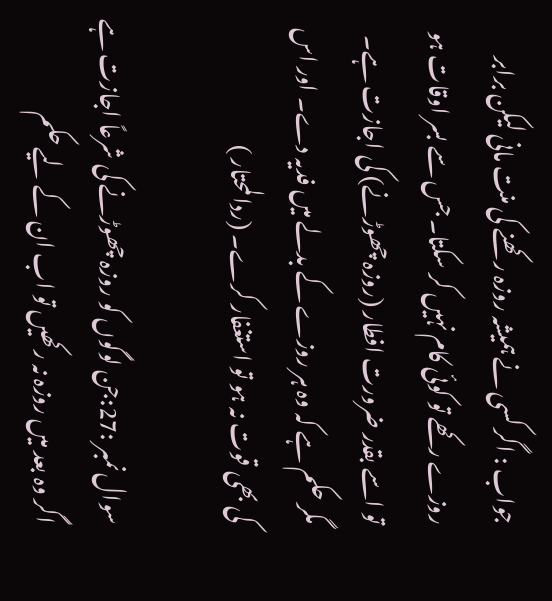جواب : اگر کسی نے ہمیشہ روزہ رکھنے کی منت مانی لیکن برابر روزے رکھے تو کوئی کام نہیں کر سکتا۔ جس سے بسر اوقات ہو تو اسے بقدر ضرورت افطار (روزہ چھوڑنے) کی اجازت ہے۔ مگر حکم ہے کہ وہ ہر روزے کے بدلے میں فدیہ دے۔ اور اس کی بھی قوت نہ ہو تو استغفار کرے۔ (ردالمحتار )

سوال نمبر :27:جن لوگوں کو روزہ چھوڑنے کی شرعاً اجازت ہے اگر وہ بعد میں روزہ نہ رکھیں تو اب ان کے لیے حکم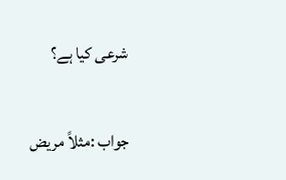شرعی کیا ہے؟

جواب :مثلاً مریض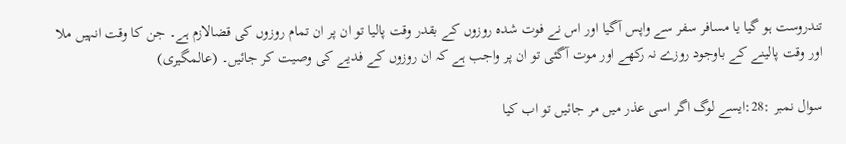تندروست ہو گیا یا مسافر سفر سے واپس آگیا اور اس نے فوت شدہ روزوں کے بقدر وقت پالیا تو ان پر ان تمام روزوں کی قضالازم ہے۔ جن کا وقت انہیں ملا اور وقت پالینے کے باوجود روزے نہ رکھے اور موت آگئی تو ان پر واجب ہے کہ ان روزوں کے فدیے کی وصیت کر جائیں۔ (عالمگیری)

سوال نمبر :28:ایسے لوگ اگر اسی عذر میں مر جائیں تو اب کیا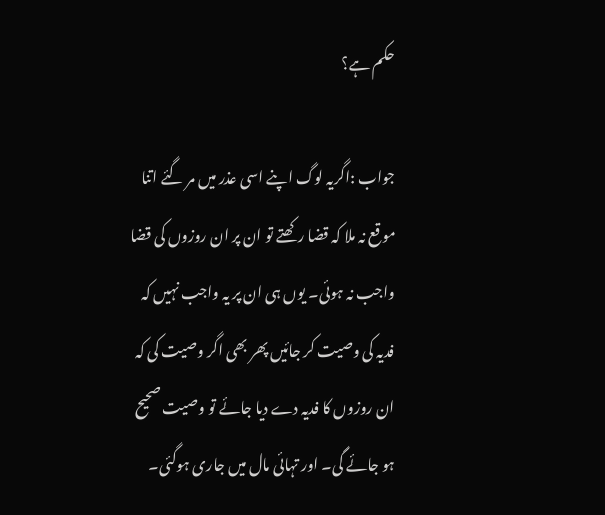حکم ہے؟

جواب :اگریہ لوگ اپنے اسی عذر میں مر گئے اتنا موقع نہ ملا کہ قضا رکھتے تو ان پر ان روزوں کی قضا واجب نہ ہوئی۔ یوں ہی ان پر یہ واجب نہیں کہ فدیہ کی وصیت کر جائیں پھر بھی اگر وصیت کی کہ ان روزوں کا فدیہ دے دیا جائے تو وصیت صحیح ہو جائے گی۔ اور تہائی مال میں جاری ہوگئی۔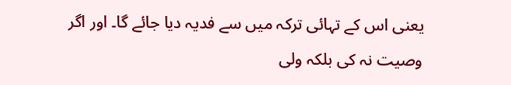یعنی اس کے تہائی ترکہ میں سے فدیہ دیا جائے گا۔ اور اگر وصیت نہ کی بلکہ ولی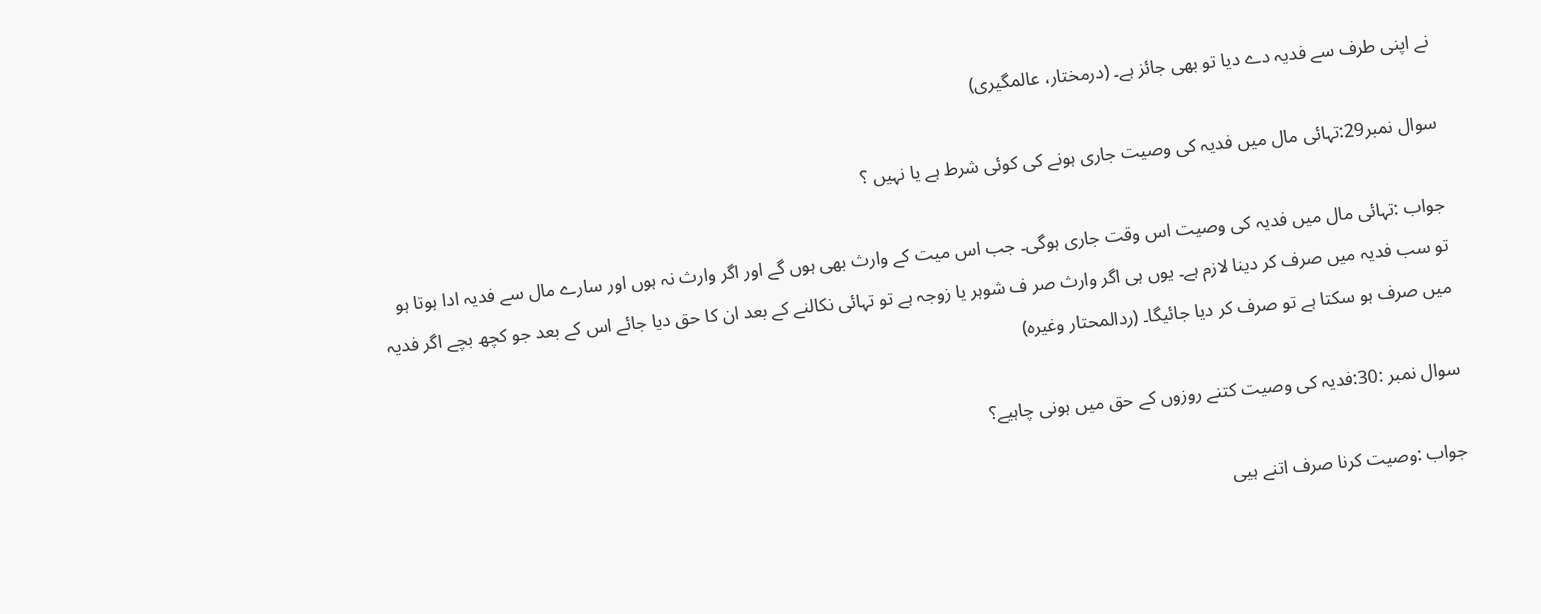نے اپنی طرف سے فدیہ دے دیا تو بھی جائز ہے۔ (درمختار، عالمگیری)

سوال نمبر29:تہائی مال میں فدیہ کی وصیت جاری ہونے کی کوئی شرط ہے یا نہیں ؟

جواب :تہائی مال میں فدیہ کی وصیت اس وقت جاری ہوگی۔ جب اس میت کے وارث بھی ہوں گے اور اگر وارث نہ ہوں اور سارے مال سے فدیہ ادا ہوتا ہو تو سب فدیہ میں صرف کر دینا لازم ہے۔ یوں ہی اگر وارث صر ف شوہر یا زوجہ ہے تو تہائی نکالنے کے بعد ان کا حق دیا جائے اس کے بعد جو کچھ بچے اگر فدیہ میں صرف ہو سکتا ہے تو صرف کر دیا جائیگا۔ (ردالمحتار وغیرہ)

سوال نمبر :30:فدیہ کی وصیت کتنے روزوں کے حق میں ہونی چاہیے؟

جواب :وصیت کرنا صرف اتنے ہیی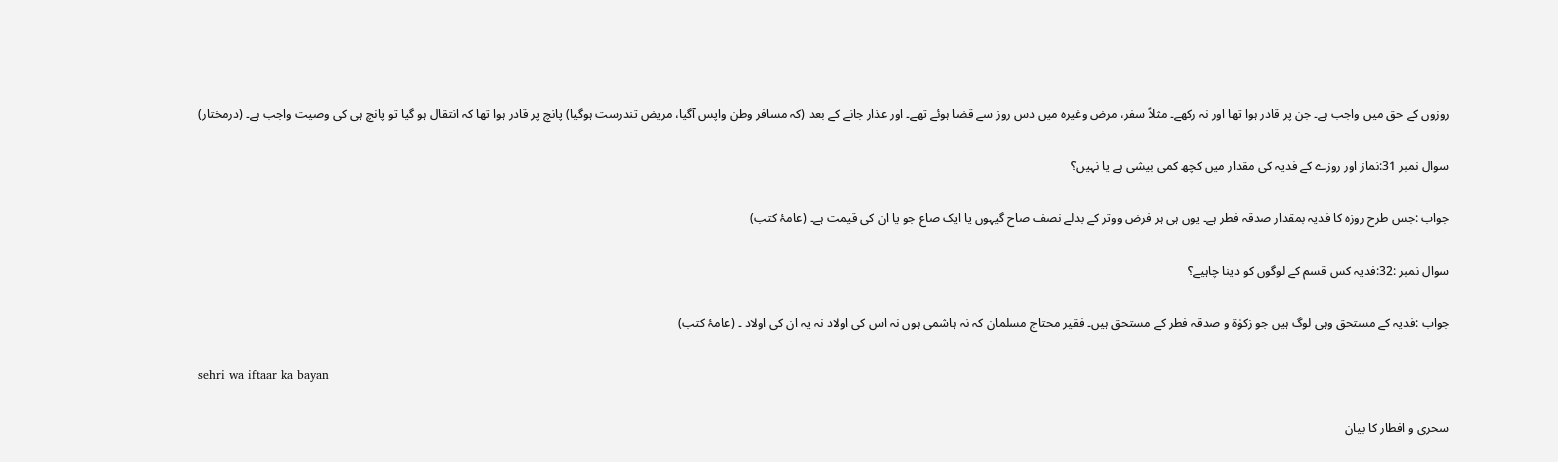روزوں کے حق میں واجب ہے۔ جن پر قادر ہوا تھا اور نہ رکھے۔ مثلاً سفر، مرض وغیرہ میں دس روز سے قضا ہوئے تھے۔ اور عذار جانے کے بعد (کہ مسافر وطن واپس آگیا، مریض تندرست ہوگیا) پانچ پر قادر ہوا تھا کہ انتقال ہو گیا تو پانچ ہی کی وصیت واجب ہے۔ (درمختار)

سوال نمبر 31:نماز اور روزے کے فدیہ کی مقدار میں کچھ کمی بیشی ہے یا نہیں؟

جواب :جس طرح روزہ کا فدیہ بمقدار صدقہ فطر ہے۔ یوں ہی ہر فرض ووتر کے بدلے نصف صاح گیہوں یا ایک صاع جو یا ان کی قیمت ہے۔ (عامۂ کتب)

سوال نمبر :32:فدیہ کس قسم کے لوگوں کو دینا چاہیے؟

جواب :فدیہ کے مستحق وہی لوگ ہیں جو زکوٰۃ و صدقہ فطر کے مستحق ہیں۔ فقیر محتاج مسلمان کہ نہ ہاشمی ہوں نہ اس کی اولاد نہ یہ ان کی اولاد ۔ (عامۂ کتب)

sehri wa iftaar ka bayan

سحری و افطار کا بیان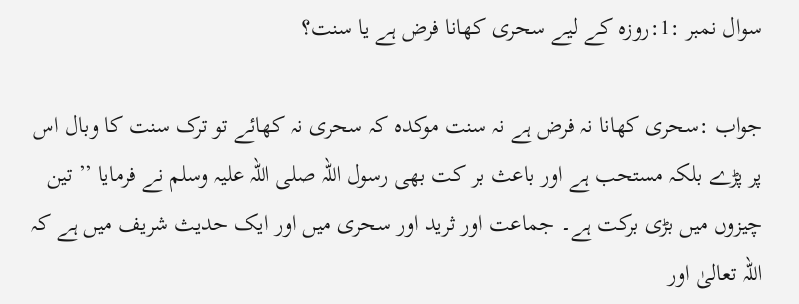سوال نمبر :1:روزہ کے لیے سحری کھانا فرض ہے یا سنت؟

جواب :سحری کھانا نہ فرض ہے نہ سنت موکدہ کہ سحری نہ کھائے تو ترک سنت کا وبال اس پر پڑے بلکہ مستحب ہے اور باعث بر کت بھی رسول اللہ صلی اللہ علیہ وسلم نے فرمایا ’’ تین چیزوں میں بڑی برکت ہے۔ جماعت اور ثرید اور سحری میں اور ایک حدیث شریف میں ہے کہ اللہ تعالیٰ اور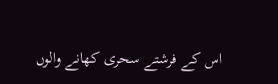اس کے فرشتے سحری کھانے والوں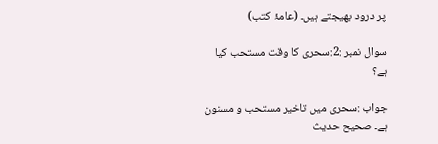پر درود بھیجتے ہیں۔ (عامۂ کتب)

سوال نمبر :2:سحری کا وقت مستحب کیا ہے؟

جواب :سحری میں تاخیر مستحب و مسنون ہے۔ صحیح حدیث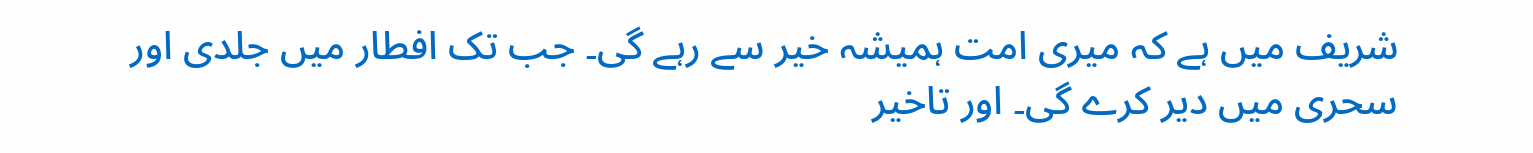شریف میں ہے کہ میری امت ہمیشہ خیر سے رہے گی۔ جب تک افطار میں جلدی اور سحری میں دیر کرے گی۔ اور تاخیر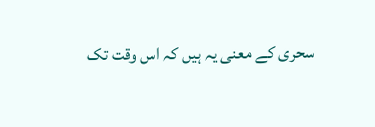سحری کے معنی یہ ہیں کہ اس وقت تک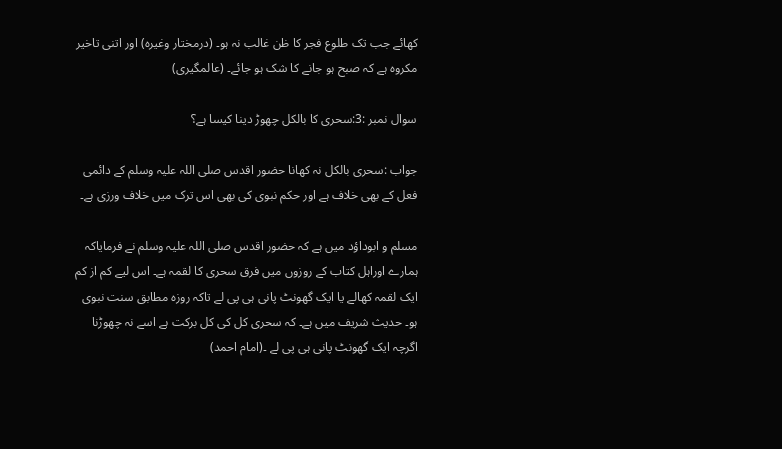کھائے جب تک طلوع فجر کا ظن غالب نہ ہو۔ (درمختار وغیرہ) اور اتنی تاخیر مکروہ ہے کہ صبح ہو جانے کا شک ہو جائے۔ (عالمگیری)

سوال نمبر :3:سحری کا بالکل چھوڑ دینا کیسا ہے؟

جواب :سحری بالکل نہ کھانا حضور اقدس صلی اللہ علیہ وسلم کے دائمی فعل کے بھی خلاف ہے اور حکم نبوی کی بھی اس ترک میں خلاف ورزی ہے۔

مسلم و ابوداؤد میں ہے کہ حضور اقدس صلی اللہ علیہ وسلم نے فرمایاکہ ہمارے اوراہل کتاب کے روزوں میں فرق سحری کا لقمہ ہے۔ اس لیے کم از کم ایک لقمہ کھالے یا ایک گھونٹ پانی ہی پی لے تاکہ روزہ مطابق سنت نبوی ہو۔ حدیث شریف میں ہے۔ کہ سحری کل کی کل برکت ہے اسے نہ چھوڑنا اگرچہ ایک گھونٹ پانی ہی پی لے ۔(امام احمد)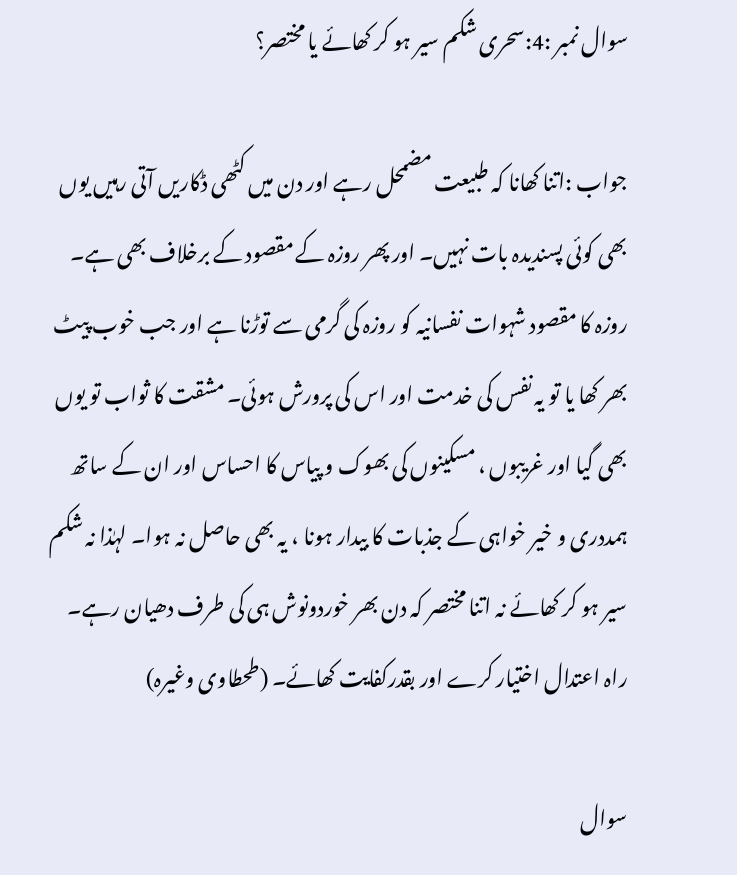سوال نمبر :4:سحری شکم سیر ہو کر کھائے یا مختصر؟

جواب :اتنا کھانا کہ طبیعت مضمحل رہے اور دن میں کٹھی ڈکاریں آتی رہیں یوں بھی کوئی پسندیدہ بات نہیں۔ اور پھر روزہ کے مقصود کے برخلاف بھی ہے۔ روزہ کا مقصود شہوات نفسانیہ کو روزہ کی گرمی سے توڑنا ہے اور جب خوب پیٹ بھر کھا یا تو یہ نفس کی خدمت اور اس کی پرورش ہوئی۔ مشقت کا ثواب تو یوں بھی گیا اور غریبوں ، مسکینوں کی بھوک و پیاس کا احساس اور ان کے ساتھ ہمددری و خیر خواہی کے جذبات کا بیدار ہونا ، یہ بھی حاصل نہ ہوا۔ لہٰذا نہ شکم سیر ہو کر کھائے نہ اتنا مختصر کہ دن بھر خوردونوش ہی کی طرف دھیان رہے۔ راہ اعتدال اختیار کرے اور بقدرکفایت کھائے۔ (طحطاوی وغیرہ)

سوال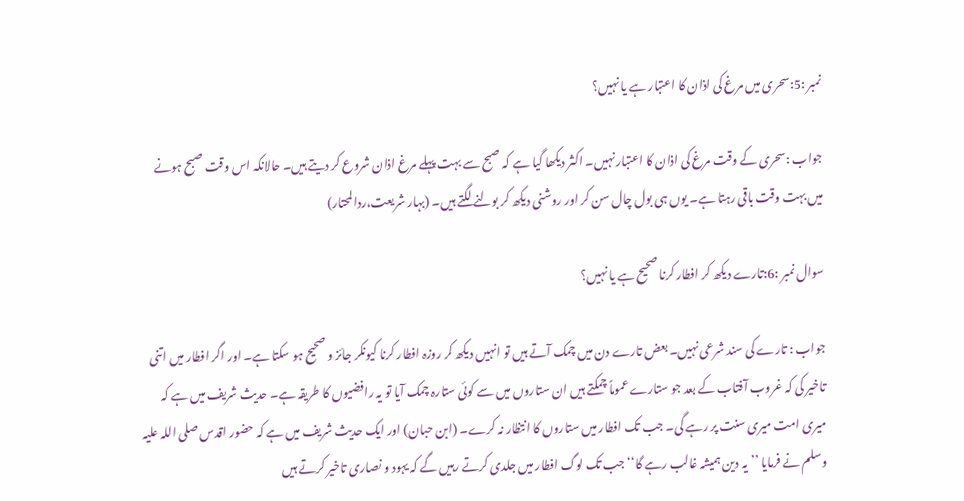نمبر :5:سحری میں مرغ کی اذان کا اعتبار ہے یا نہیں؟

جواب :سحری کے وقت مرغ کی اذان کا اعتبار نہیں۔ اکثر دیکھا گیا ہے کہ صبح سے بہت پہلے مرغ اذان شروع کر دیتے ہیں۔ حالانکہ اس وقت صبح ہونے میں بہت وقت باقی رہتا ہے۔ یوں ہی بول چال سن کر اور روشنی دیکھ کر بولنے لگتے ہیں۔ (بہار شریعت،ردالمحتار)

سوال نمبر :6:تارے دیکھ کر افطار کرنا صحیح ہے یا نہیں؟

جواب : تارے کی سند شرعی نہیں۔ بعض تارے دن میں چمک آتے ہیں تو انہیں دیکھ کر روزہ افطار کرنا کیونکر جائز و صحیح ہو سکتا ہے۔ اور اگر افطار میں اتنی تاخیر کی کہ غروب آفتاب کے بعد جو ستارے عموماً چمکتے ہیں ان ستاروں میں سے کوئی ستارہ چمک آیا تو یہ رافضیوں کا طریقہ ہے۔ حدیث شریف میں ہے کہ میری امت میری سنت پر رہے گی۔ جب تک افطار میں ستاروں کا انتظار نہ کرے۔ (ابن حبان) اور ایک حدیث شریف میں ہے کہ حضور اقدس صلی اللہ علیہ وسلم نے فرمایا ’’یہ دین ہمیشہ غالب رہے گا‘‘ جب تک لوگ افطار میں جلدی کرتے رہیں گے کہ یہود و نصاری تاخیر کرتے ہیں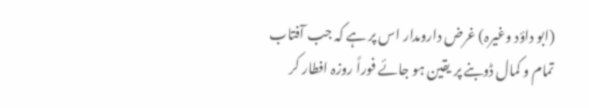(ابو داؤد وغیرہ) غرض دارومدار اس پر ہے کہ جب آفتاب تمام و کمال ڈوبنے پر یقین ہو جائے فوراً روزہ افطار کر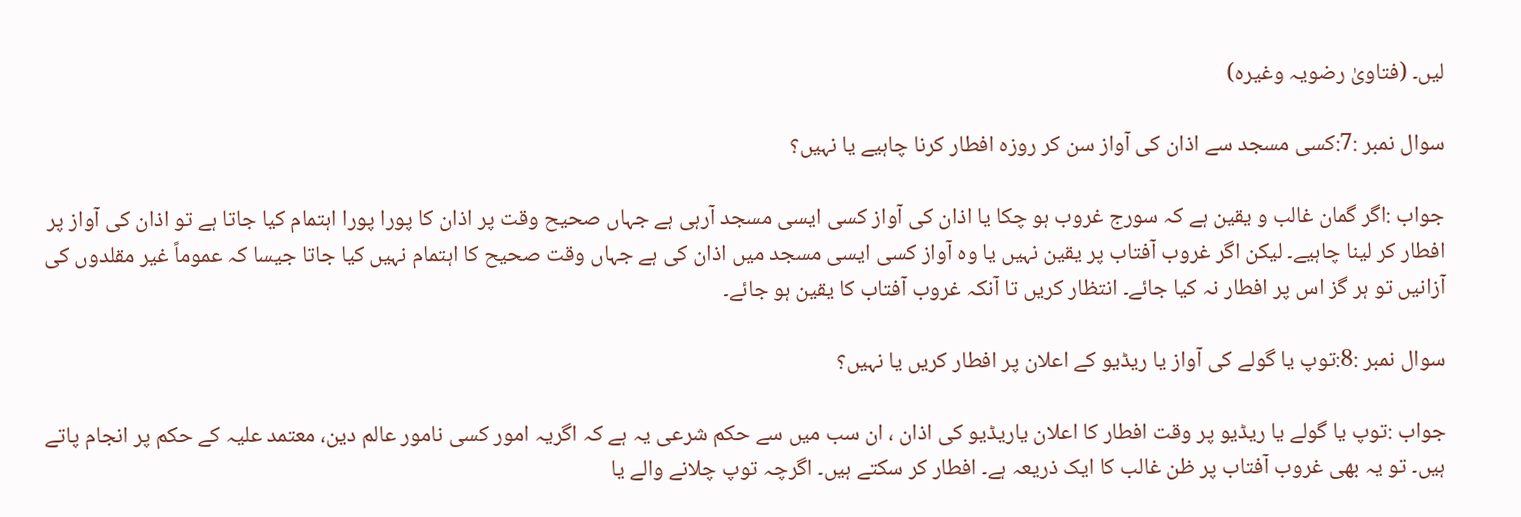لیں۔ (فتاویٰ رضویہ وغیرہ)

سوال نمبر :7:کسی مسجد سے اذان کی آواز سن کر روزہ افطار کرنا چاہیے یا نہیں؟

جواب :اگر گمان غالب و یقین ہے کہ سورج غروب ہو چکا یا اذان کی آواز کسی ایسی مسجد آرہی ہے جہاں صحیح وقت پر اذان کا پورا پورا اہتمام کیا جاتا ہے تو اذان کی آواز پر افطار کر لینا چاہیے۔ لیکن اگر غروب آفتاب پر یقین نہیں یا وہ آواز کسی ایسی مسجد میں اذان کی ہے جہاں وقت صحیح کا اہتمام نہیں کیا جاتا جیسا کہ عموماً غیر مقلدوں کی آزانیں تو ہر گز اس پر افطار نہ کیا جائے۔ انتظار کریں تا آنکہ غروب آفتاب کا یقین ہو جائے۔

سوال نمبر :8:توپ یا گولے کی آواز یا ریڈیو کے اعلان پر افطار کریں یا نہیں؟

جواب :توپ یا گولے یا ریڈیو پر وقت افطار کا اعلان یاریڈیو کی اذان ، ان سب میں سے حکم شرعی یہ ہے کہ اگریہ امور کسی نامور عالم دین، معتمد علیہ کے حکم پر انجام پاتے ہیں۔ تو یہ بھی غروب آفتاب پر ظن غالب کا ایک ذریعہ ہے۔ افطار کر سکتے ہیں۔ اگرچہ توپ چلانے والے یا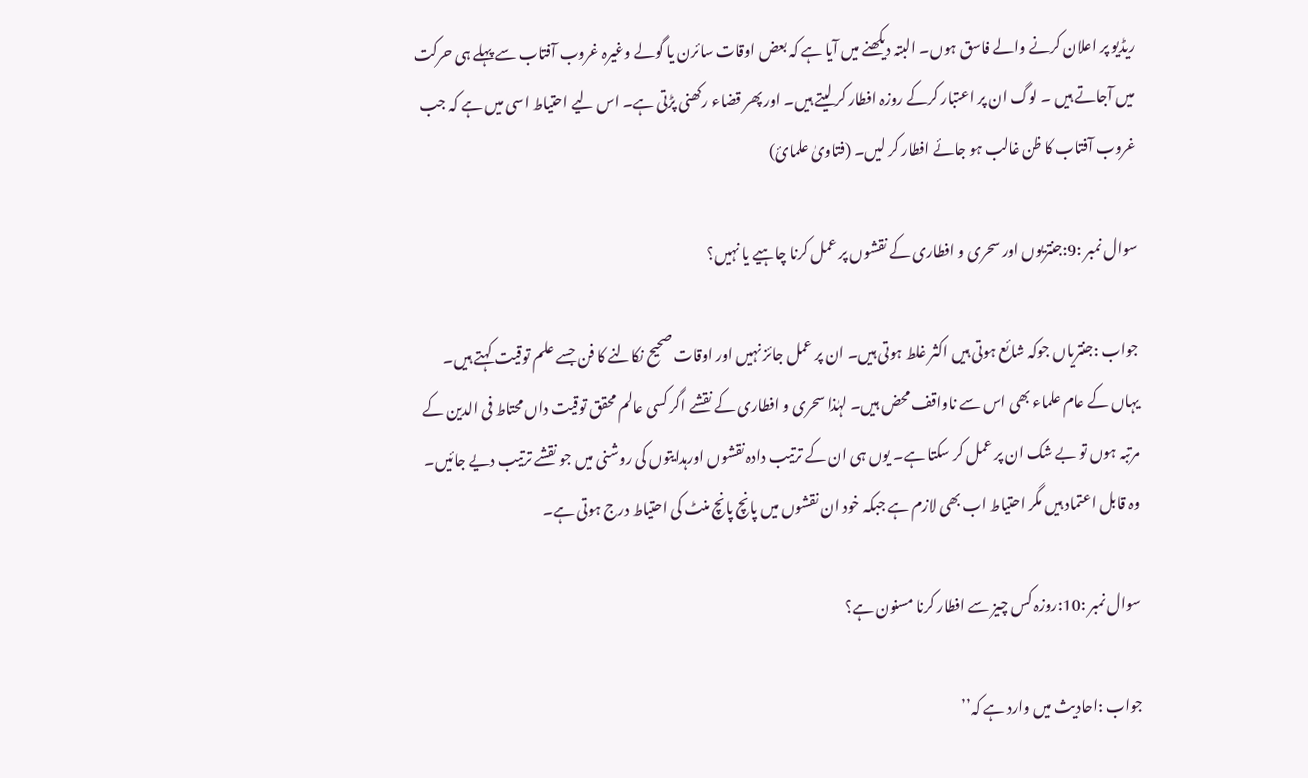ریڈیو پر اعلان کرنے والے فاسق ہوں۔ البتہ دیکھنے میں آیا ہے کہ بعض اوقات سائرن یا گولے وغیرہ غروب آفتاب سے پہلے ہی حرکت میں آجاتے ہیں ۔ لوگ ان پر اعتبار کرکے روزہ افطار کر لیتے ہیں۔ اور پھر قضاء رکھنی پڑتی ہے۔ اس لیے احتیاط اسی میں ہے کہ جب غروب آفتاب کا ظن غالب ہو جائے افطار کر لیں۔ (فتاویٰ علمائ)

سوال نمبر :9:جنتریوں اور سحری و افطاری کے نقشوں پر عمل کرنا چاہیے یا نہیں؟

جواب :جنتریاں جوکہ شائع ہوتی ہیں اکثر غلط ہوتی ہیں۔ ان پر عمل جائز نہیں اور اوقات صحیح نکالنے کا فن جسے علم توقیت کہتے ہیں۔ یہاں کے عام علماء بھی اس سے ناواقف محض ہیں۔ لہٰذا سحری و افطاری کے نقشے اگر کسی عالم محقق توقیت داں محتاط فی الدین کے مرتبہ ہوں تو بے شک ان پر عمل کر سکتا ہے۔ یوں ہی ان کے ترتیب دادہ نقشوں اورہدایتوں کی روشنی میں جو نقشے ترتیب دیے جائیں۔ وہ قابل اعتماد ہیں مگر احتیاط اب بھی لازم ہے جبکہ خود ان نقشوں میں پانچ پانچ منٹ کی احتیاط درج ہوتی ہے۔

سوال نمبر :10:روزہ کس چیز سے افطار کرنا مسنون ہے؟

جواب :احادیث میں وارد ہے کہ’’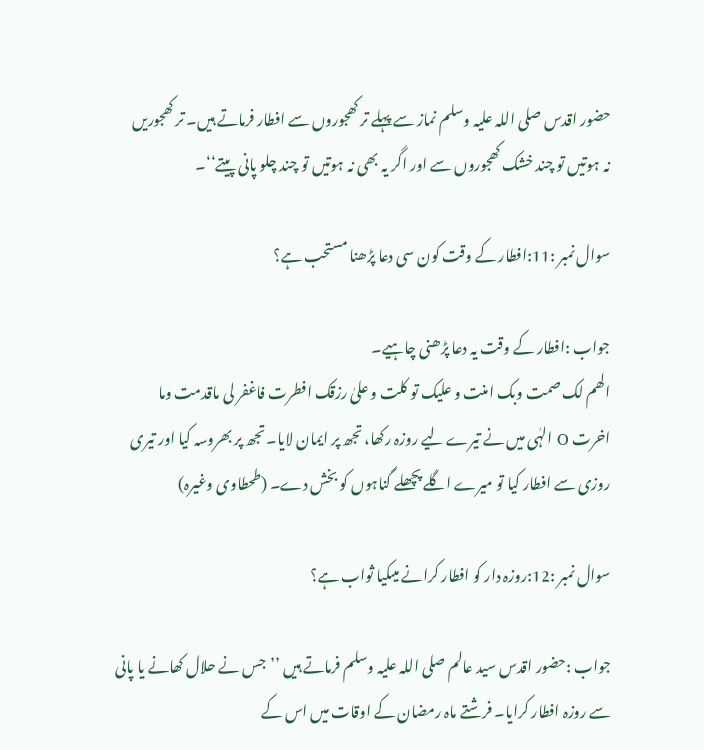حضور اقدس صلی اللہ علیہ وسلم نماز سے پہلے تر کھجوروں سے افطار فرماتے ہیں۔ تر کھجوریں نہ ہوتیں تو چند خشک کھجوروں سے اور اگر یہ بھی نہ ہوتیں تو چند چلو پانی پیتے‘‘۔

سوال نمبر :11:افطار کے وقت کون سی دعا پڑھنا مستحب ہے؟

جواب :افطار کے وقت یہ دعا پڑھنی چاہیے۔
الھم لک صمت وبک امنت و علیک تو کلت و علیٰ رزقک افطرت فاغفر لی ماقدمت وما اخرت O الہٰی میں نے تیرے لیے روزہ رکھا، تجھ پر ایمان لایا۔ تجھ پر بھروسہ کیا اور تیری روزی سے افطار کیا تو میرے اگلے پچھلے گناہوں کو بخش دے۔ (طحطاوی وغیرہ)

سوال نمبر :12:روزہ دار کو افطار کرانے میںکیا ثواب ہے؟

جواب :حضور اقدس سید عالم صلی اللہ علیہ وسلم فرماتے ہیں ’’جس نے حلال کھانے یا پانی سے روزہ افطار کرایا۔ فرشتے ماہ رمضان کے اوقات میں اس کے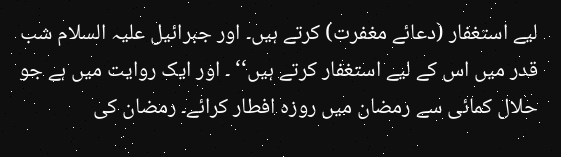لیے استغفار (دعائے مغفرت) کرتے ہیں۔ اور جبرائیل علیہ السلام شب قدر میں اس کے لیے استغفار کرتے ہیں‘‘ ۔ اور ایک روایت میں ہے جو حلال کمائی سے رمضان میں روزہ افطار کرائے۔ رمضان کی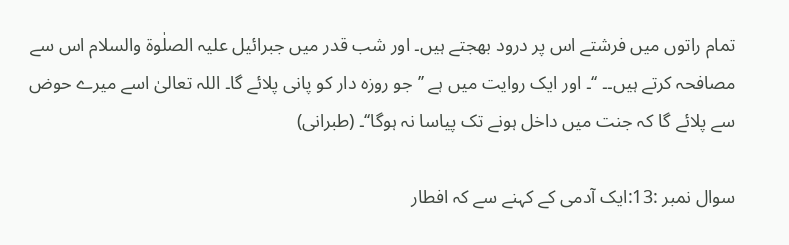تمام راتوں میں فرشتے اس پر درود بھجتے ہیں۔ اور شب قدر میں جبرائیل علیہ الصلٰوۃ والسلام اس سے مصافحہ کرتے ہیں۔۔ ‘‘۔ اور ایک روایت میں ہے ’’جو روزہ دار کو پانی پلائے گا۔ اللہ تعالیٰ اسے میرے حوض سے پلائے گا کہ جنت میں داخل ہونے تک پیاسا نہ ہوگا‘‘۔ (طبرانی)

سوال نمبر :13:ایک آدمی کے کہنے سے کہ افطار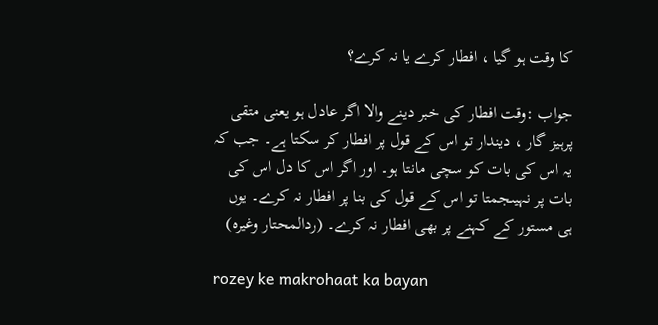کا وقت ہو گیا ، افطار کرے یا نہ کرے؟

جواب :وقت افطار کی خبر دینے والا اگر عادل ہو یعنی متقی پرہیز گار ، دیندار تو اس کے قول پر افطار کر سکتا ہے۔ جب کہ یہ اس کی بات کو سچی مانتا ہو۔ اور اگر اس کا دل اس کی بات پر نہیںجمتا تو اس کے قول کی بنا پر افطار نہ کرے۔ یوں ہی مستور کے کہنے پر بھی افطار نہ کرے۔ (ردالمحتار وغیرہ)

rozey ke makrohaat ka bayan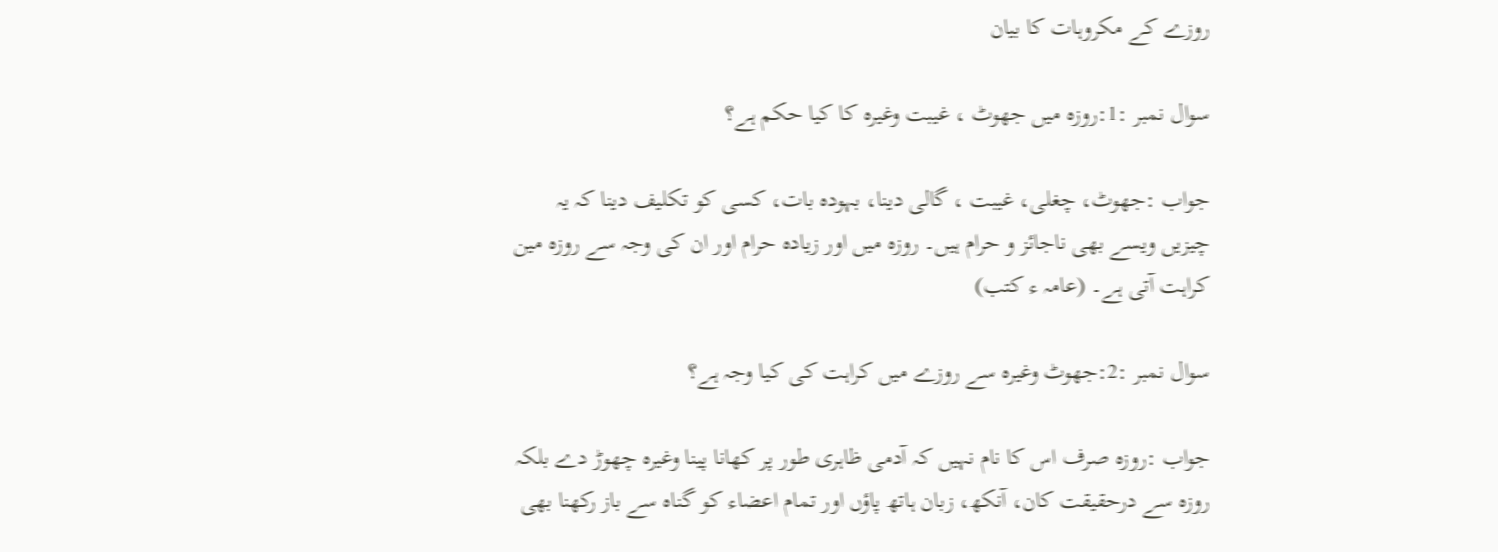روزے کے مکروہات کا بیان

سوال نمبر :1:روزہ میں جھوٹ ، غیبت وغیرہ کا کیا حکم ہے؟

جواب :جھوٹ، چغلی، غیبت ، گالی دینا، بہودہ بات، کسی کو تکلیف دینا کہ یہ چیزیں ویسے بھی ناجائز و حرام ہیں۔ روزہ میں اور زیادہ حرام اور ان کی وجہ سے روزہ مین کراہت آتی ہے۔ (عامہ ء کتب)

سوال نمبر :2:جھوٹ وغیرہ سے روزے میں کراہت کی کیا وجہ ہے؟

جواب :روزہ صرف اس کا نام نہیں کہ آدمی ظاہری طور پر کھانا پینا وغیرہ چھوڑ دے بلکہ روزہ سے درحقیقت کان، آنکھ، زبان ہاتھ پاؤں اور تمام اعضاء کو گناہ سے باز رکھنا بھی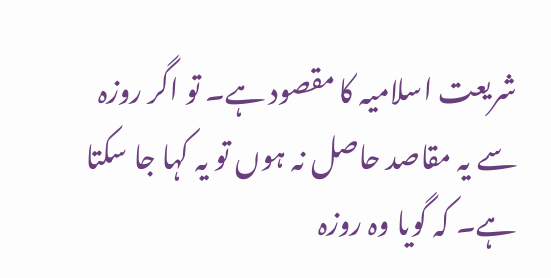شریعت اسلامیہ کا مقصود ہے۔ تو اگر روزہ سے یہ مقاصد حاصل نہ ہوں تو یہ کہا جا سکتا ہے۔ کہ گویا وہ روزہ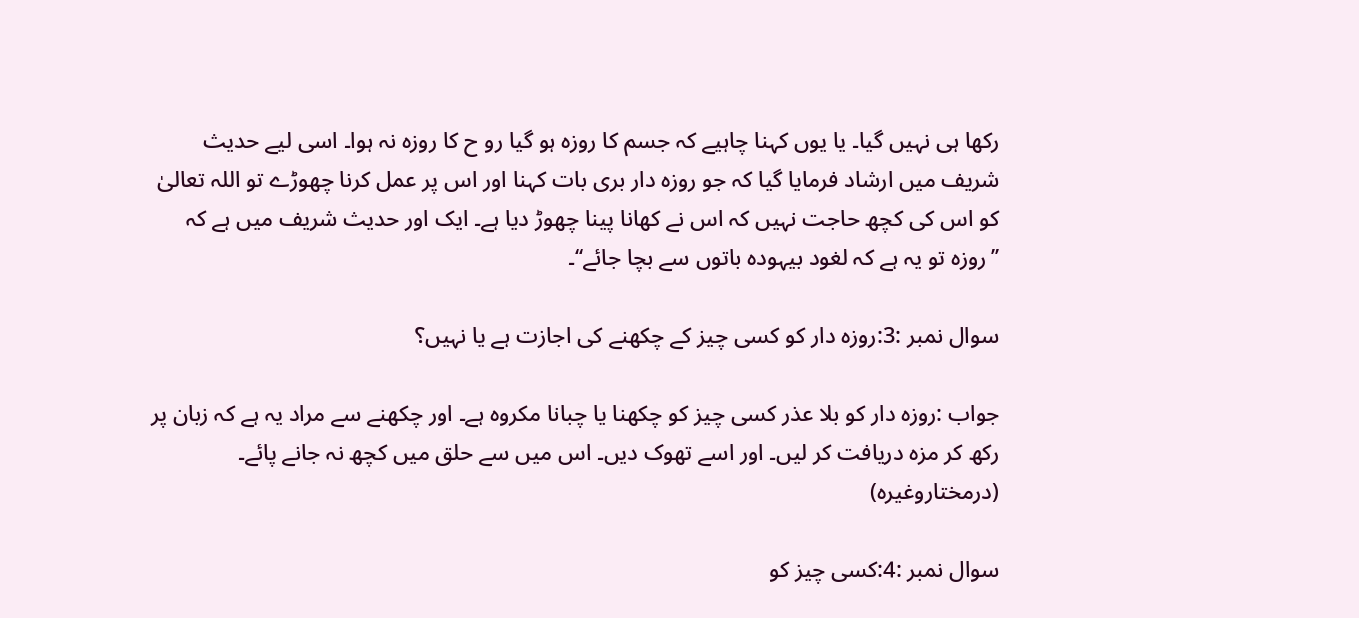رکھا ہی نہیں گیا۔ یا یوں کہنا چاہیے کہ جسم کا روزہ ہو گیا رو ح کا روزہ نہ ہوا۔ اسی لیے حدیث شریف میں ارشاد فرمایا گیا کہ جو روزہ دار بری بات کہنا اور اس پر عمل کرنا چھوڑے تو اللہ تعالیٰ کو اس کی کچھ حاجت نہیں کہ اس نے کھانا پینا چھوڑ دیا ہے۔ ایک اور حدیث شریف میں ہے کہ ’’روزہ تو یہ ہے کہ لغود بیہودہ باتوں سے بچا جائے‘‘۔

سوال نمبر :3:روزہ دار کو کسی چیز کے چکھنے کی اجازت ہے یا نہیں؟

جواب :روزہ دار کو بلا عذر کسی چیز کو چکھنا یا چبانا مکروہ ہے۔ اور چکھنے سے مراد یہ ہے کہ زبان پر رکھ کر مزہ دریافت کر لیں۔ اور اسے تھوک دیں۔ اس میں سے حلق میں کچھ نہ جانے پائے۔ (درمختاروغیرہ)

سوال نمبر :4:کسی چیز کو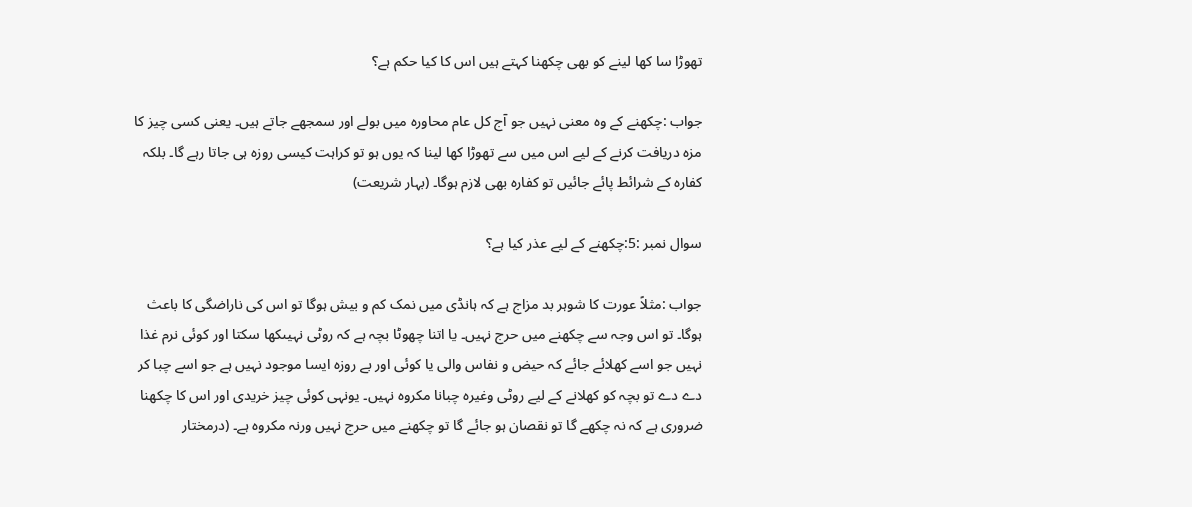تھوڑا سا کھا لینے کو بھی چکھنا کہتے ہیں اس کا کیا حکم ہے؟

جواب :چکھنے کے وہ معنی نہیں جو آج کل عام محاورہ میں بولے اور سمجھے جاتے ہیں۔ یعنی کسی چیز کا مزہ دریافت کرنے کے لیے اس میں سے تھوڑا کھا لینا کہ یوں ہو تو کراہت کیسی روزہ ہی جاتا رہے گا۔ بلکہ کفارہ کے شرائط پائے جائیں تو کفارہ بھی لازم ہوگا۔ (بہار شریعت)

سوال نمبر :5:چکھنے کے لیے عذر کیا ہے؟

جواب :مثلاً عورت کا شوہر بد مزاج ہے کہ ہانڈی میں نمک کم و بیش ہوگا تو اس کی ناراضگی کا باعث ہوگا۔ تو اس وجہ سے چکھنے میں حرج نہیں۔ یا اتنا چھوٹا بچہ ہے کہ روٹی نہیںکھا سکتا اور کوئی نرم غذا نہیں جو اسے کھلائے جائے کہ حیض و نفاس والی یا کوئی اور بے روزہ ایسا موجود نہیں ہے جو اسے چبا کر دے دے تو بچہ کو کھلانے کے لیے روٹی وغیرہ چبانا مکروہ نہیں۔ یونہی کوئی چیز خریدی اور اس کا چکھنا ضروری ہے کہ نہ چکھے گا تو نقصان ہو جائے گا تو چکھنے میں حرج نہیں ورنہ مکروہ ہے۔ (درمختار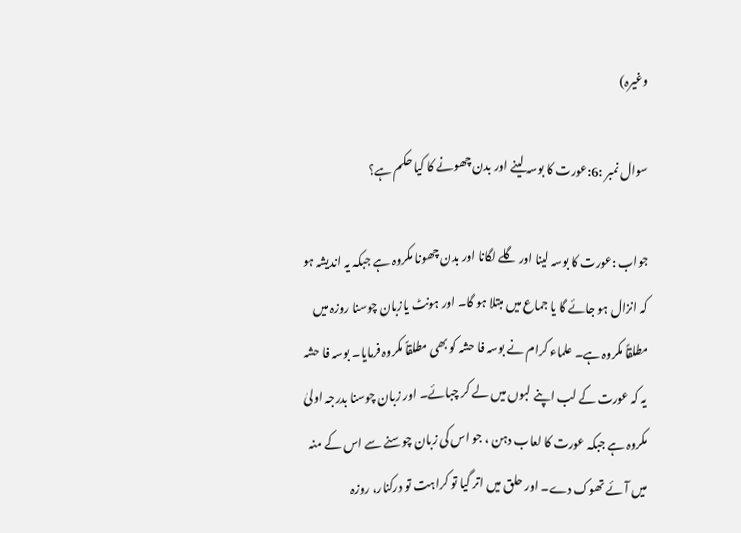وغیرہ)

سوال نمبر :6:عورت کا بوسہ لینے اور بدن چھونے کا کیا حکم ہے؟

جواب :عورت کا بوسہ لینا اور گلے لگانا اور بدن چھونا مکروہ ہے جبکہ یہ اندیشہ ہو کہ انزال ہو جائے گا یا جماع میں مبتلا ہو گا۔ اور ہونٹ یازبان چوسنا روزہ میں مطلقاً مکروہ ہے۔ علماء کرام نے بوسہ فا حشہ کو بھی مطلقاً مکروہ فرمایا۔ بوسہ فا حشہ یہ کہ عورت کے لب اپنے لبوں میں لے کر چبائے۔ اور زبان چوسنا بدرجہ اولیٰ مکروہ ہے جبکہ عورت کا لعاب دہن ، جو اس کی زبان چوسنے سے اس کے منہ میں آئے تھوک دے۔ اور حلق میں اتر گیا تو کراہت تو درکنار، روزہ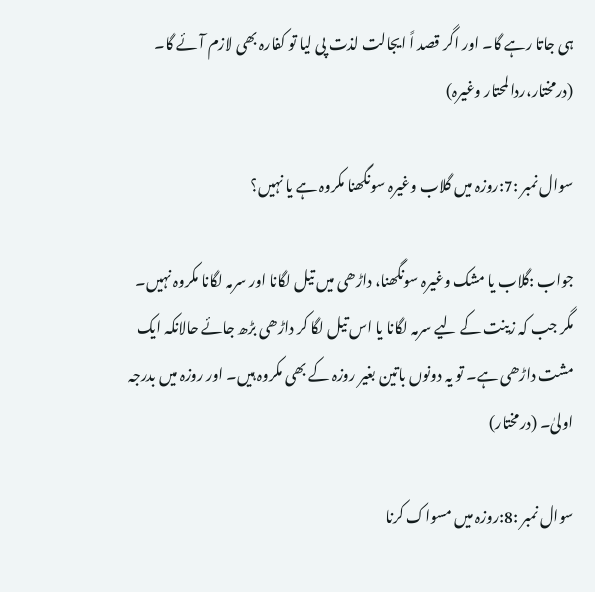ہی جاتا رہے گا۔ اور اگر قصد اً ایجالت لذت پی لیا تو کفارہ بھی لازم آئے گا۔ (درمختار،ردالمحتار وغیرہ)

سوال نمبر :7:روزہ میں گلاب وغیرہ سونگھنا مکروہ ہے یا نہیں؟

جواب :گلاب یا مشک وغیرہ سونگھنا، داڑھی میں تیل لگانا اور سرمہ لگانا مکروہ نہیں۔ مگر جب کہ زینت کے لیے سرمہ لگانا یا اس تیل لگا کر داڑھی بڑھ جائے حالانکہ ایک مشت داڑھی ہے۔ تو یہ دونوں باتین بغیر روزہ کے بھی مکروہ ہیں۔ اور روزہ میں بدرجہ اولیٰ۔ (درمختار)

سوال نمبر :8:روزہ میں مسواک کرنا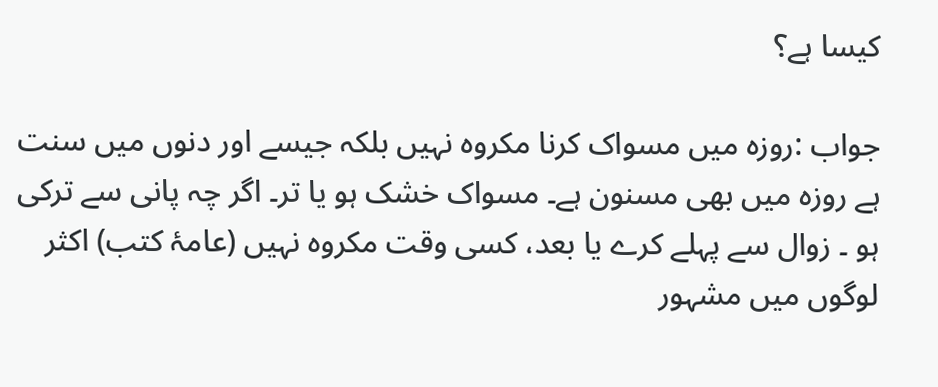کیسا ہے؟

جواب :روزہ میں مسواک کرنا مکروہ نہیں بلکہ جیسے اور دنوں میں سنت ہے روزہ میں بھی مسنون ہے۔ مسواک خشک ہو یا تر۔ اگر چہ پانی سے ترکی ہو ۔ زوال سے پہلے کرے یا بعد، کسی وقت مکروہ نہیں (عامۂ کتب) اکثر لوگوں میں مشہور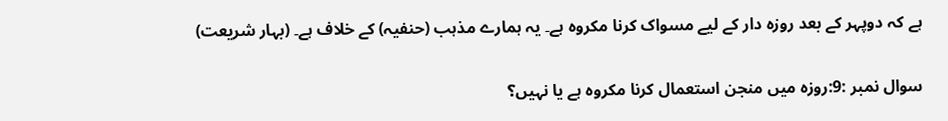ہے کہ دوپہر کے بعد روزہ دار کے لیے مسواک کرنا مکروہ ہے۔ یہ ہمارے مذہب (حنفیہ) کے خلاف ہے۔ (بہار شریعت)

سوال نمبر :9:روزہ میں منجن استعمال کرنا مکروہ ہے یا نہیں؟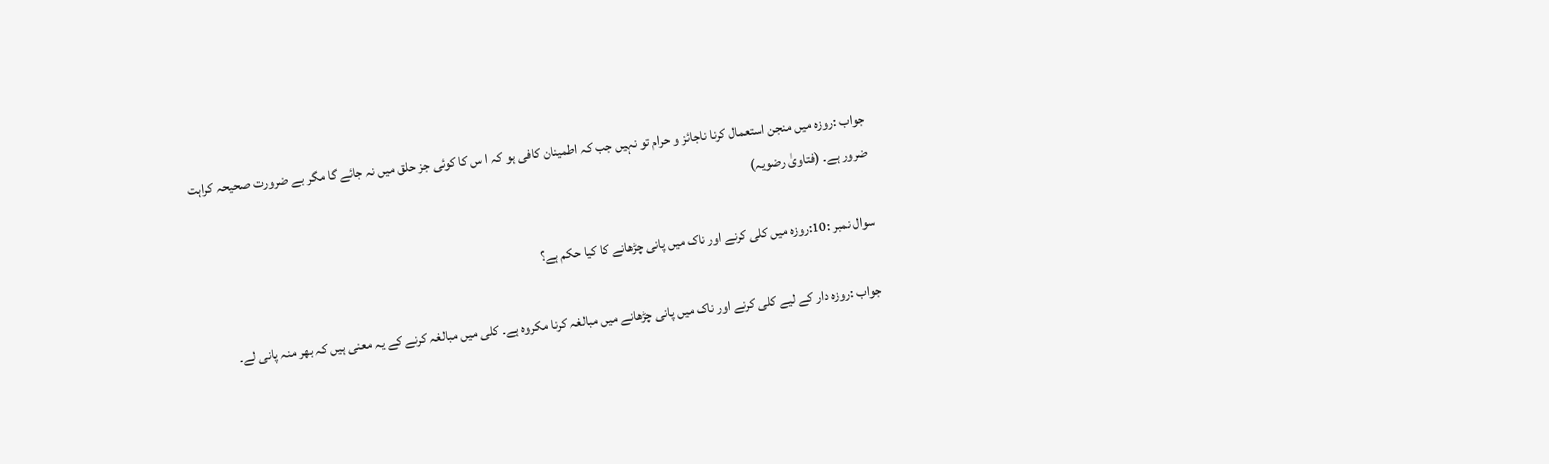جواب :روزہ میں منجن استعمال کرنا ناجائز و حرام تو نہیں جب کہ اطمینان کافی ہو کہ ا س کا کوئی جز حلق میں نہ جائے گا مگر بے ضرورت صحیحہ کراہت ضرور ہے۔ (فتاویٰ رضویہ)

سوال نمبر :10:روزہ میں کلی کرنے اور ناک میں پانی چڑھانے کا کیا حکم ہے؟

جواب :روزہ دار کے لیے کلی کرنے اور ناک میں پانی چڑھانے میں مبالغہ کرنا مکروہ ہے۔ کلی میں مبالغہ کرنے کے یہ معنی ہیں کہ بھر منہ پانی لے۔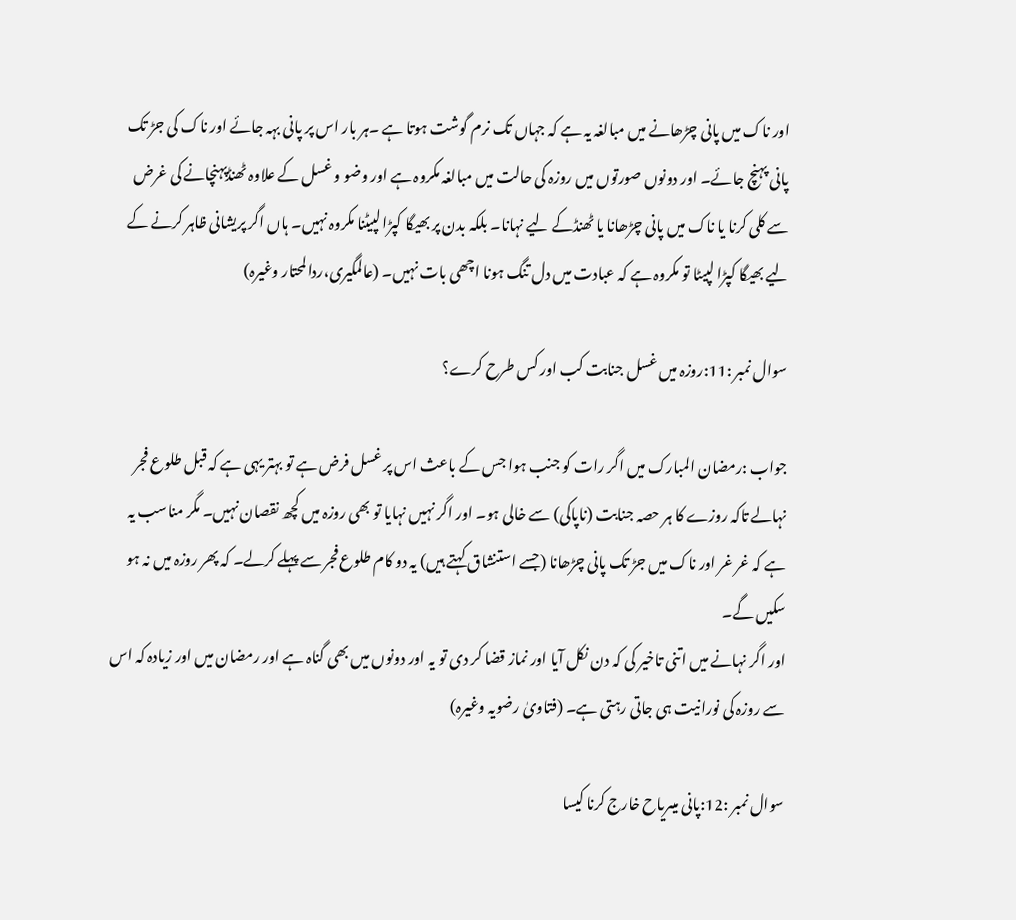اور ناک میں پانی چڑھانے میں مبالغہ یہ ہے کہ جہاں تک نرم گوشت ہوتا ہے ۔ہر بار اس پر پانی بہہ جائے اور ناک کی جڑ تک پانی پہنچ جائے۔ اور دونوں صورتوں میں روزہ کی حالت میں مبالغہ مکروہ ہے اور وضو و غسل کے علاوہ ٹھنڈپہنچانے کی غرض سے کلی کرنا یا ناک میں پانی چڑھانا یا ٹھنڈکے لیے نہانا۔ بلکہ بدن پر بھیگا کپڑا لپیٹنا مکروہ نہیں۔ ہاں اگر پریشانی ظاہر کرنے کے لیے بھیگا کپڑا لپیٹا تو مکروہ ہے کہ عبادت میں دل تنگ ہونا اچھی بات نہیں۔ (عالمگیری،ردالمحتار وغیرہ)

سوال نمبر :11:روزہ میں غسل جنابت کب اور کس طرح کرے؟

جواب :رمضان المبارک میں اگر رات کو جنب ہوا جس کے باعث اس پر غسل فرض ہے تو بہتر یہی ہے کہ قبل طلوع فجر نہالے تاکہ روزے کا ہر حصہ جنابت (ناپاکی) سے خالی ہو۔ اور اگر نہیں نہایا تو بھی روزہ میں کچھ نقصان نہیں۔ مگر مناسب یہ ہے کہ غر غر اور ناک میں جڑ تک پانی چڑھانا (جسے استنشاق کہتے ہیں) یہ دو کام طلوع فجر سے پہلے کرلے۔ کہ پھر روزہ میں نہ ہو سکیں گے۔
اور اگر نہانے میں اتنی تاخیر کی کہ دن نکل آیا اور نماز قضا کر دی تو یہ اور دونوں میں بھی گناہ ہے اور رمضان میں اور زیادہ کہ اس سے روزہ کی نورانیت ہی جاتی رہتی ہے۔ (فتاویٰ رضویہ وغیرہ)

سوال نمبر :12:پانی میںریاح خارج کرنا کیسا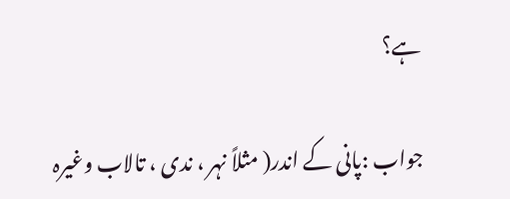ہے؟

جواب :پانی کے اندر( مثلاً نہر ، ندی ، تالاب وغیرہ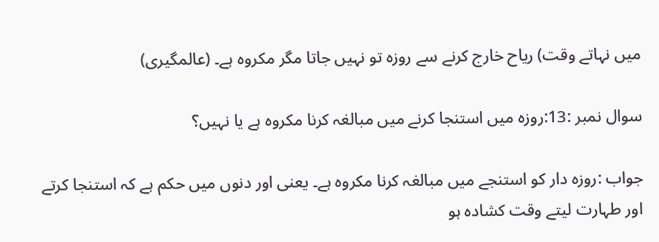میں نہاتے وقت) ریاح خارج کرنے سے روزہ تو نہیں جاتا مگر مکروہ ہے۔ (عالمگیری)

سوال نمبر :13:روزہ میں استنجا کرنے میں مبالغہ کرنا مکروہ ہے یا نہیں؟

جواب :روزہ دار کو استنجے میں مبالغہ کرنا مکروہ ہے۔ یعنی اور دنوں میں حکم ہے کہ استنجا کرتے اور طہارت لیتے وقت کشادہ ہو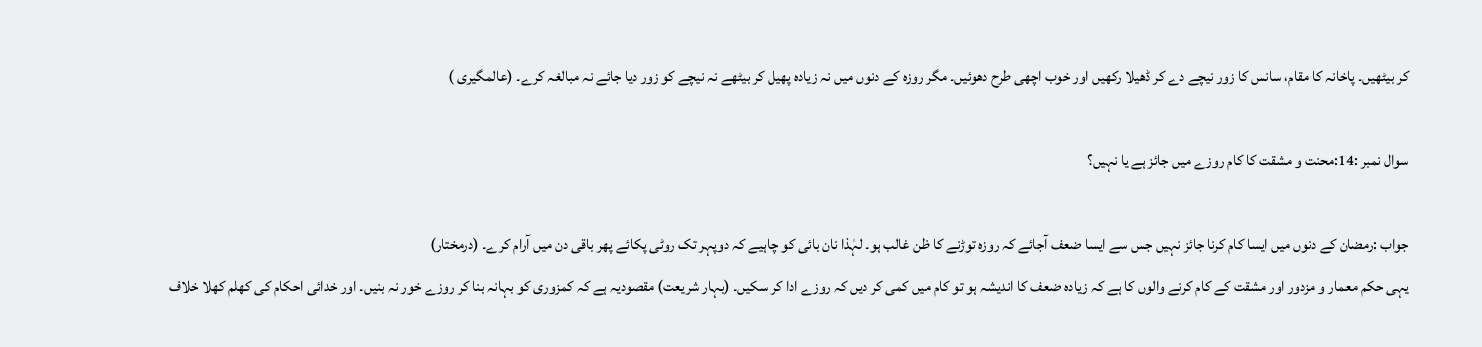کر بیٹھیں۔ پاخانہ کا مقام، سانس کا زور نیچے دے کر ڈھیلا رکھیں اور خوب اچھی طرح دھوئیں۔ مگر روزہ کے دنوں میں نہ زیادہ پھیل کر بیٹھے نہ نیچے کو زور دیا جائے نہ مبالغہ کرے۔ (عالمگیری )

سوال نمبر :14:محنت و مشقت کا کام روزے میں جائز ہے یا نہیں؟

جواب :رمضان کے دنوں میں ایسا کام کرنا جائز نہیں جس سے ایسا ضعف آجائے کہ روزہ توڑنے کا ظن غالب ہو۔ لہٰذا نان بائی کو چاہیے کہ دوپہر تک روٹی پکائے پھر باقی دن میں آرام کرے۔ (درمختار)
یہی حکم معمار و مزدور اور مشقت کے کام کرنے والوں کا ہے کہ زیادہ ضعف کا اندیشہ ہو تو کام میں کمی کر دیں کہ روزے ادا کر سکیں۔ (بہار شریعت) مقصودیہ ہے کہ کمزوری کو بہانہ بنا کر روزے خور نہ بنیں۔ اور خدائی احکام کی کھلم کھلا خلاف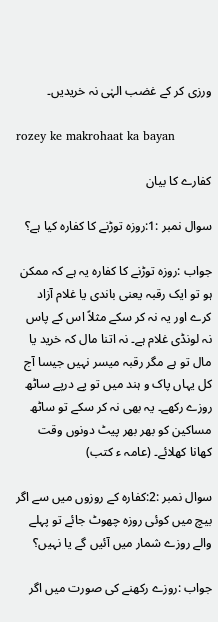ورزی کر کے غضب الہٰی نہ خریدیں۔

rozey ke makrohaat ka bayan

کفارے کا بیان

سوال نمبر :1:روزہ توڑنے کا کفارہ کیا ہے؟

جواب :روزہ توڑنے کا کفارہ یہ ہے کہ ممکن ہو تو ایک رقبہ یعنی باندی یا غلام آزاد کرے اور یہ نہ کر سکے مثلاً اس کے پاس نہ لونڈی غلام ہے۔ نہ اتنا مال کہ خرید یا مال تو ہے مگر رقبہ میسر نہیں جیسا آج کل یہاں پاک و ہند میں تو پے درپے ساٹھ روزے رکھے۔ یہ بھی نہ کر سکے تو ساٹھ مساکین کو بھر بھر پیٹ دونوں وقت کھانا کھلائے۔ (عامہ ء کتب)

سوال نمبر :2:کفارہ کے روزوں میں سے اگر بیچ میں کوئی روزہ چھوٹ جائے تو پہلے والے روزے شمار میں آئیں گے یا نہیں؟

جواب :روزے رکھنے کی صورت میں اگر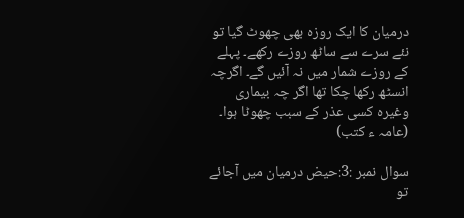درمیان کا ایک روزہ بھی چھوٹ گیا تو نئے سرے سے ساٹھ روزے رکھے۔ پہلے کے روزے شمار میں نہ آئیں گے۔ اگرچہ انسٹھ رکھا چکا تھا اگر چہ بیماری وغیرہ کسی عذر کے سبب چھوٹا ہوا۔ (عامہ ء کتب)

سوال نمبر :3:حیض درمیان میں آجائے تو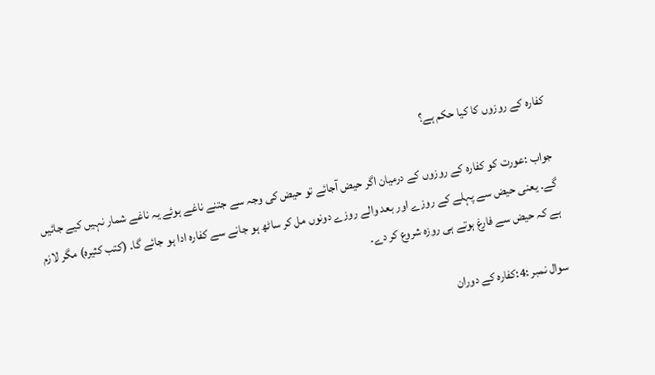کفارہ کے روزوں کا کیا حکم ہے؟

جواب :عورت کو کفارہ کے روزوں کے درمیان اگر حیض آجائے تو حیض کی وجہ سے جتنے ناغے ہوئے یہ ناغے شمار نہیں کیے جائیں گے۔ یعنی حیض سے پہلے کے روزے اور بعد والے روزے دونوں مل کر ساٹھ ہو جانے سے کفارہ ادا ہو جائے گا۔ (کتب کثیرہ) مگر لازم ہے کہ حیض سے فارغ ہوتے ہی روزہ شروع کر دے۔

سوال نمبر :4:کفارہ کے دوران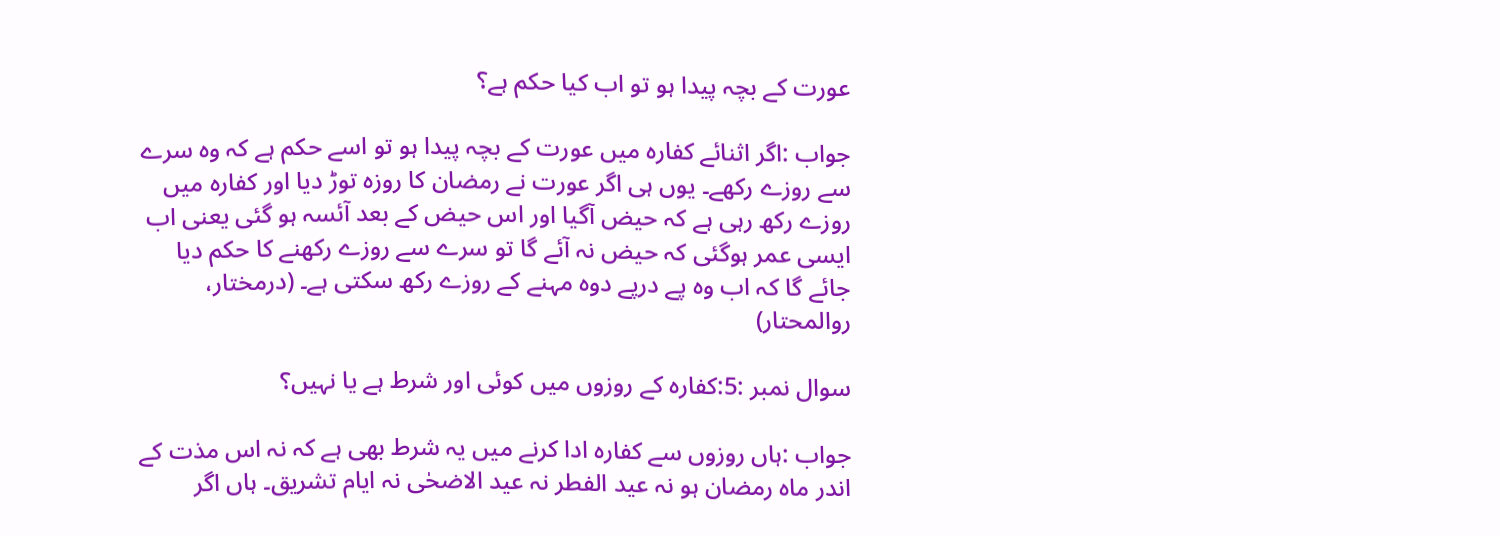عورت کے بچہ پیدا ہو تو اب کیا حکم ہے؟

جواب :اگر اثنائے کفارہ میں عورت کے بچہ پیدا ہو تو اسے حکم ہے کہ وہ سرے سے روزے رکھے۔ یوں ہی اگر عورت نے رمضان کا روزہ توڑ دیا اور کفارہ میں روزے رکھ رہی ہے کہ حیض آگیا اور اس حیض کے بعد آئسہ ہو گئی یعنی اب ایسی عمر ہوگئی کہ حیض نہ آئے گا تو سرے سے روزے رکھنے کا حکم دیا جائے گا کہ اب وہ پے درپے دوہ مہنے کے روزے رکھ سکتی ہے۔ (درمختار، روالمحتار)

سوال نمبر :5:کفارہ کے روزوں میں کوئی اور شرط ہے یا نہیں؟

جواب :ہاں روزوں سے کفارہ ادا کرنے میں یہ شرط بھی ہے کہ نہ اس مذت کے اندر ماہ رمضان ہو نہ عید الفطر نہ عید الاضحٰی نہ ایام تشریق۔ ہاں اگر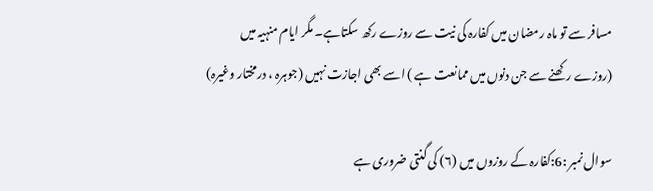مسافر سے تو ماہ رمضان میں کفارہ کی نیت سے روزے رکھ سکتاہے۔ مگر ایام منہیہ میں (روزے رکھنے سے جن دنوں میں ممانعت ہے ) اسے بھی اجازت نہیں (جوہرہ ، درمختار وغیرہ)

سوال نمبر :6:کفارہ کے روزوں میں (۶) کی گنتی ضروری ہے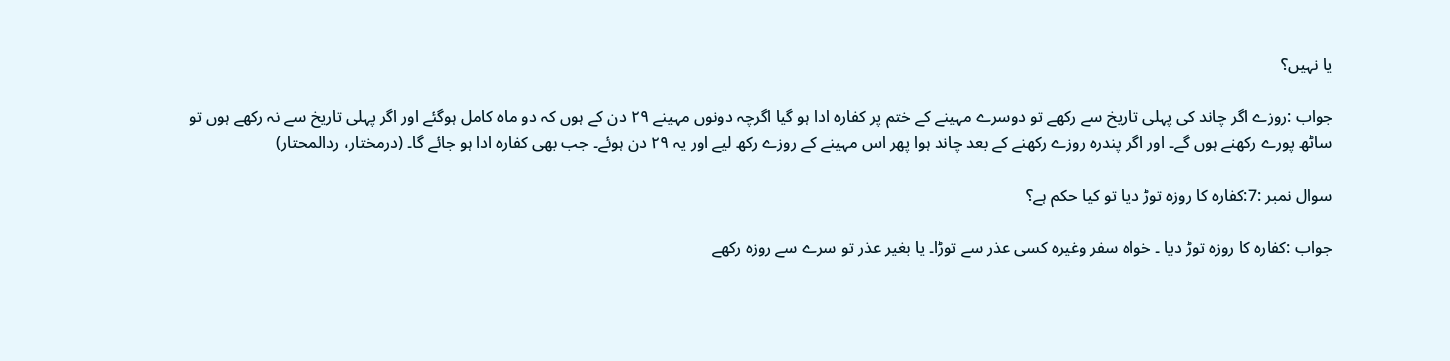یا نہیں؟

جواب :روزے اگر چاند کی پہلی تاریخ سے رکھے تو دوسرے مہینے کے ختم پر کفارہ ادا ہو گیا اگرچہ دونوں مہینے ۲۹ دن کے ہوں کہ دو ماہ کامل ہوگئے اور اگر پہلی تاریخ سے نہ رکھے ہوں تو ساٹھ پورے رکھنے ہوں گے۔ اور اگر پندرہ روزے رکھنے کے بعد چاند ہوا پھر اس مہینے کے روزے رکھ لیے اور یہ ۲۹ دن ہوئے۔ جب بھی کفارہ ادا ہو جائے گا۔ (درمختار، ردالمحتار)

سوال نمبر :7:کفارہ کا روزہ توڑ دیا تو کیا حکم ہے؟

جواب :کفارہ کا روزہ توڑ دیا ۔ خواہ سفر وغیرہ کسی عذر سے توڑا۔ یا بغیر عذر تو سرے سے روزہ رکھے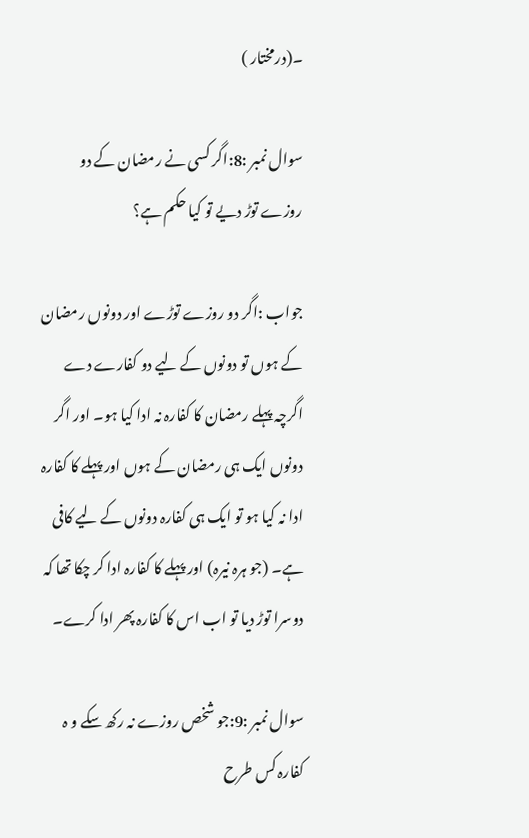۔(درمختار )

سوال نمبر :8:اگر کسی نے رمضان کے دو روزے توڑ دیے تو کیا حکم ہے؟

جواب :اگر دو روزے توڑے اور دونوں رمضان کے ہوں تو دونوں کے لیے دو کفارے دے اگرچہ پہلے رمضان کا کفارہ نہ ادا کیا ہو۔ اور اگر دونوں ایک ہی رمضان کے ہوں اور پہلے کا کفارہ ادا نہ کیا ہو تو ایک ہی کفارہ دونوں کے لیے کافی ہے۔ (جو ہرہ نیرہ) اور پہلے کا کفارہ ادا کر چکا تھا کہ دوسرا توڑ دیا تو اب اس کا کفارہ پھر ادا کرے۔

سوال نمبر :9:جو شخص روزے نہ رکھ سکے و ہ کفارہ کس طرح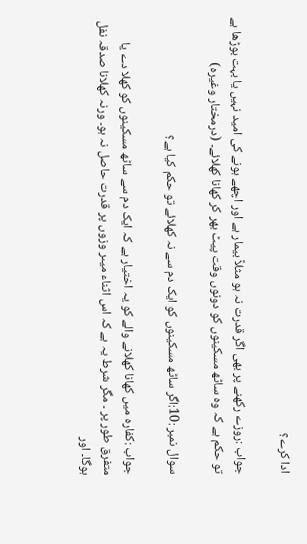ادا کرے؟

جواب :روزے رکھنے پر بھی اگر قدرت نہ ہو مثلاً بیمار ہے اور اچھے ہونے کی امید نہیں یا بہت بوڑھا ہے تو حکم ہے کہ وہ ساٹھ مسکینوں کو دونوں وقت پیٹ بھر کر کھانا کھلائے۔ (درمختار وغیرہ)

سوال نمبر :10:اگر ساٹھ مسکینوں کو ایک دم سے نہ کھلائے تو حکم کیا ہے؟

جواب :کفارہ میں کھانا کھلانے والے کو یہ اختیار ہے کہ ایک دم سے ساٹھ مسکینوں کو کھلا دے یا متفرق طور پر ۔ مگر شرط یہ ہے کہ اس اثناء میںر وزوں پر قدرت حاصل نہ ہو۔ ورنہ کھلانا صدقہ نفل ہوگا۔ اور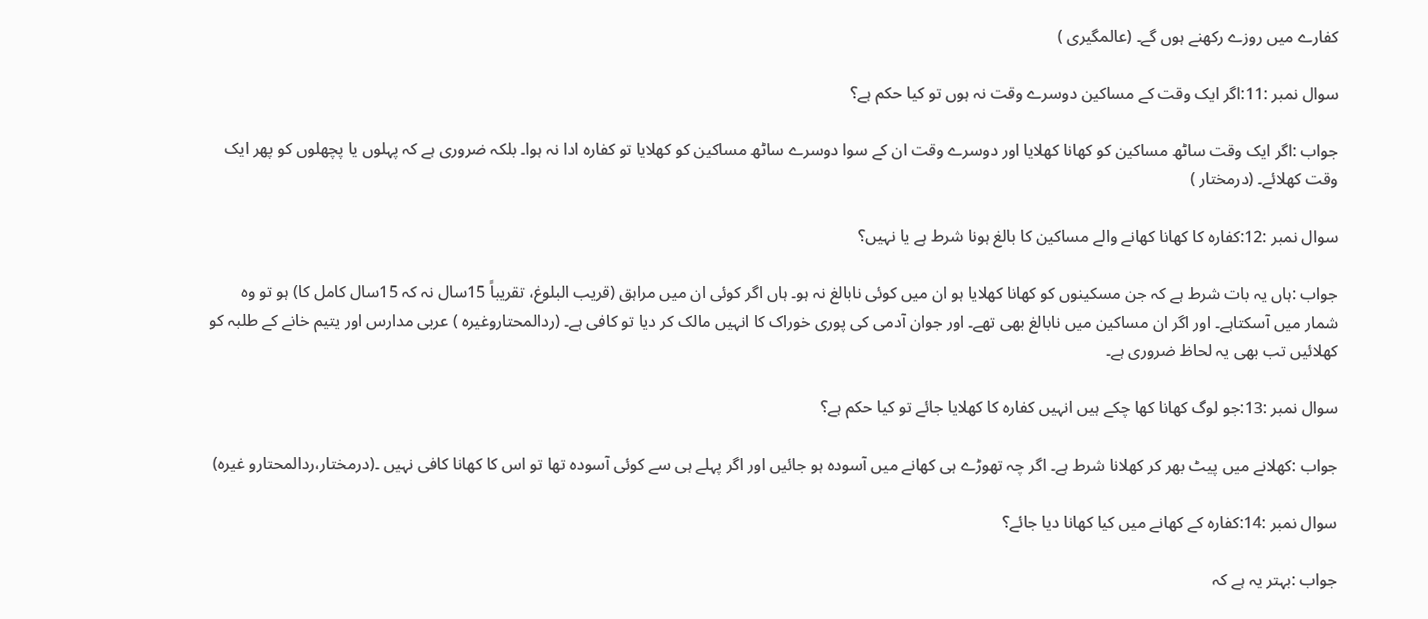کفارے میں روزے رکھنے ہوں گے۔ (عالمگیری )

سوال نمبر :11:اگر ایک وقت کے مساکین دوسرے وقت نہ ہوں تو کیا حکم ہے؟

جواب :اگر ایک وقت ساٹھ مساکین کو کھانا کھلایا اور دوسرے وقت ان کے سوا دوسرے ساٹھ مساکین کو کھلایا تو کفارہ ادا نہ ہوا۔ بلکہ ضروری ہے کہ پہلوں یا پچھلوں کو پھر ایک وقت کھلائے۔ (درمختار )

سوال نمبر :12:کفارہ کا کھانا کھانے والے مساکین کا بالغ ہونا شرط ہے یا نہیں؟

جواب :ہاں یہ بات شرط ہے کہ جن مسکینوں کو کھانا کھلایا ہو ان میں کوئی نابالغ نہ ہو۔ ہاں اگر کوئی ان میں مراہق (قریب البلوغ، تقریباً 15سال نہ کہ 15سال کامل کا) ہو تو وہ شمار میں آسکتاہے۔ اور اگر ان مساکین میں نابالغ بھی تھے۔ اور جوان آدمی کی پوری خوراک کا انہیں مالک کر دیا تو کافی ہے۔ (ردالمحتاروغیرہ ) عربی مدارس اور یتیم خانے کے طلبہ کو کھلائیں تب بھی یہ لحاظ ضروری ہے۔

سوال نمبر :13:جو لوگ کھانا کھا چکے ہیں انہیں کفارہ کا کھلایا جائے تو کیا حکم ہے؟

جواب :کھلانے میں پیٹ بھر کر کھلانا شرط ہے۔ اگر چہ تھوڑے ہی کھانے میں آسودہ ہو جائیں اور اگر پہلے ہی سے کوئی آسودہ تھا تو اس کا کھانا کافی نہیں ۔(درمختار،ردالمحتارو غیرہ)

سوال نمبر :14:کفارہ کے کھانے میں کیا کھانا دیا جائے؟

جواب :بہتر یہ ہے کہ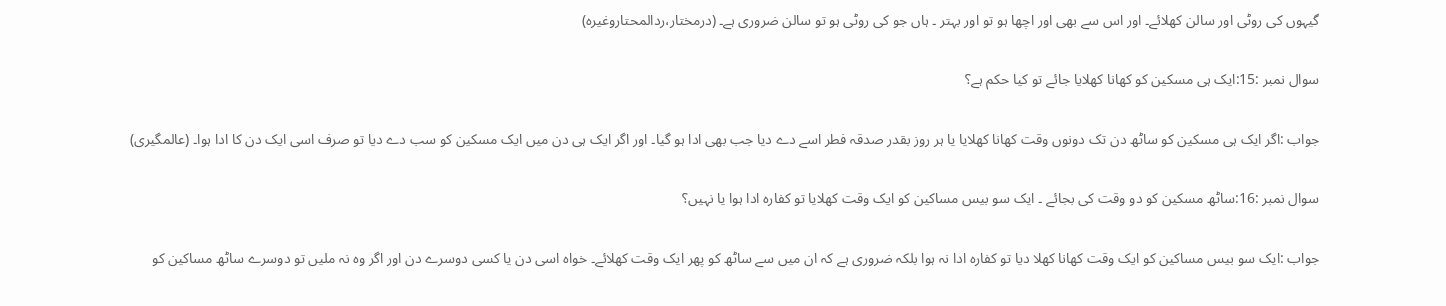گیہوں کی روٹی اور سالن کھلائے۔ اور اس سے بھی اور اچھا ہو تو اور بہتر ۔ ہاں جو کی روٹی ہو تو سالن ضروری ہے۔ (درمختار،ردالمحتاروغیرہ)

سوال نمبر :15:ایک ہی مسکین کو کھانا کھلایا جائے تو کیا حکم ہے؟

جواب :اگر ایک ہی مسکین کو ساٹھ دن تک دونوں وقت کھانا کھلایا یا ہر روز بقدر صدقہ فطر اسے دے دیا جب بھی ادا ہو گیا۔ اور اگر ایک ہی دن میں ایک مسکین کو سب دے دیا تو صرف اسی ایک دن کا ادا ہوا۔ (عالمگیری)

سوال نمبر :16:ساٹھ مسکین کو دو وقت کی بجائے ۔ ایک سو بیس مساکین کو ایک وقت کھلایا تو کفارہ ادا ہوا یا نہیں؟

جواب :ایک سو بیس مساکین کو ایک وقت کھانا کھلا دیا تو کفارہ ادا نہ ہوا بلکہ ضروری ہے کہ ان میں سے ساٹھ کو پھر ایک وقت کھلائے۔ خواہ اسی دن یا کسی دوسرے دن اور اگر وہ نہ ملیں تو دوسرے ساٹھ مساکین کو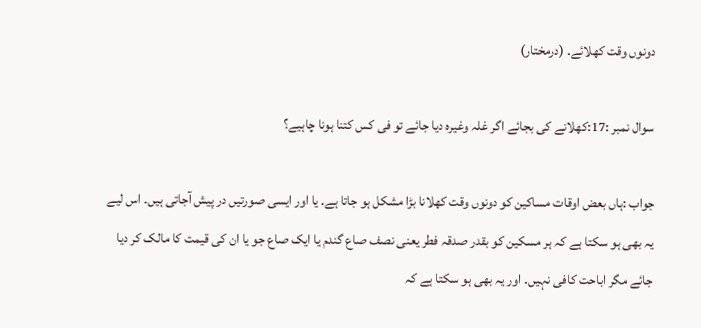دونوں وقت کھلائے۔ (درمختار)

سوال نمبر :17:کھلانے کی بجائے اگر غلہ وغیرہ دیا جائے تو فی کس کتنا ہونا چاہیے؟

جواب :ہاں بعض اوقات مساکین کو دونوں وقت کھلانا بڑا مشکل ہو جاتا ہے۔ یا اور ایسی صورتیں در پیش آجاتی ہیں۔ اس لیے یہ بھی ہو سکتا ہے کہ ہر مسکین کو بقدر صدقہ فطر یعنی نصف صاع گندم یا ایک صاع جو یا ان کی قیمت کا مالک کر دیا جائے مگر اباحت کافی نہیں۔ اور یہ بھی ہو سکتا ہے کہ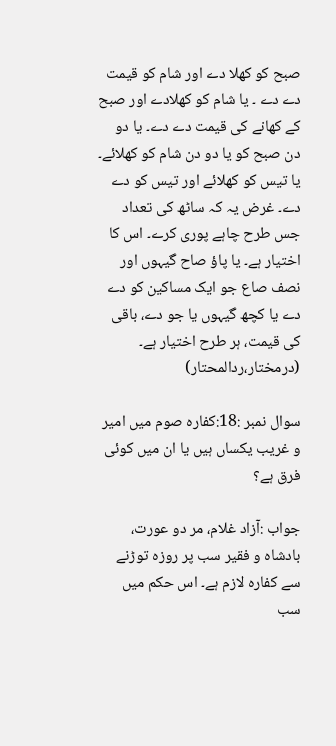صبح کو کھلا دے اور شام کو قیمت دے دے ۔ یا شام کو کھلادے اور صبح کے کھانے کی قیمت دے دے۔ یا دو دن صبح کو یا دو دن شام کو کھلائے۔ یا تیس کو کھلائے اور تیس کو دے دے۔ غرض یہ کہ ساٹھ کی تعداد جس طرح چاہے پوری کرے۔ اس کا اختیار ہے۔ یا پاؤ صاح گیہوں اور نصف صاع جو ایک مساکین کو دے دے یا کچھ گیہوں یا جو دے، باقی کی قیمت، ہر طرح اختیار ہے۔ (درمختار،ردالمحتار)

سوال نمبر :18:کفارہ صوم میں امیر و غریب یکساں ہیں یا ان میں کوئی فرق ہے؟

جواب :آزاد غلام، مر دو عورت، بادشاہ و فقیر سب پر روزہ توڑنے سے کفارہ لازم ہے۔ اس حکم میں سب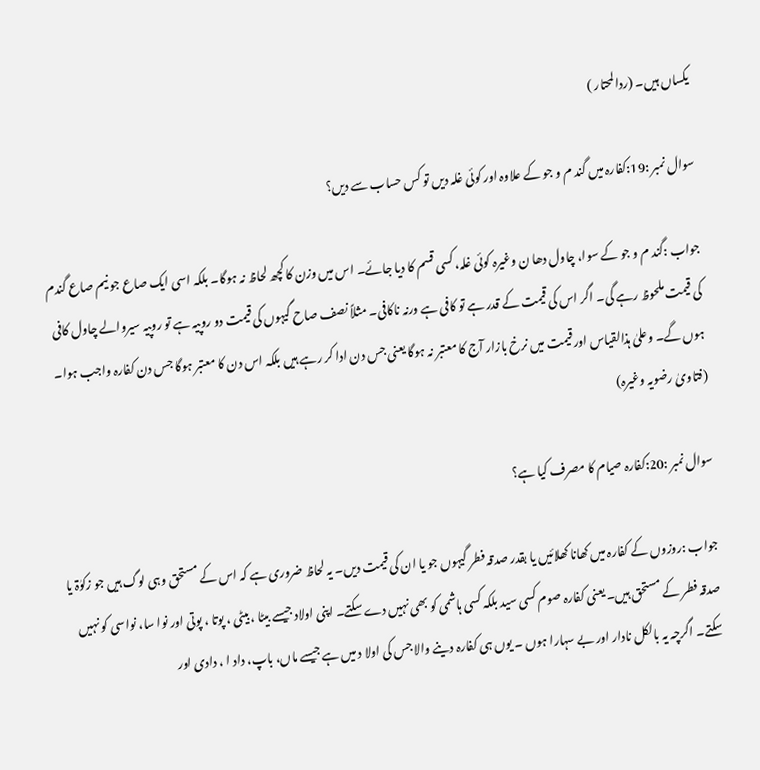یکساں ہیں۔ (ردالمحتار )

سوال نمبر :19:کفارہ میں گند م و جو کے علاوہ اور کوئی غلہ دیں تو کس حساب سے دیں؟

جواب :گند م و جو کے سوا، چاول دھا ن وغیرہ کوئی غلہ، کسی قسم کا دیا جائے۔ اس میں وزن کا کچھ لحاظ نہ ہوگا۔ بلکہ اسی ایک صاع جو نیم صاع گندم کی قیمت ملحوظ رہے گی۔ اگر اس کی قیمت کے قدر ہے تو کافی ہے ورنہ ناکافی۔ مثلاً نصف صاح گیہوں کی قیمت دو روپیہ ہے تو روپیہ سیروالے چاول کافی ہوں گے۔ وعلیٰ ہذالقیاس اور قیمت میں نرخ بازار آج کا معتبر نہ ہوگا یعنی جس دن ادا کر رہے ہیں بلکہ اس دن کا معتبر ہوگا جس دن کفارہ واجب ہوا۔ (فتاویٰ رضویہ وغیرہ)

سوال نمبر :20:کفارہ صیام کا مصرف کیا ہے؟

جواب :روزوں کے کفارہ میں کھانا کھلائیں یا بقدر صدقہ فطر گیہوں جو یا ان کی قیمت دیں۔ یہ لحاظ ضروری ہے کہ اس کے مستحق وہی لوگ ہیں جو زکوٰۃ یا صدقہ فطر کے مستحق ہیں۔ یعنی کفارہ صوم کسی سید بلکہ کسی ہاشمی کو بھی نہیں دے سکتے۔ اپنی اولاد جیسے بیٹا ، بیٹی ، پوتا ، پوتی اور نوا سا، نواسی کو نہیں سکتے۔ اگرچہ یہ بالکل نادار اور بے سہارا ہوں ۔ یوں ہی کفارہ دینے والا جس کی اولا د میں ہے جیسے ماں، باپ، داد ا ، دادی اور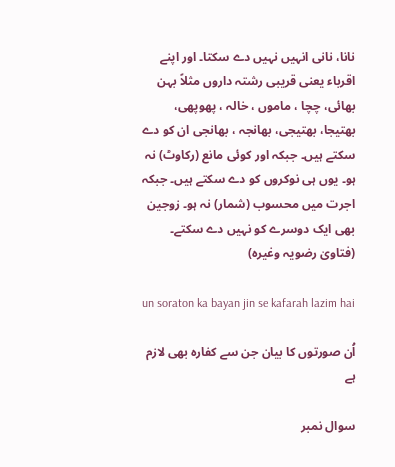نانا، نانی انہیں نہیں دے سکتا۔ اور اپنے اقرباء یعنی قریبی رشتہ داروں مثلاً بہن بھائی، چچا ، ماموں ، خالہ ، پھوپھی، بھتیجا، بھتیجی، بھانجہ ، بھانجی ان کو دے سکتے ہیں۔ جبکہ اور کوئی مانع (رکاوٹ) نہ ہو۔ یوں ہی نوکروں کو دے سکتے ہیں۔ جبکہ اجرت میں محسوب (شمار) نہ ہو۔ زوجین بھی ایک دوسرے کو نہیں دے سکتے۔ (فتاویٰ رضویہ وغیرہ)

un soraton ka bayan jin se kafarah lazim hai

اُن صورتوں کا بیان جن سے کفارہ بھی لازم ہے

سوال نمبر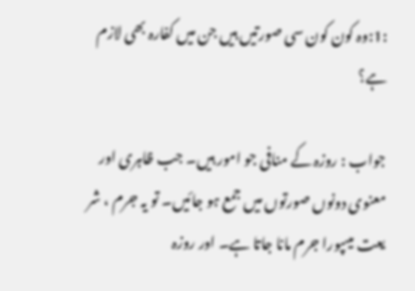:1:وہ کون کون سی صورتیں ہیں جن میں کفارہ بھی لازم ہے؟

جواب : روزہ کے منافی جو امور ہیں۔ جب ظاہری اور معنوی دونوں صورتوں میں جمع ہو جائیں۔ تو یہ جرم ، شر یعت میںپورا جرم مانا جاتا ہے۔ اور روزہ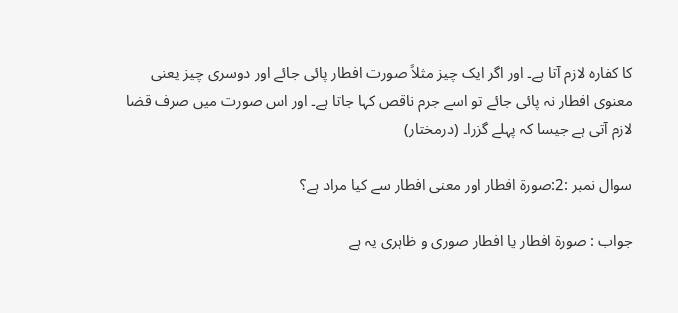کا کفارہ لازم آتا ہے۔ اور اگر ایک چیز مثلاً صورت افطار پائی جائے اور دوسری چیز یعنی معنوی افطار نہ پائی جائے تو اسے جرم ناقص کہا جاتا ہے۔ اور اس صورت میں صرف قضا لازم آتی ہے جیسا کہ پہلے گزرا۔ (درمختار)

سوال نمبر :2:صورۃ افطار اور معنی افطار سے کیا مراد ہے؟

جواب : صورۃ افطار یا افطار صوری و ظاہری یہ ہے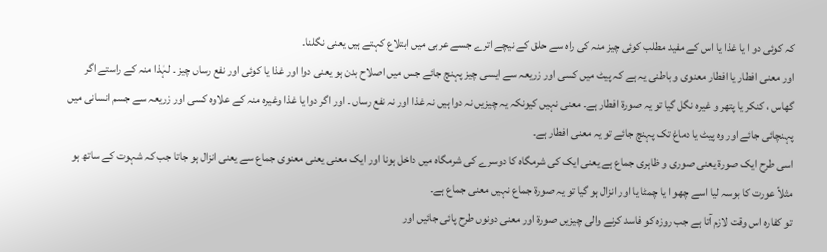کہ کوئی دو ا یا غذا یا اس کے مفید مطلب کوئی چیز منہ کی راہ سے حلق کے نیچے اترے جسے عربی میں ابتلاع کہتے ہیں یعنی نگلنا۔
اور معنی افطار یا افطار معنوی و باطنی یہ ہے کہ پیٹ میں کسی اور زریعہ سے ایسی چیز پہنچ جائے جس میں اصلاح بدن ہو یعنی دوا اور غذا یا کوئی اور نفع رساں چیز ۔ لہٰذا منہ کے راستے اگر گھاس ، کنکر یا پتھر و غیرہ نگل گیا تو یہ صورۃ افطار ہے۔ معنی نہیں کیونکہ یہ چیزیں نہ دوا ہیں نہ غذا اور نہ نفع رساں ۔ اور اگر دوا یا غذا وغیرہ منہ کے علاوہ کسی اور زریعہ سے جسم انسانی میں پہنچائی جائے اور وہ پیٹ یا دماغ تک پہنچ جائے تو یہ معنی افطار ہے۔
اسی طرح ایک صورۃ یعنی صوری و ظاہری جماع ہے یعنی ایک کی شرمگاہ کا دوسرے کی شرمگاہ میں داخل ہونا اور ایک معنی یعنی معنوی جماع سے یعنی انزال ہو جاتا جب کہ شہوت کے ساتھ ہو مثلاً عورت کا بوسہ لیا اسے چھو ا یا چمٹا یا اور انزال ہو گیا تو یہ صورۃ جماع نہیں معنی جماع ہے۔
تو کفارہ اس وقت لازم آتا ہے جب روزہ کو فاسد کرنے والی چیزیں صورۃ اور معنی دونوں طرح پائی جائیں اور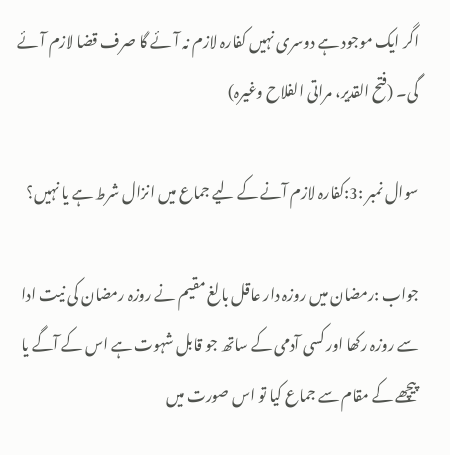اگر ایک موجود ہے دوسری نہیں کفارہ لازم نہ آئے گا صرف قضا لازم آئے گی۔ (فتح القدیر، مراتی الفلاح وغیرہ)

سوال نمبر :3:کفارہ لازم آنے کے لیے جماع میں انزال شرط ہے یا نہیں؟

جواب :رمضان میں روزہ دار عاقل بالغ مقیم نے روزہ رمضان کی نیت ادا سے روزہ رکھا اور کسی آدمی کے ساتھ جو قابل شہوت ہے اس کے آگے یا پیچھے کے مقام سے جماع کیا تو اس صورت میں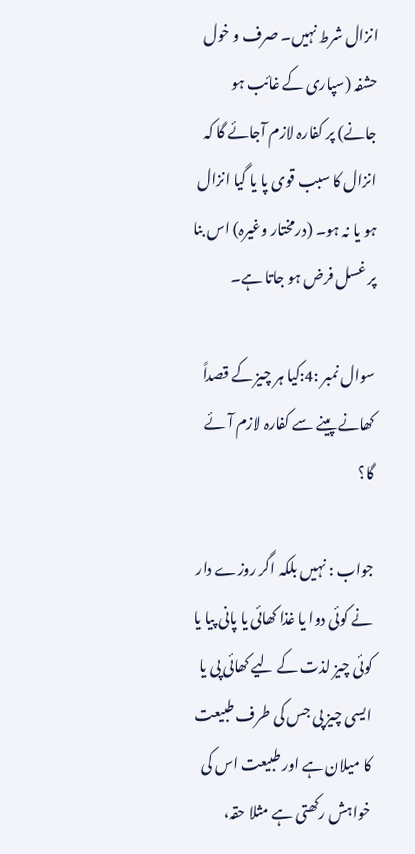انزال شرط نہیں۔ صرف و خول حشفہ (سپاری کے غائب ہو جانے) پر کفارہ لازم آجائے گا کہ انزال کا سبب قوی پا یا گیا انزال ہو یا نہ ہو۔ (درمختار وغیرہ) اس بنا پر غسل فرض ہو جاتا ہے۔

سوال نمبر :4:کیا ہر چیز کے قصداً کھانے پینے سے کفارہ لازم آ ئے گا؟

جواب : نہیں بلکہ اگر روزے دار نے کوئی دوا یا غذا کھائی یا پانی پیا یا کوئی چیز لذت کے لیے کھائی پی یا ایسی چیز پی جس کی طرف طبیعت کا میلان ہے اور طبیعت اس کی خواہش رکھتی ہے مثلا حقہ،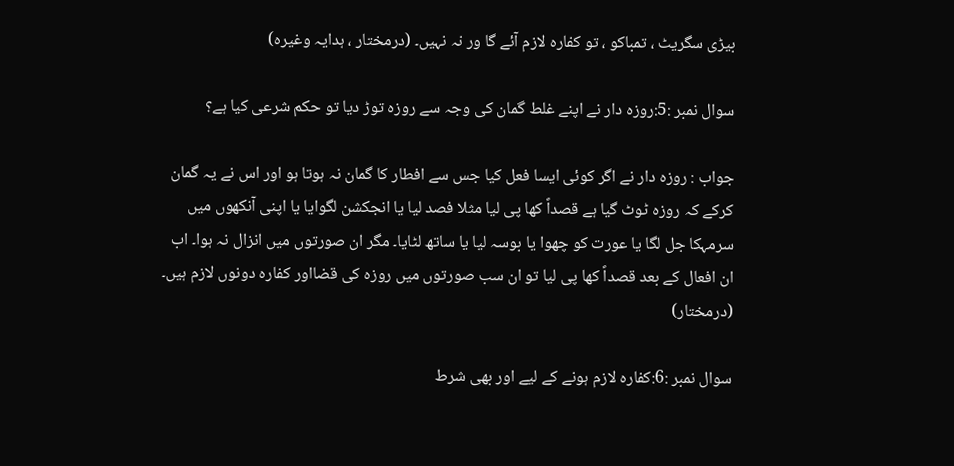بیڑی سگریٹ ، تمباکو ، تو کفارہ لازم آئے گا ور نہ نہیں۔ (درمختار ، ہدایہ وغیرہ)

سوال نمبر :5:روزہ دار نے اپنے غلط گمان کی وجہ سے روزہ توڑ دیا تو حکم شرعی کیا ہے؟

جواب : روزہ دار نے اگر کوئی ایسا فعل کیا جس سے افطار کا گمان نہ ہوتا ہو اور اس نے یہ گمان کرکے کہ روزہ ٹوٹ گیا ہے قصداً کھا پی لیا مثلا فصد لیا یا انجکشن لگوایا یا اپنی آنکھوں میں سرمہکا جل لگا یا عورت کو چھوا یا بوسہ لیا یا ساتھ لٹایا۔ مگر ان صورتوں میں انزال نہ ہوا۔ اب ان افعال کے بعد قصداً کھا پی لیا تو ان سب صورتوں میں روزہ کی قضااور کفارہ دونوں لازم ہیں۔ (درمختار)

سوال نمبر :6:کفارہ لازم ہونے کے لیے اور بھی شرط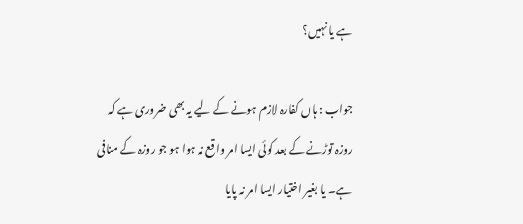ہے یا نہیں؟

جواب : ہاں کفارہ لازم ہونے کے لیے یہ بھی ضروری ہے کہ روزہ توڑنے کے بعد کوئی ایسا امر واقع نہ ہوا ہو جو روزہ کے منافی ہے۔ یا بغیر اختیار ایسا امر نہ پایا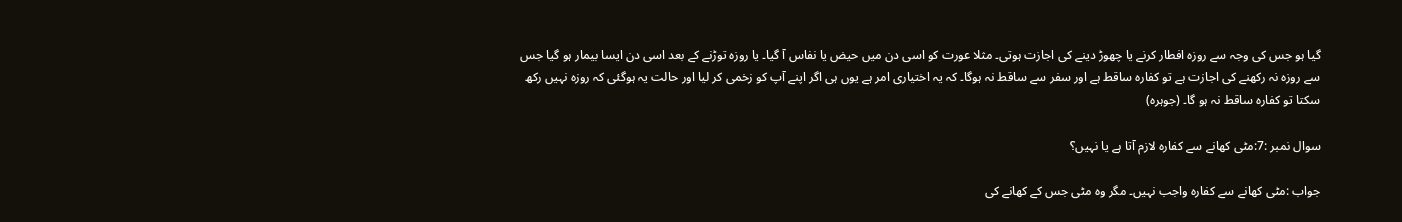گیا ہو جس کی وجہ سے روزہ افطار کرنے یا چھوڑ دینے کی اجازت ہوتی۔ مثلا عورت کو اسی دن میں حیض یا نفاس آ گیا۔ یا روزہ توڑنے کے بعد اسی دن ایسا بیمار ہو گیا جس سے روزہ نہ رکھنے کی اجازت ہے تو کفارہ ساقط ہے اور سفر سے ساقط نہ ہوگا۔ کہ یہ اختیاری امر ہے یوں ہی اگر اپنے آپ کو زخمی کر لیا اور حالت یہ ہوگئی کہ روزہ نہیں رکھ سکتا تو کفارہ ساقط نہ ہو گا۔ (جوہرہ)

سوال نمبر :7:مٹی کھانے سے کفارہ لازم آتا ہے یا نہیں؟

جواب :مٹی کھانے سے کفارہ واجب نہیں۔ مگر وہ مٹی جس کے کھانے کی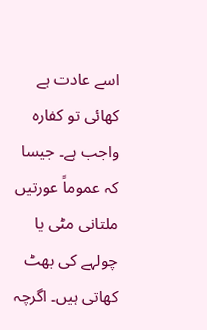اسے عادت ہے کھائی تو کفارہ واجب ہے۔ جیسا کہ عموماً عورتیں ملتانی مٹی یا چولہے کی بھٹ کھاتی ہیں۔ اگرچہ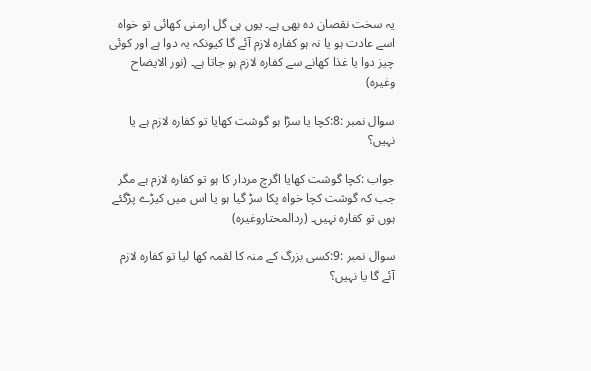یہ سخت نقصان دہ بھی ہے۔ یوں ہی گل ارمنی کھائی تو خواہ اسے عادت ہو یا نہ ہو کفارہ لازم آئے گا کیونکہ یہ دوا ہے اور کوئی چیز دوا یا غذا کھانے سے کفارہ لازم ہو جاتا ہے۔ (نور الایضاح وغیرہ)

سوال نمبر :8:کچا یا سڑا ہو گوشت کھایا تو کفارہ لازم ہے یا نہیں؟

جواب :کچا گوشت کھایا اگرچ مردار کا ہو تو کفارہ لازم ہے مگر جب کہ گوشت کچا خواہ پکا سڑ گیا ہو یا اس میں کیڑے پڑگئے ہوں تو کفارہ نہیں۔ (ردالمحتاروغیرہ)

سوال نمبر :9:کسی بزرگ کے منہ کا لقمہ کھا لیا تو کفارہ لازم آئے گا یا نہیں؟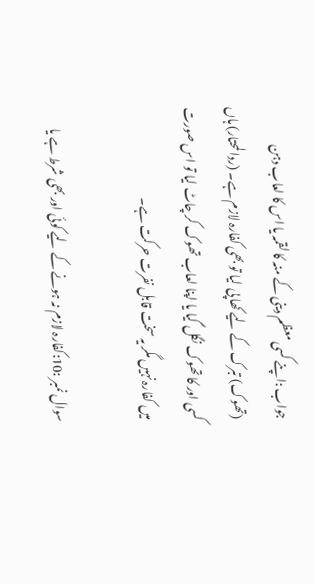جواب :اپنے کسی معظم دینی کے منہ کا لقمہ یا اس کا لعاب دہن (تھوک) تبرک کے لیے کھا پی لیا تو بھی کفارہ لازم ہے۔ (ردالمحتار) ہاں کسی اور کا تھوک نگل گیا یا اپنا لعاب تھوک کر چاٹ لیا تو اس صورت میں کفارہ نہیں مگر یہ سخت قابل نفرت حرکت ہے۔

سوال نمبر :10:کفارہ لازم نہ ہونے کے لیے کوئی اور بھی شرط ہے یا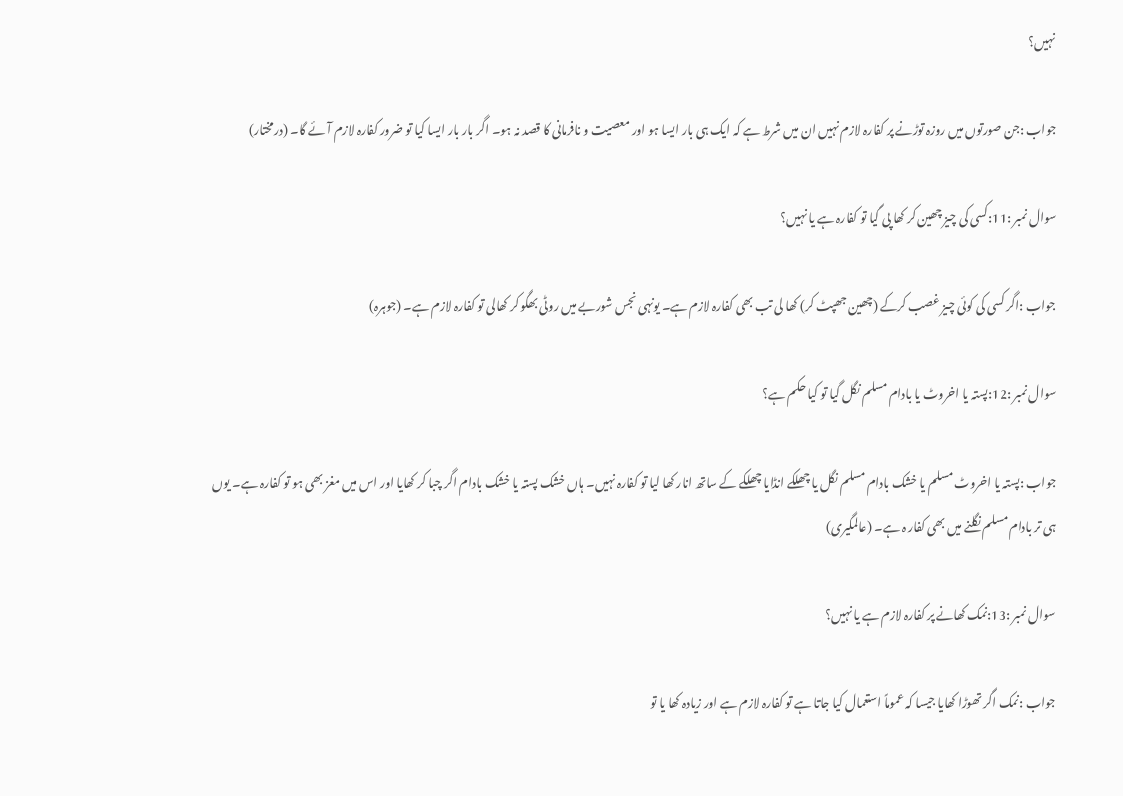نہیں؟

جواب :جن صورتوں میں روزہ توڑنے پر کفارہ لازم نہیں ان میں شرط ہے کہ ایک ہی بار ایسا ہو اور معصیت و نافرمانی کا قصد نہ ہو۔ اگر بار بار ایسا کیا تو ضرور کفارہ لازم آئے گا۔ (درمختار)

سوال نمبر :11:کسی کی چیز چھین کر کھا پی گیا تو کفارہ ہے یا نہیں؟

جواب :اگر کسی کی کوئی چیز غصب کرکے (چھین جھپٹ کر) کھا لی تب بھی کفارہ لازم ہے۔ یونہی نجس شوربے میں روٹی بھگو کر کھالی تو کفارہ لازم ہے۔ (جوہرہ)

سوال نمبر :12:پستہ یا اخروٹ یا بادام مسلم نگل گیا تو کیا حکم ہے؟

جواب :پستہ یا اخروٹ مسلم یا خشک بادام مسلم نگل یا چھلکے انڈایا چھلکے کے ساتھ انار کھا لیا تو کفارہ نہیں۔ ہاں خشک پستہ یا خشک بادام اگر چبا کر کھایا اور اس میں مغز بھی ہو تو کفارہ ہے۔ یوں ہی تر بادام مسلم نگلنے میں بھی کفار ہ ہے۔ (عالمگیری)

سوال نمبر :13:نمک کھانے پر کفارہ لازم ہے یا نہیں؟

جواب :نمک اگر تھوڑا کھایا جیسا کہ عموماً استعمال کیا جاتا ہے تو کفارہ لازم ہے اور زیادہ کھا یا تو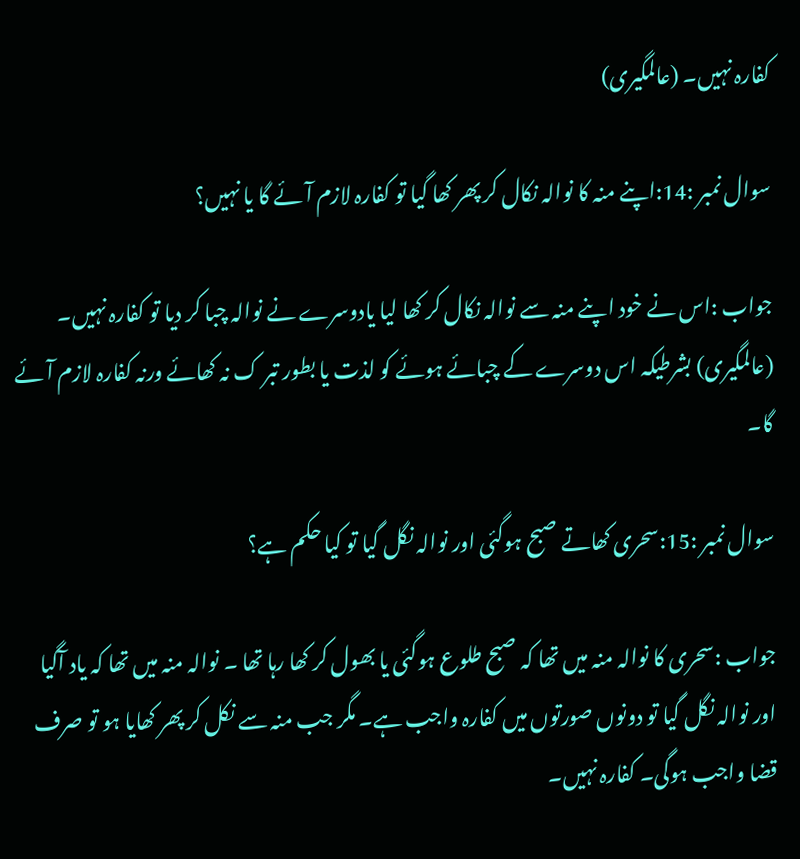کفارہ نہیں۔ (عالمگیری)

سوال نمبر :14:اپنے منہ کا نوالہ نکال کر پھر کھا گیا تو کفارہ لازم آئے گا یا نہیں؟

جواب :اس نے خود اپنے منہ سے نوالہ نکال کر کھا لیا یادوسرے نے نوالہ چبا کر دیا تو کفارہ نہیں۔ (عالمگیری) بشرطیکہ اس دوسرے کے چبائے ہوئے کو لذت یا بطور تبر ک نہ کھائے ورنہ کفارہ لازم آئے گا۔

سوال نمبر :15:سحری کھاتے صبح ہوگئی اور نوالہ نگل گیا تو کیا حکم ہے؟

جواب :سحری کا نوالہ منہ میں تھا کہ صبح طلوع ہوگئی یا بھول کر کھا رہا تھا ۔ نوالہ منہ میں تھا کہ یاد آگیا اور نوالہ نگل گیا تو دونوں صورتوں میں کفارہ واجب ہے۔ مگر جب منہ سے نکل کر پھر کھایا ہو تو صرف قضا واجب ہوگی۔ کفارہ نہیں۔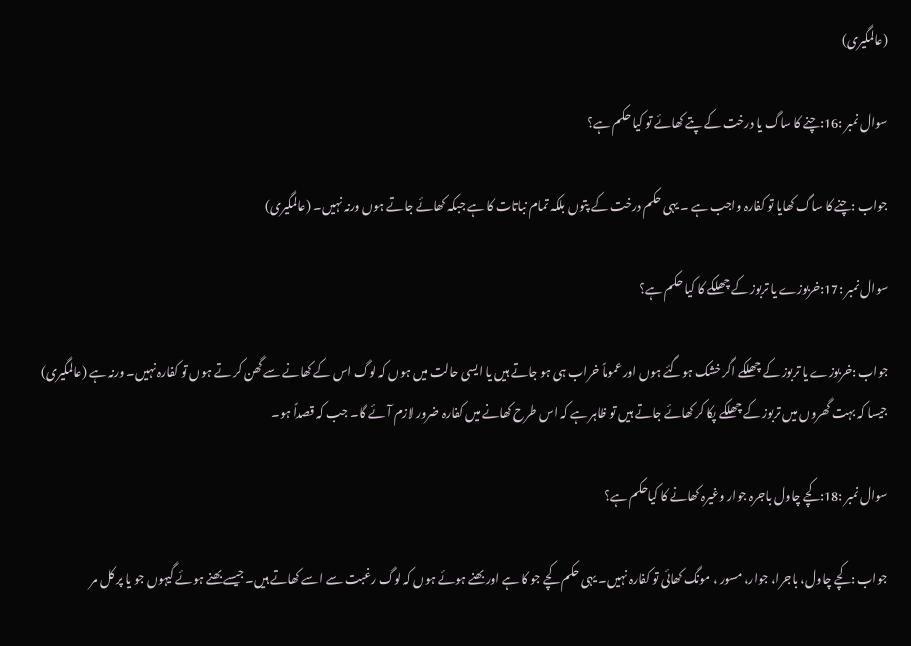(عالمگیری)

سوال نمبر :16:چنے کا ساگ یا درخت کے پتے کھائے تو کیا حکم ہے؟

جواب :چنے کا ساگ کھایا تو کفارہ واجب ہے ۔ یہی حکم درخت کے پتوں بلکہ تمام نباتات کا ہے جبکہ کھائے جاتے ہوں ورنہ نہیں۔ (عالمگیری)

سوال نمبر :17:خربوزے یا تربوز کے چھلکے کا کیا حکم ہے؟

جواب :خربوزے یا تربوز کے چھلکے اگر خشک ہوگئے ہوں اور عموماً خراب ہی ہو جاتے ہیں یا ایسی حالت میں ہوں کہ لوگ اس کے کھانے سے گھن کر تے ہوں تو کفارہ نہیں۔ ورنہ ہے (عالمگیری) جیسا کہ بہت گھروں میں تربوز کے چھلکے پکا کر کھائے جاتے ہیں تو ظاہر ہے کہ اس طرح کھانے میں کفارہ ضرور لازم آئے گا۔ جب کہ قصداً ہو۔

سوال نمبر :18:کچے چاول باجرہ جوار وغیرہ کھانے کا کیاحکم ہے؟

جواب :کچے چاول، باجرا، جوار، مسور ، مونگ کھائی تو کفارہ نہیں۔ یہی حکم کچے جو کا ہے اور بھنے ہوئے ہوں کہ لوگ رغبت سے اسے کھاتے ہیں۔ جیسے بھنے ہوئے گیہوں جو یا پر کل مر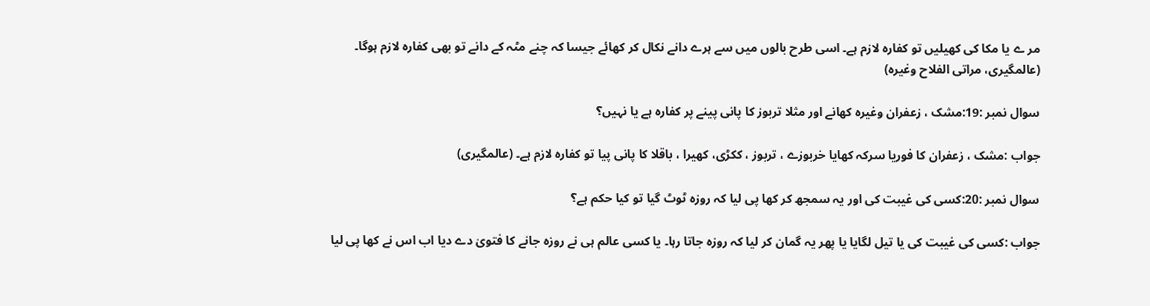مر ے یا مکا کی کھیلیں تو کفارہ لازم ہے۔ اسی طرح بالوں میں سے ہرے دانے نکال کر کھائے جیسا کہ چنے مٹہ کے دانے تو بھی کفارہ لازم ہوگا۔ (عالمگیری، مراتی الفلاح وغیرہ)

سوال نمبر :19:مشک ، زعفران وغیرہ کھانے اور مثلا تربوز کا پانی پینے پر کفارہ ہے یا نہیں؟

جواب :مشک ، زعفران کا فوریا سرکہ کھایا خربوزے ، تربوز ، ککڑی، کھیرا ، باقلا کا پانی پیا تو کفارہ لازم ہے۔ (عالمگیری)

سوال نمبر :20:کسی کی غیبت کی اور یہ سمجھ کر کھا پی لیا کہ روزہ ٹوٹ گیا تو کیا حکم ہے؟

جواب :کسی کی غیبت کی یا تیل لگایا یا پھر یہ گمان کر لیا کہ روزہ جاتا رہا۔ یا کسی عالم ہی نے روزہ جانے کا فتویٰ دے دیا اب اس نے کھا پی لیا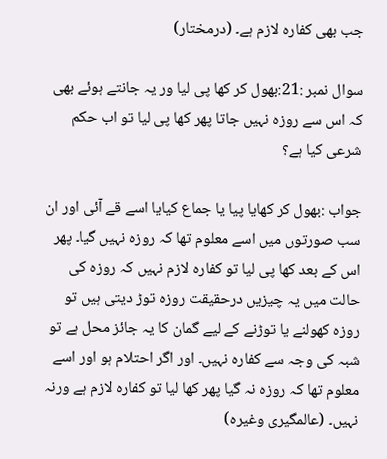جب بھی کفارہ لازم ہے۔ (درمختار)

سوال نمبر :21:بھول کر کھا پی لیا ور یہ جانتے ہوئے بھی کہ اس سے روزہ نہیں جاتا پھر کھا پی لیا تو اب حکم شرعی کیا ہے؟

جواب :بھول کر کھایا پیا یا جماع کیایا اسے قے آئی اور ان سب صورتوں میں اسے معلوم تھا کہ روزہ نہیں گیا۔ پھر اس کے بعد کھا پی لیا تو کفارہ لازم نہیں کہ روزہ کی حالت میں یہ چیزیں درحقیقت روزہ توڑ دیتی ہیں تو روزہ کھولنے یا توڑنے کے لیے گمان کا یہ جائز محل ہے تو شبہ کی وجہ سے کفارہ نہیں۔ اور اگر احتلام ہو اور اسے معلوم تھا کہ روزہ نہ گیا پھر کھا لیا تو کفارہ لازم ہے ورنہ نہیں۔ (عالمگیری وغیرہ)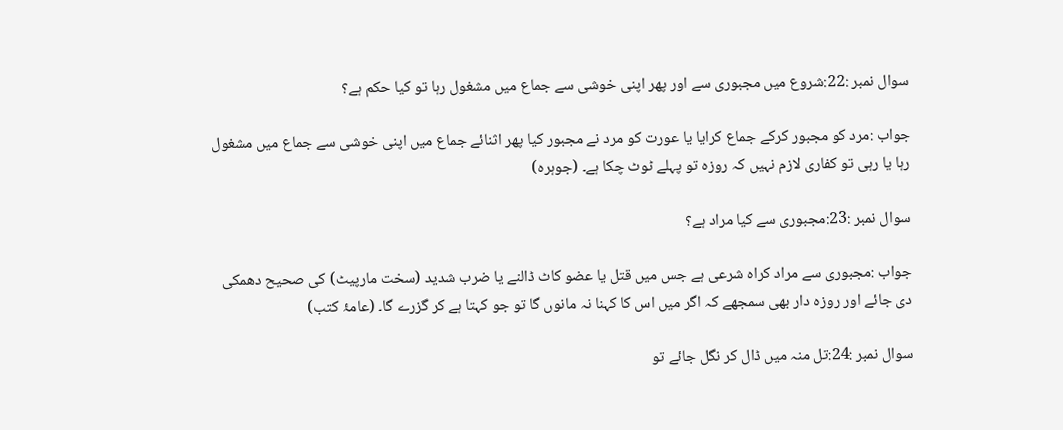سوال نمبر :22:شروع میں مجبوری سے اور پھر اپنی خوشی سے جماع میں مشغول رہا تو کیا حکم ہے؟

جواب :مرد کو مجبور کرکے جماع کرایا یا عورت کو مرد نے مجبور کیا پھر اثنائے جماع میں اپنی خوشی سے جماع میں مشغول رہا یا رہی تو کفاری لازم نہیں کہ روزہ تو پہلے ٹوٹ چکا ہے۔ (جوہرہ)

سوال نمبر :23:مجبوری سے کیا مراد ہے؟

جواب :مجبوری سے مراد کراہ شرعی ہے جس میں قتل یا عضو کاٹ ڈالنے یا ضرب شدید (سخت مارپیٹ) کی صحیح دھمکی دی جائے اور روزہ دار بھی سمجھے کہ اگر میں اس کا کہنا نہ مانوں گا تو جو کہتا ہے کر گزرے گا۔ (عامۂ کتب)

سوال نمبر :24:تل منہ میں ڈال کر نگل جائے تو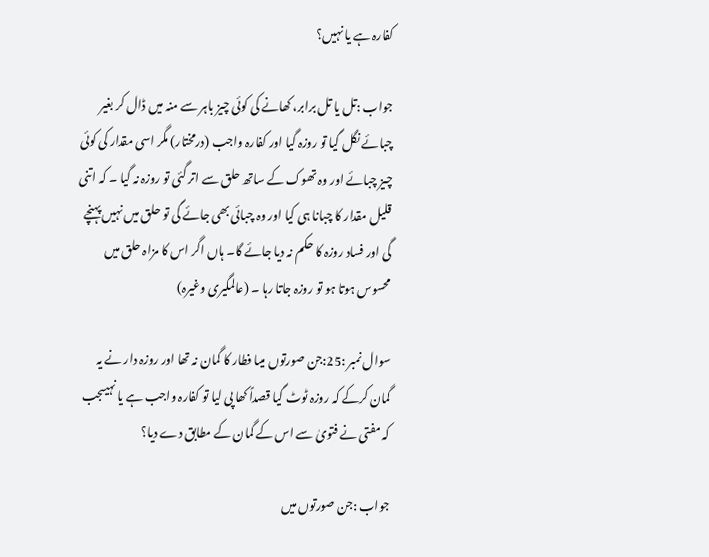کفارہ ہے یا نہیں؟

جواب :تل یا تل برابر، کھانے کی کوئی چیز باہر سے منہ میں ڈال کر بغیر چبائے نگل گیا تو روزہ گیا اور کفارہ واجب (درمختار) مگر اسی مقدار کی کوئی چیز چبائے اور وہ تھوک کے ساتھ حلق سے اتر گئی تو روزہ نہ گیا ۔ کہ اتنی قلیل مقدار کا چبانا ہی کیا اور وہ چبائی بھی جائے گی تو حلق میں نہیں پہنچے گی اور فساد روزہ کا حکم نہ دیا جائے گا۔ ہاں اگر اس کا مزاہ حلق میں محسوس ہوتا ہو تو روزہ جاتا رہا ۔ (عالمگیری وغیرہ)

سوال نمبر :25:جن صورتوں میںا فطار کا گمان نہ تھا اور روزہ دار نے یہ گمان کرکے کہ روزہ ٹوٹ گیا قصداً کھا پی لیا تو کفارہ واجب ہے یا نہیںجب کہ مفتی نے فتویٰ سے اس کے گمان کے مطابق دے دیا؟

جواب :جن صورتوں میں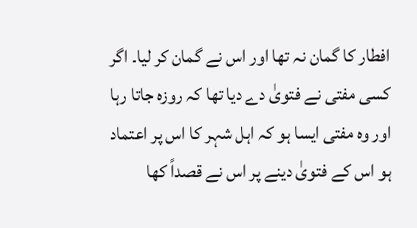افطار کا گمان نہ تھا اور اس نے گمان کر لیا۔ اگر کسی مفتی نے فتویٰ دے دیا تھا کہ روزہ جاتا رہا اور وہ مفتی ایسا ہو کہ اہل شہر کا اس پر اعتماد ہو اس کے فتویٰ دینے پر اس نے قصداً کھا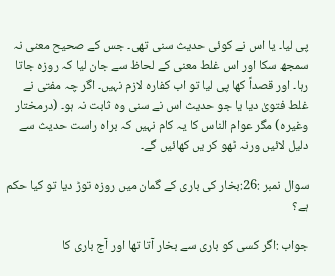پی لیا۔ یا اس نے کوئی حدیث سنی تھی۔ جس کے صحیح معنی نہ سمجھ سکا اور اس غلط معنی کے لحاظ سے جان لیا کہ روزہ جاتا رہا۔ اور قصداً کھا پی لیا تو اب کفارہ لازم نہیں۔ اگر چہ مفتی نے غلط فتویٰ دیا یا جو حدیث اس نے سنی وہ ثابت نہ ہو۔ (درمختار وغیرہ) مگر عوام الناس کا یہ کام نہیں کہ براہ راست حدیث سے دلیل لائیں ورنہ ٹھو کر یں کھائیں گے۔

سوال نمبر :26:بخار کی باری کے گمان میں روزہ توڑ دیا تو کیا حکم ہے؟

جواب :اگر کسی کو باری سے بخار آتا تھا اور آج باری کا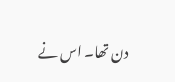دن تھا۔ اس نے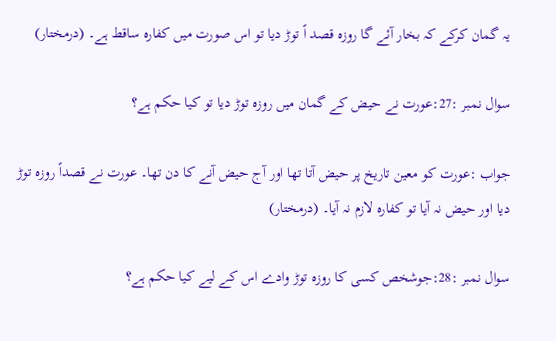یہ گمان کرکے کہ بخار آئے گا روزہ قصد اً توڑ دیا تو اس صورت میں کفارہ ساقط ہے۔ (درمختار)

سوال نمبر :27:عورت نے حیض کے گمان میں روزہ توڑ دیا تو کیا حکم ہے؟

جواب :عورت کو معین تاریخ پر حیض آتا تھا اور آج حیض آنے کا دن تھا۔ عورت نے قصداً روزہ توڑ دیا اور حیض نہ آیا تو کفارہ لازم نہ آیا۔ (درمختار)

سوال نمبر :28:جوشخص کسی کا روزہ توڑ وادے اس کے لیے کیا حکم ہے؟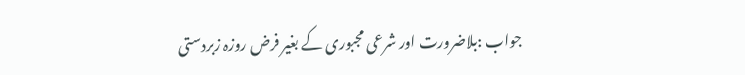جواب :بلاضرورت اور شرعی مجبوری کے بغیر فرض روزہ زبردستی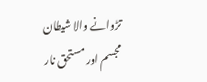تڑوانے والا شیطان مجسم اور مستحق نار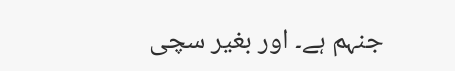جنہم ہے۔ اور بغیر سچی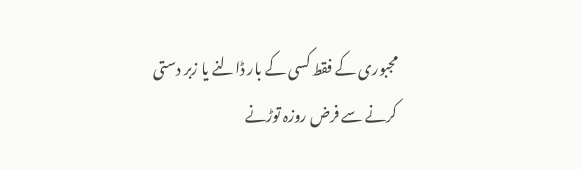مجبوری کے فقط کسی کے بار ڈالنے یا زبر دستی کرنے سے فرض روزہ توڑنے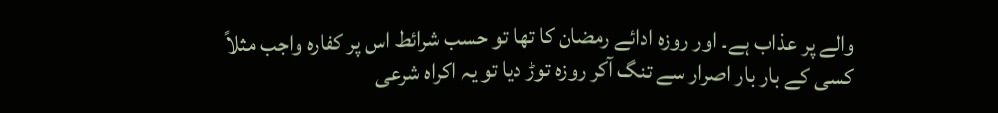والے پر عذاب ہے۔ اور روزہ ادائے رمضان کا تھا تو حسب شرائط اس پر کفارہ واجب مثلاً کسی کے بار بار اصرار سے تنگ آکر روزہ توڑ دیا تو یہ اکراہ شرعی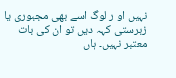نہیں او ر لوگ اسے بھی مجبوری یا زبرستی کہہ دیں تو ان کی بات معتبر نہیں۔ ہاں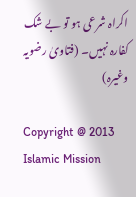اکراہ شرعی ہو تو بے شک کفارہ نہیں۔ (فتاویٰ رضویہ وغیرہ)

Copyright @ 2013 Islamic Mission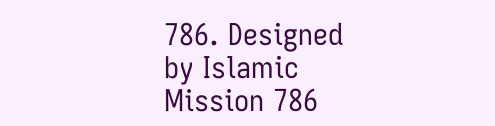786. Designed by Islamic Mission 786